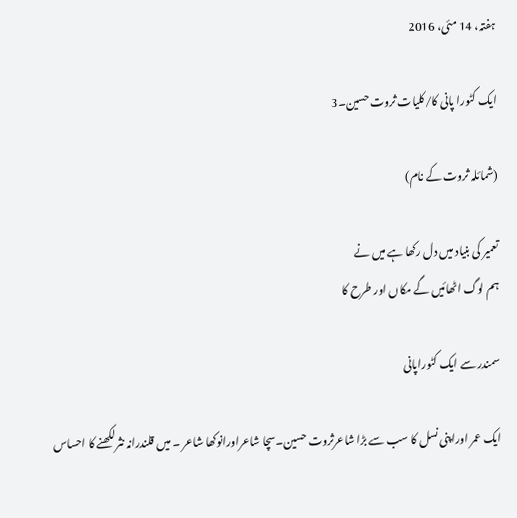ہفتہ، 14 مئی، 2016

ایک کٹورا پانی کا/کلیات ثروت حسین۔3

(شمائلہ ثروت کے نام)

تعمیر کی بنیاد میں دل رکھا ہے میں نے
ہم لوگ اٹھائیں گے مکاں اور طرح کا

سمندر سے ایک کٹوراپانی

ایک عمر اوراپنی نسل کا سب سے بڑا شاعرثروت حسین۔سچا شاعراورانوکھا شاعر ۔ میں قلندرانہ نثرلکھنے کا احساس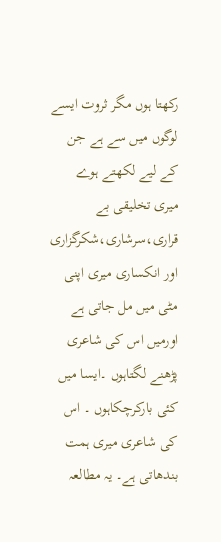رکھتا ہوں مگر ثروت ایسے لوگوں میں سے ہے جن کے لیے لکھتے ہوے میری تخلیقی بے قراری،سرشاری،شکرگزاری اور انکساری میری اپنی مٹی میں مل جاتی ہے اورمیں اس کی شاعری پڑھنے لگتاہوں ۔ایسا میں کئی بارکرچکاہوں ۔ اس کی شاعری میری ہمت بندھاتی ہے۔ یہ مطالعہ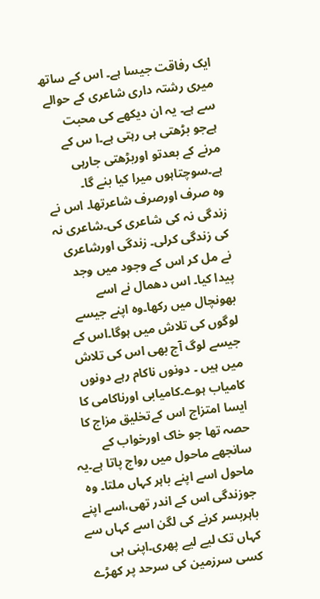ایک رفاقت جیسا ہے۔ اس کے ساتھ میری رشتہ داری شاعری کے حوالے سے ہے۔ یہ ان دیکھے کی محبت ہےجو بڑھتی ہی رہتی ہے۔ا س کے مرنے کے بعدتو اوربڑھتی جارہی ہے۔سوچتاہوں میرا کیا بنے گا۔
وہ صرف اورصرف شاعرتھا۔ اس نے زندگی نہ کی شاعری کی۔شاعری نہ کی زندگی کرلی۔ زندگی اورشاعری نے مل کر اس کے وجود میں وجد پیدا کیا۔ اس دھمال نے اسے بھونچال میں رکھا۔وہ اپنے جیسے لوگوں کی تلاش میں ہوگا۔اس کے جیسے لوگ آج بھی اس کی تلاش میں ہیں ۔ دونوں ناکام رہے دونوں کامیاب ہوے۔کامیابی اورناکامی کا ایسا امتزاج اس کےتخلیق مزاج کا حصہ تھا جو خاک اورخواب کے سانجھے ماحول میں رواج پاتا ہے۔یہ ماحول اسے اپنے باہر کہاں ملتا۔ وہ جوزندگی اس کے اندر تھی،اسے اپنے باہربسر کرنے کی لگن اسے کہاں سے کہاں تک لیے لیے پھری۔اپنی ہی کسی سرزمین کی سرحد پر کھڑے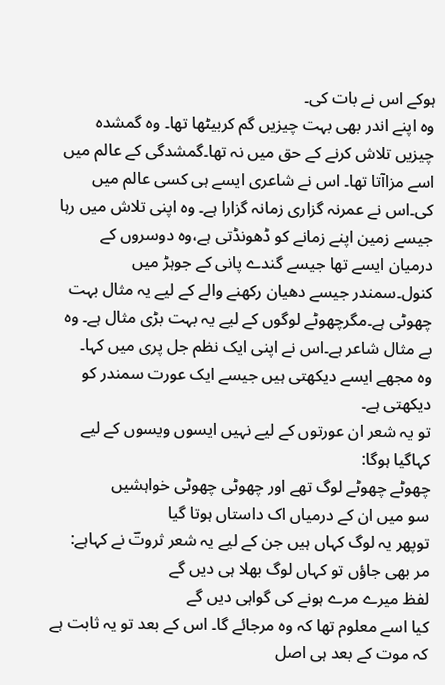ہوکے اس نے بات کی۔
وہ اپنے اندر بھی بہت چیزیں گم کربیٹھا تھا۔ وہ گمشدہ چیزیں تلاش کرنے کے حق میں نہ تھا۔گمشدگی کے عالم میں اسے مزاآتا تھا۔ اس نے شاعری ایسے ہی کسی عالم میں کی۔اس نے عمرنہ گزاری زمانہ گزارا ہے۔ وہ اپنی تلاش میں رہا جیسے زمین اپنے زمانے کو ڈھونڈتی ہے،وہ دوسروں کے درمیان ایسے تھا جیسے گندے پانی کے جوہڑ میں کنول۔سمندر جیسے دھیان رکھنے والے کے لیے یہ مثال بہت چھوٹی ہے۔مگرچھوٹے لوگوں کے لیے یہ بہت بڑی مثال ہے۔ وہ بے مثال شاعر ہے۔اس نے اپنی ایک نظم جل پری میں کہا۔
وہ مجھے ایسے دیکھتی ہیں جیسے ایک عورت سمندر کو دیکھتی ہے۔
تو یہ شعر ان عورتوں کے لیے نہیں ایسوں ویسوں کے لیے کہاگیا ہوگا:
چھوٹے چھوٹے لوگ تھے اور چھوٹی چھوٹی خواہشیں
سو میں ان کے درمیاں اک داستاں ہوتا گیا
توپھر یہ لوگ کہاں ہیں جن کے لیے یہ شعر ثروتؔ نے کہاہے:
مر بھی جاؤں تو کہاں لوگ بھلا ہی دیں گے
لفظ میرے مرے ہونے کی گواہی دیں گے
کیا اسے معلوم تھا کہ وہ مرجائے گا۔ اس کے بعد تو یہ ثابت ہے کہ موت کے بعد ہی اصل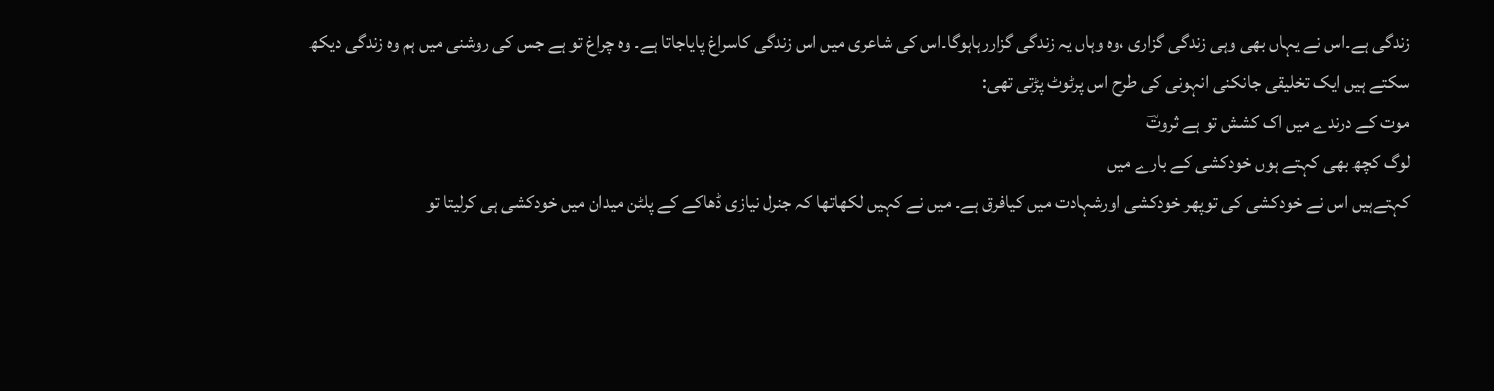زندگی ہے۔اس نے یہاں بھی وہی زندگی گزاری ،وہ وہاں یہ زندگی گزاررہاہوگا۔اس کی شاعری میں اس زندگی کاسراغ پایاجاتا ہے۔ وہ چراغ تو ہے جس کی روشنی میں ہم وہ زندگی دیکھ سکتے ہیں ایک تخلیقی جانکنی انہونی کی طرح اس پرٹوٹ پڑتی تھی:
موت کے درندے میں اک کشش تو ہے ثروتؔ
لوگ کچھ بھی کہتے ہوں خودکشی کے بارے میں
کہتےہیں اس نے خودکشی کی توپھر خودکشی اورشہادت میں کیافرق ہے۔ میں نے کہیں لکھاتھا کہ جنرل نیازی ڈھاکے کے پلٹن میدان میں خودکشی ہی کرلیتا تو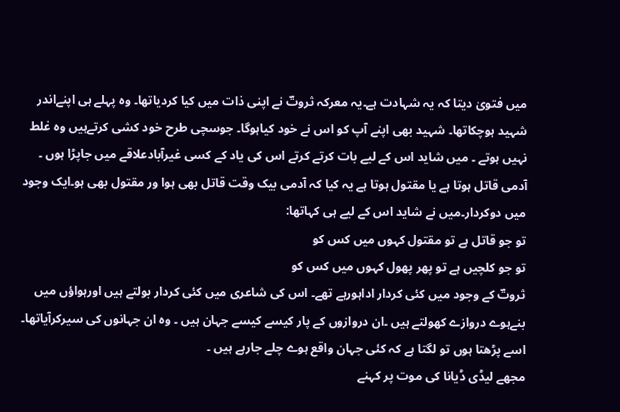میں فتویٰ دیتا کہ یہ شہادت ہے۔یہ معرکہ ثروتؔ نے اپنی ذات میں کیا کردیاتھا۔ وہ پہلے ہی اپنےاندر شہید ہوچکاتھا۔ شہید بھی اپنے آپ کو اس نے خود کیاہوگا۔ جوسچی طرح خود کشی کرتےہیں وہ غلط نہیں ہوتے ۔ میں شاید اس کے لیے بات کرتے کرتے اس کی یاد کے کسی غیرآبادعلاقے میں جاپڑا ہوں ۔
آدمی قاتل ہوتا ہے یا مقتول ہوتا ہے یہ کیا کہ آدمی بیک وقت قاتل بھی ہوا ور مقتول بھی ہو۔ایک وجود میں دوکردار۔میں نے شاید اس کے لیے ہی کہاتھا:
تو جو قاتل ہے تو مقتول کہوں میں کس کو
تو جو کلچیں ہے تو پھر پھول کہوں میں کس کو
ثروتؔ کے وجود میں کئی کردار اداہورہے تھے۔ اس کی شاعری میں کئی کردار بولتے ہیں اورہواؤں میں بنےہوے دروازے کھولتے ہیں ۔ان دروازوں کے پار کیسے کیسے جہان ہیں ۔ وہ ان جہانوں کی سیرکرآیاتھا۔ اسے پڑھتا ہوں تو لگتا ہے کہ کئی جہان واقع ہوے چلے جارہے ہیں ۔
مجھے لیڈی ڈیانا کی موت پر کہنے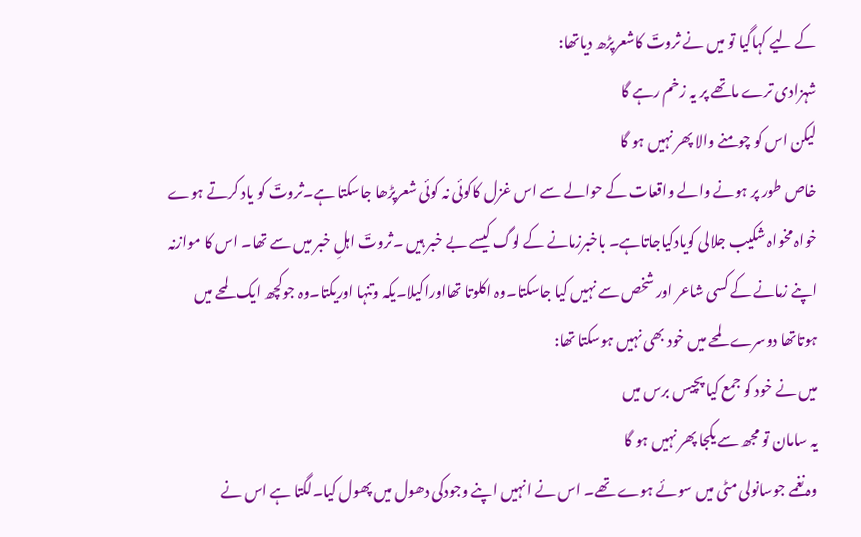کے لیے کہاگیا تو میں نے ثروتؔ کاشعرپڑھ دیاتھا:
شہزادی ترے ماتھے پر یہ زخم رہے گا
لیکن اس کو چومنے والا پھر نہیں ہو گا
خاص طور پر ہونے والے واقعات کے حوالے سے اس غزل کاکوئی نہ کوئی شعرپڑھا جاسکتا ہے۔ثروتؔ کو یاد کرتے ہوے خواہ مخواہ شکیب جلالی کویادکیاجاتاہے۔ باخبرزمانے کے لوگ کیسے بے خبر ہیں ۔ثروتؔ اہلِ خبر میں سے تھا۔ اس کا موازنہ اپنے زمانے کے کسی شاعر اور شخص سے نہیں کیا جاسکتا۔وہ اکلوتا تھااوراکیلا۔یکہ وتنہا اوریکتا۔وہ جوکچھ ایک لمحے میں ہوتاتھا دوسرے لمحے میں خود بھی نہیں ہوسکتا تھا:
میں نے خود کو جمع کیا پچیس برس میں
یہ سامان تو مجھ سے یکجا پھر نہیں ہو گا
وہ نغمے جوسانولی مٹی میں سوئے ہوے تھے۔ اس نے انہیں اپنے وجودکی دھول میں پھول کیا۔لگتا ہے اس نے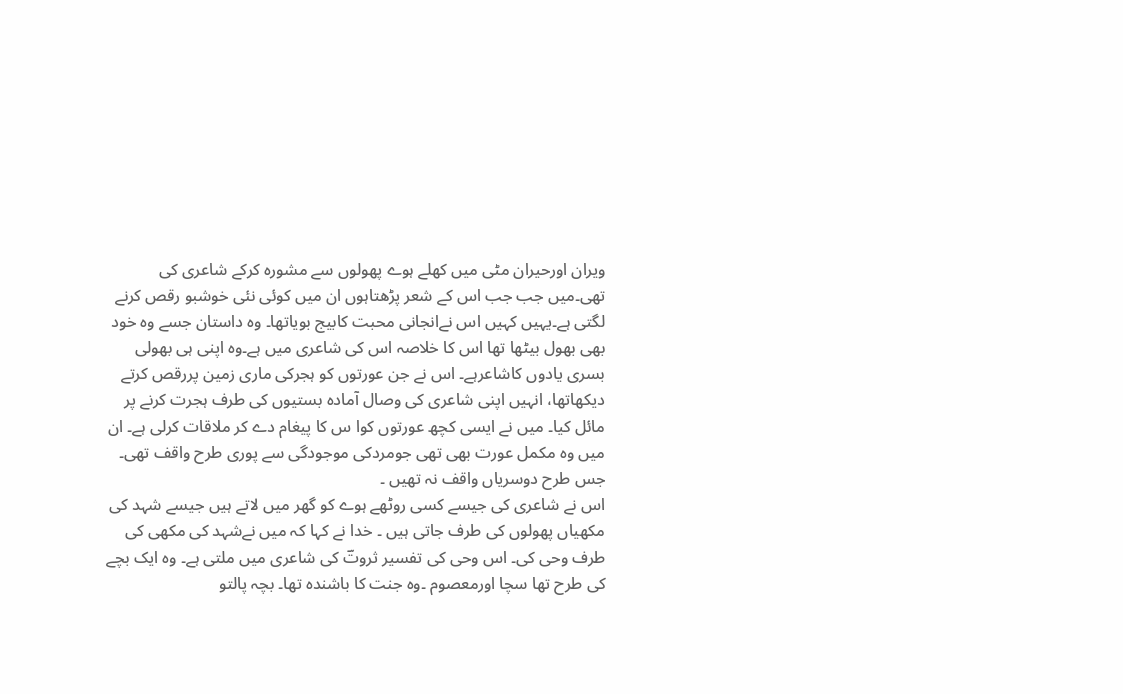ویران اورحیران مٹی میں کھلے ہوے پھولوں سے مشورہ کرکے شاعری کی تھی۔میں جب جب اس کے شعر پڑھتاہوں ان میں کوئی نئی خوشبو رقص کرنے لگتی ہے۔یہیں کہیں اس نےانجانی محبت کابیج بویاتھا۔ وہ داستان جسے وہ خود بھی بھول بیٹھا تھا اس کا خلاصہ اس کی شاعری میں ہے۔وہ اپنی ہی بھولی بسری یادوں کاشاعرہے۔ اس نے جن عورتوں کو ہجرکی ماری زمین پررقص کرتے دیکھاتھا، انہیں اپنی شاعری کی وصال آمادہ بستیوں کی طرف ہجرت کرنے پر مائل کیا۔ میں نے ایسی کچھ عورتوں کوا س کا پیغام دے کر ملاقات کرلی ہے۔ ان میں وہ مکمل عورت بھی تھی جومردکی موجودگی سے پوری طرح واقف تھی۔ جس طرح دوسریاں واقف نہ تھیں ۔
اس نے شاعری کی جیسے کسی روٹھے ہوے کو گھر میں لاتے ہیں جیسے شہد کی مکھیاں پھولوں کی طرف جاتی ہیں ۔ خدا نے کہا کہ میں نےشہد کی مکھی کی طرف وحی کی۔ اس وحی کی تفسیر ثروتؔ کی شاعری میں ملتی ہے۔ وہ ایک بچے کی طرح تھا سچا اورمعصوم ۔وہ جنت کا باشندہ تھا۔ بچہ پالتو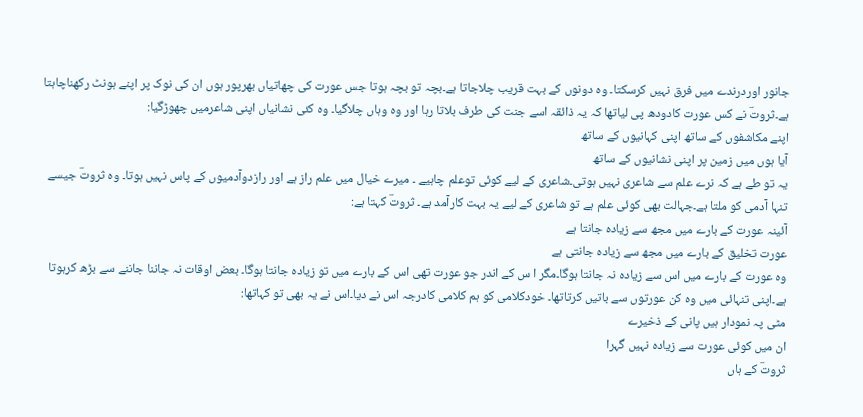جانور اوردرندے میں فرق نہیں کرسکتا۔ وہ دونوں کے بہت قریب چلاجاتا ہے۔بچہ تو بچہ ہوتا جس عورت کی چھاتیاں بھرپور ہوں ان کی نوک پر اپنے ہونٹ رکھناچاہتا ہے۔ثروتؔ نے کس عورت کادودھ پی لیاتھا کہ یہ ذائقہ اسے جنت کی طرف بلاتا رہا اور وہ وہاں چلاگیا۔ وہ کئی نشانیاں اپنی شاعرمیں چھوڑگیا:
اپنے مکاشفوں کے ساتھ اپنی کہانیوں کے ساتھ
آیا ہوں میں زمین پر اپنی نشانیوں کے ساتھ
یہ تو طے ہے کہ نرے علم سے شاعری نہیں ہوتی۔شاعری کے لیے کوئی توعلم چاہیے ۔ میرے خیال میں علم راز ہے اور رازدوآدمیوں کے پاس نہیں ہوتا۔ وہ ثروتؔ جیسے تنہا آدمی کو ملتا ہے۔جہالت بھی کوئی علم ہے تو شاعری کے لیے یہ بہت کارآمد ہے۔ ثروتؔ کہتا ہے:
آئینہ عورت کے بارے میں مجھ سے زیادہ جانتا ہے
عورت تخلیق کے بارے میں مجھ سے زیادہ جانتی ہے
وہ عورت کے بارے میں اس سے زیادہ نہ جانتا ہوگا۔مگر ا س کے اندر جو عورت تھی اس کے بارے میں تو زیادہ جانتا ہوگا۔ بعض اوقات نہ جاننا جاننے سے بڑھ کرہوتا ہے۔اپنی تنہائی میں وہ کن عورتوں سے باتیں کرتاتھا۔ خودکلامی کو ہم کلامی کادرجہ اس نے دیا۔اس نے یہ بھی تو کہاتھا:
مٹی پہ نمودار ہیں پانی کے ذخیرے
ان میں کوئی عورت سے زیادہ نہیں گہرا
ثروتؔ کے ہاں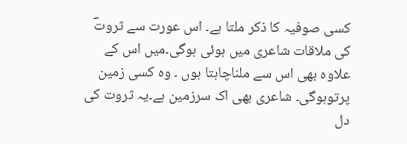کسی صوفیہ کا ذکر ملتا ہے۔ اس عورت سے ثروتؔ کی ملاقات شاعری میں ہوئی ہوگی۔میں اس کے علاوہ بھی اس سے ملناچاہتا ہوں ۔ وہ کسی زمین پرتوہوگی۔ شاعری بھی اک سرزمین ہے۔یہ ثروت کی دل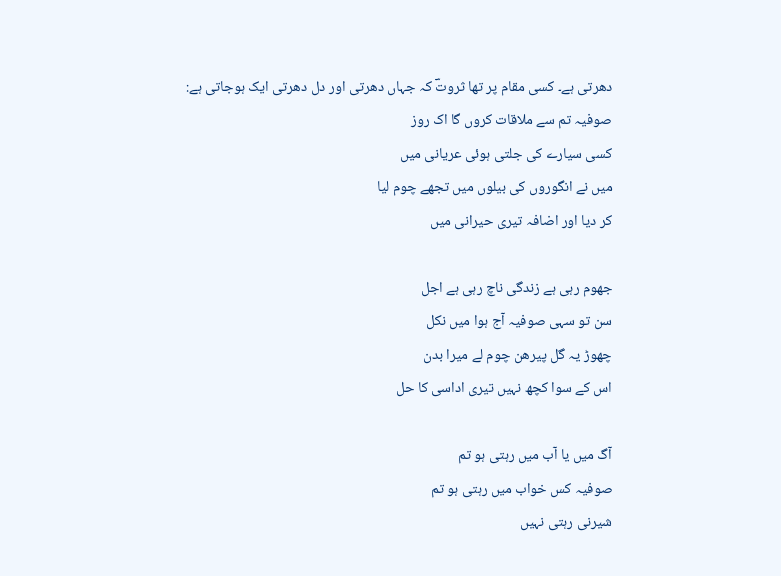دھرتی ہے۔ کسی مقام پر تھا ثروتؔ کہ جہاں دھرتی اور دل دھرتی ایک ہوجاتی ہے:
صوفیہ تم سے ملاقات کروں گا اک روز
کسی سیارے کی جلتی ہوئی عریانی میں
میں نے انگوروں کی بیلوں میں تجھے چوم لیا
کر دیا اور اضافہ تیری حیرانی میں

جھوم رہی ہے زندگی ناچ رہی ہے اجل
سن تو سہی صوفیہ آج ہوا میں نکل
چھوڑ یہ گل پیرھن چوم لے میرا بدن
اس کے سوا کچھ نہیں تیری اداسی کا حل

آگ میں یا آب میں رہتی ہو تم
صوفیہ کس خواب میں رہتی ہو تم
شیرنی رہتی نہیں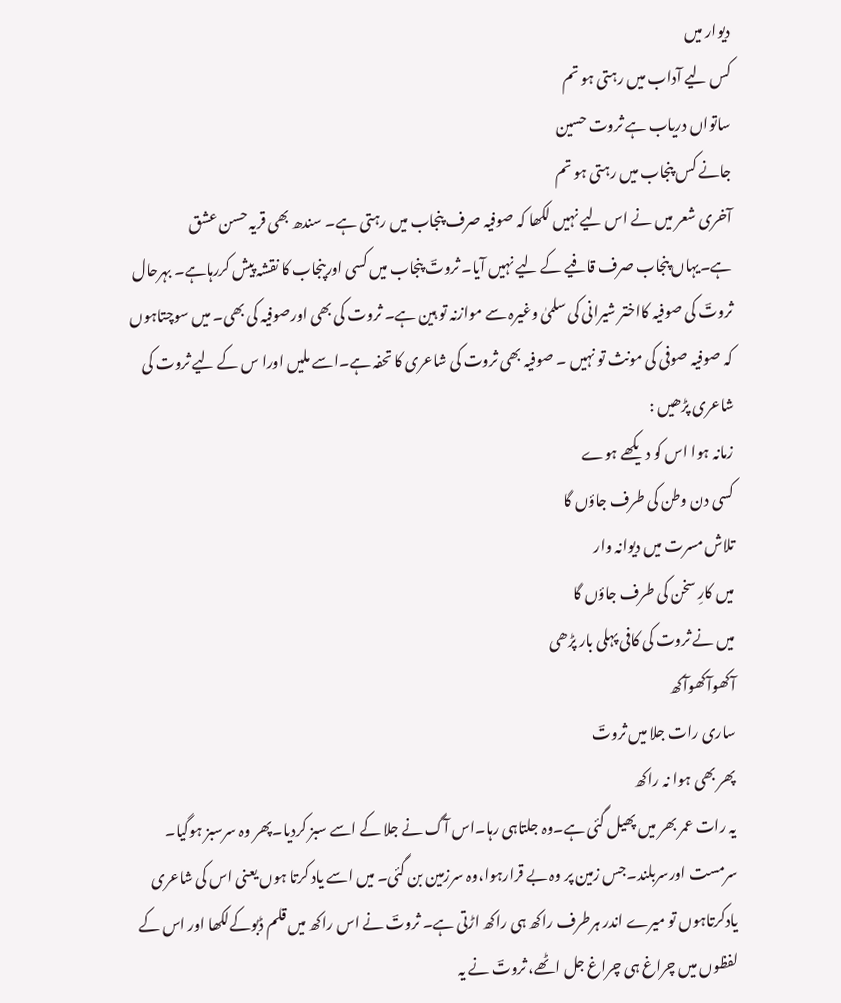دیوار میں
کس لیے آداب میں رہتی ہو تم
ساتواں دریاب ہے ثروت حسین
جانے کس پنجاب میں رہتی ہو تم
آخری شعر میں نے اس لیے نہیں لکھا کہ صوفیہ صرف پنجاب میں رہتی ہے۔ سندھ بھی قریہ حسن عشق ہے۔یہاں پنجاب صرف قافیے کے لیے نہیں آیا۔ ثروتؔ پنجاب میں کسی اورپنجاب کا نقشہ پیش کررہاہے۔ بہرحال ثروتؔ کی صوفیہ کااختر شیرانی کی سلمیٰ وغیرہ سے موازنہ تو ہین ہے۔ ثروت کی بھی اورصوفیہ کی بھی۔ میں سوچتاہوں کہ صوفیہ صوفی کی مونث تو نہیں ۔ صوفیہ بھی ثروت کی شاعری کا تحفہ ہے۔اسے ملیں اورا س کے لیے ثروت کی شاعری پڑھیں :
زمانہ ہوا اس کو دیکھے ہوے
کسی دن وطن کی طرف جاؤں گا
تلاش مسرت میں دیوانہ وار
میں کارِ سخن کی طرف جاؤں گا
میں نے ثروت کی کافی پہلی بار پڑھی
آکھوآکھوآکھ
ساری رات جلا میں ثروتؔ
پھر بھی ہوا نہ راکھ
یہ رات عمر بھر میں پھیل گئی ہے۔وہ جلتاہی رہا۔اس آگ نے جلا کے اسے سبز کردیا۔پھر وہ سرسبز ہوگیا۔ سرمست اورسربلند۔جس زمین پر وہ بے قرارہوا،وہ سرزمین بن گئی۔ میں اسے یاد کرتا ہوں یعنی اس کی شاعری یادکرتاہوں تو میرے اندر ہرطرف راکھ ہی راکھ اڑتی ہے۔ ثروتؔ نے اس راکھ میں قلم ڈبوکےلکھا اور اس کے لفظوں میں چراغ ہی چراغ جل اٹھے، ثروتؔ نے یہ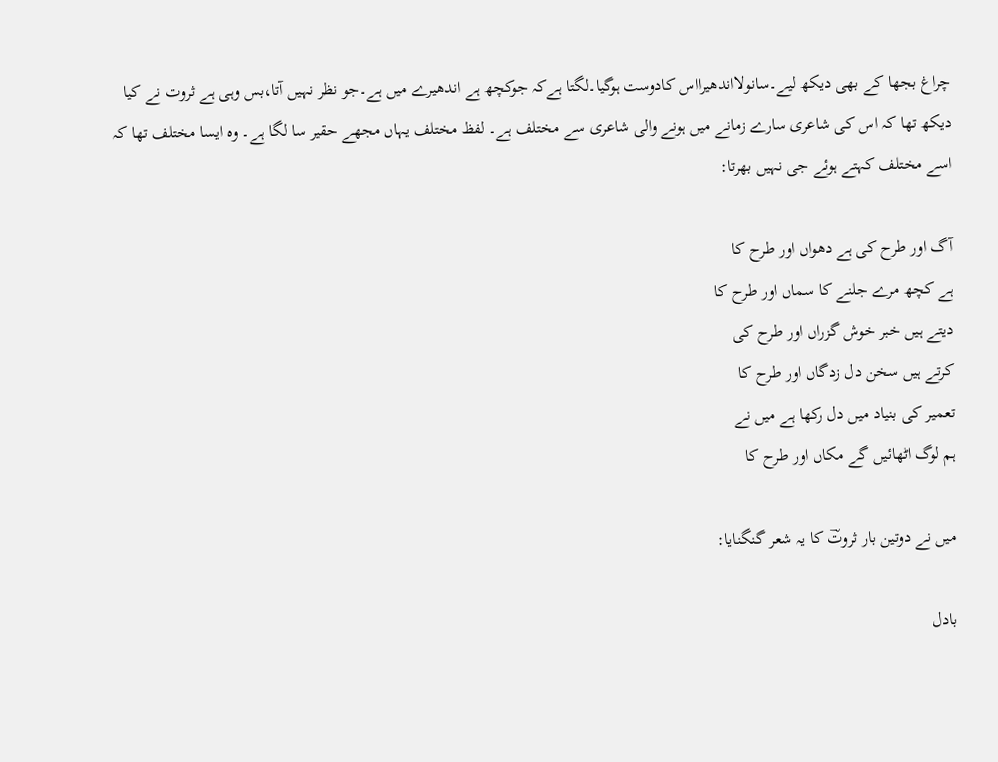چراغ بجھا کے بھی دیکھ لیے۔سانولااندھیرااس کادوست ہوگیا۔لگتا ہےکہ جوکچھ ہے اندھیرے میں ہے۔جو نظر نہیں آتا،بس وہی ہے ثروت نے کیا دیکھ تھا کہ اس کی شاعری سارے زمانے میں ہونے والی شاعری سے مختلف ہے۔ لفظ مختلف یہاں مجھے حقیر سا لگا ہے۔ وہ ایسا مختلف تھا کہ اسے مختلف کہتے ہوئے جی نہیں بھرتا:

آگ اور طرح کی ہے دھواں اور طرح کا
ہے کچھ مرے جلنے کا سماں اور طرح کا
دیتے ہیں خبر خوش گزراں اور طرح کی
کرتے ہیں سخن دل زدگاں اور طرح کا
تعمیر کی بنیاد میں دل رکھا ہے میں نے
ہم لوگ اٹھائیں گے مکاں اور طرح کا

میں نے دوتین بار ثروتؔ کا یہ شعر گنگنایا:

بادل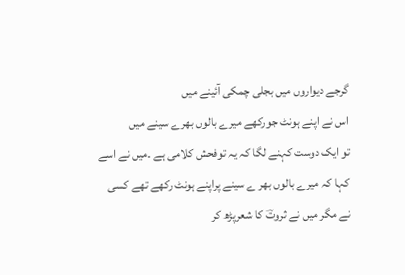گرجے دیواروں میں بجلی چمکی آئینے میں
اس نے اپنے ہونٹ جورکھے میرے بالوں بھرے سینے میں
تو ایک دوست کہنے لگا کہ یہ توفحش کلامی ہے ۔میں نے اسے کہا کہ میرے بالوں بھر ے سینے پراپنے ہونٹ رکھے تھے کسی نے مگر میں نے ثروتؔ کا شعرپڑھ کر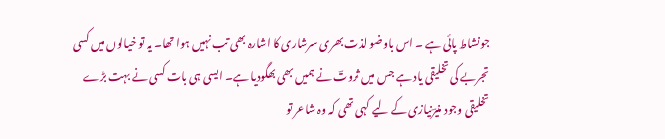جونشاط پائی ہے ۔ اس باوضو لذت بھری سرشاری کا اشارہ بھی تب نہیں ہوا تھا۔ یہ تو خیالوں میں کسی تجربے کی تخلیقی یاد ہے جس میں ثروتؔ نے ہمیں بھی بھگودیا ہے۔ ایسی ہی بات کسی نے بہت بڑے تخلیقی وجود منیرؔنیازی کے لیے کہی تھی کہ وہ شاعر تو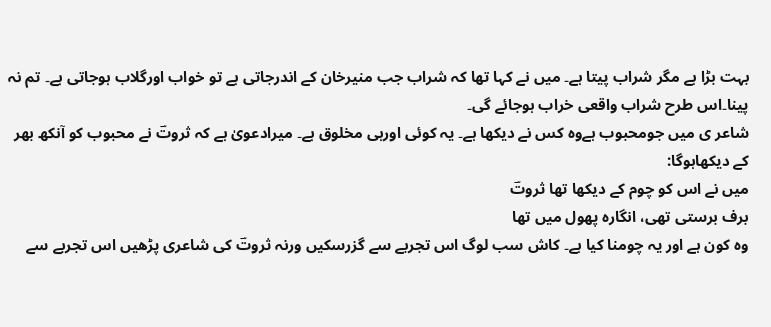بہت بڑا ہے مگر شراب پیتا ہے۔ میں نے کہا تھا کہ شراب جب منیرخان کے اندرجاتی ہے تو خواب اورگلاب ہوجاتی ہے۔ تم نہ پینا۔اس طرح شراب واقعی خراب ہوجائے گی۔
شاعر ی میں جومحبوب ہےوہ کس نے دیکھا ہے۔ یہ کوئی اورہی مخلوق ہے۔ میرادعویٰ ہے کہ ثروتؔ نے محبوب کو آنکھ بھر کے دیکھاہوگا:
میں نے اس کو چوم کے دیکھا تھا ثروتؔ
برف برستی تھی، انگارہ پھول میں تھا
وہ کون ہے اور یہ چومنا کیا ہے۔ کاش سب لوگ اس تجربے سے گزرسکیں ورنہ ثروتؔ کی شاعری پڑھیں اس تجربے سے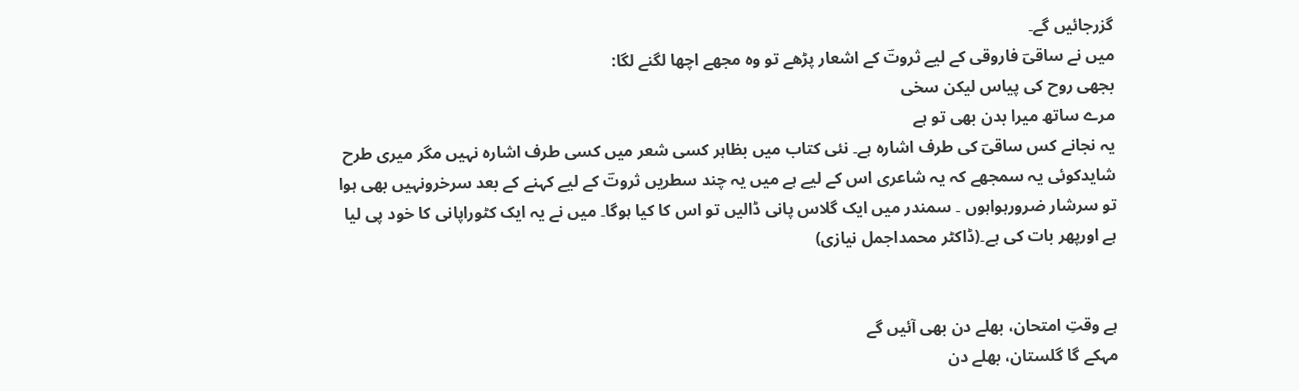گزرجائیں گے۔
میں نے ساقیؔ فاروقی کے لیے ثروتؔ کے اشعار پڑھے تو وہ مجھے اچھا لگنے لگا:
بجھی روح کی پیاس لیکن سخی
مرے ساتھ میرا بدن بھی تو ہے
یہ نجانے کس ساقیؔ کی طرف اشارہ ہے۔ نئی کتاب میں بظاہر کسی شعر میں کسی طرف اشارہ نہیں مگر میری طرح شایدکوئی یہ سمجھے کہ یہ شاعری اس کے لیے ہے میں یہ چند سطریں ثروتؔ کے لیے کہنے کے بعد سرخرونہیں بھی ہوا تو سرشار ضرورہواہوں ۔ سمندر میں ایک گلاس پانی ڈالیں تو اس کا کیا ہوگا۔ میں نے یہ ایک کٹوراپانی کا خود پی لیا ہے اورپھر بات کی ہے۔(ڈاکٹر محمداجمل نیازی)


ہے وقتِ امتحان، بھلے دن بھی آئیں گے
مہکے گا گلستان، بھلے دن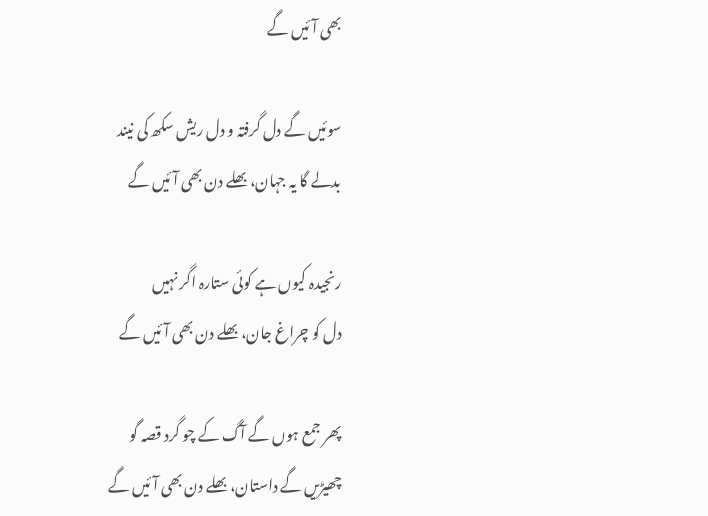بھی آئیں گے

سوئیں گے دل گرفتہ و دل ریش سکھ کی نیند
بدلے گا یہ جہان، بھلے دن بھی آئیں گے

رنجیدہ کیوں ہے کوئی ستارہ اگر نہیں
دل کو چراغ جان، بھلے دن بھی آئیں گے

پھر جمع ہوں گے آگ کے چو گرد قصہ گو
چھیڑیں گے داستان، بھلے دن بھی آئیں گے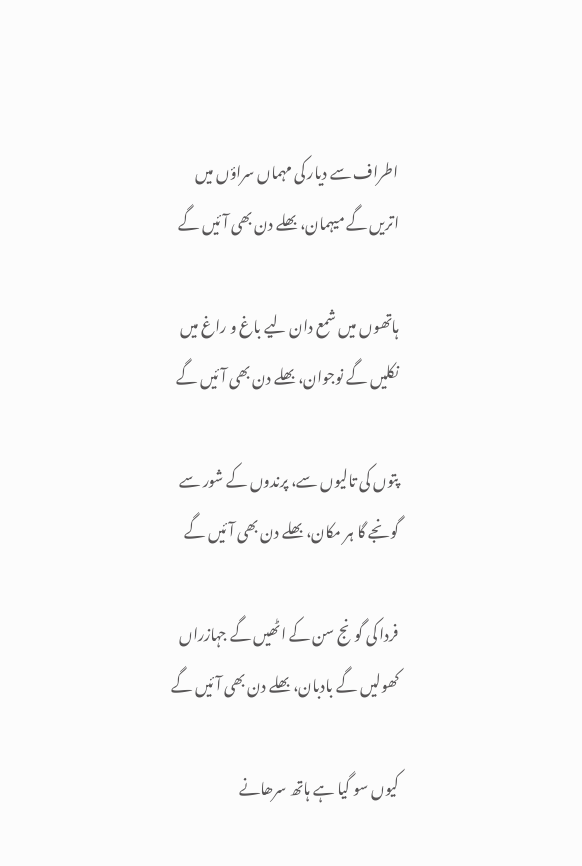اطراف سے دیار کی مہماں سراؤں میں
اتریں گے میہمان، بھلے دن بھی آئیں گے

ہاتھوں میں شمع دان لیے باغ و راغ میں
نکلیں گے نوجوان، بھلے دن بھی آئیں گے

پتوں کی تالیوں سے، پرندوں کے شور سے
گونجے گا ہر مکان، بھلے دن بھی آئیں گے

فردا کی گونج سن کے اٹھیں گے جہازراں
کھولیں گے بادبان، بھلے دن بھی آئیں گے

کیوں سو گیا ہے ہاتھ سرھانے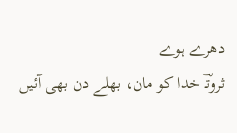دھرے ہوے
ثروتؔـ خدا کو مان، بھلے دن بھی آئیں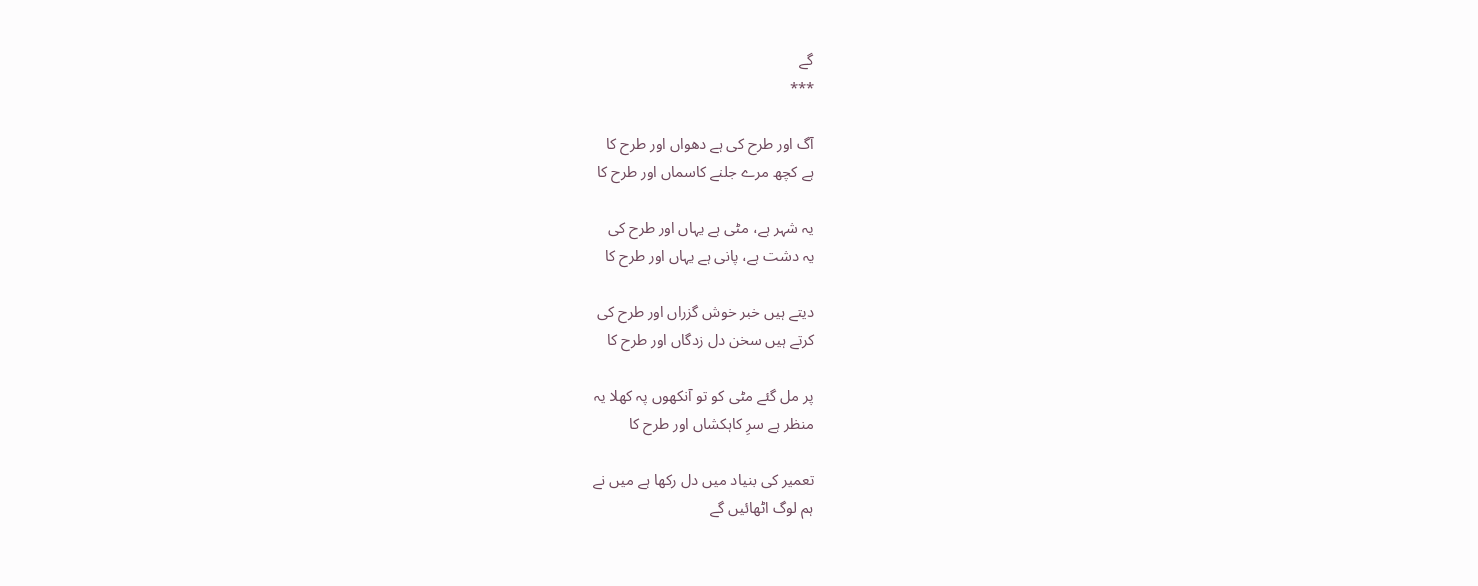گے
***

آگ اور طرح کی ہے دھواں اور طرح کا
ہے کچھ مرے جلنے کاسماں اور طرح کا

یہ شہر ہے، مٹی ہے یہاں اور طرح کی
یہ دشت ہے، پانی ہے یہاں اور طرح کا

دیتے ہیں خبر خوش گزراں اور طرح کی
کرتے ہیں سخن دل زدگاں اور طرح کا

پر مل گئے مٹی کو تو آنکھوں پہ کھلا یہ
منظر ہے سرِ کاہکشاں اور طرح کا

تعمیر کی بنیاد میں دل رکھا ہے میں نے
ہم لوگ اٹھائیں گے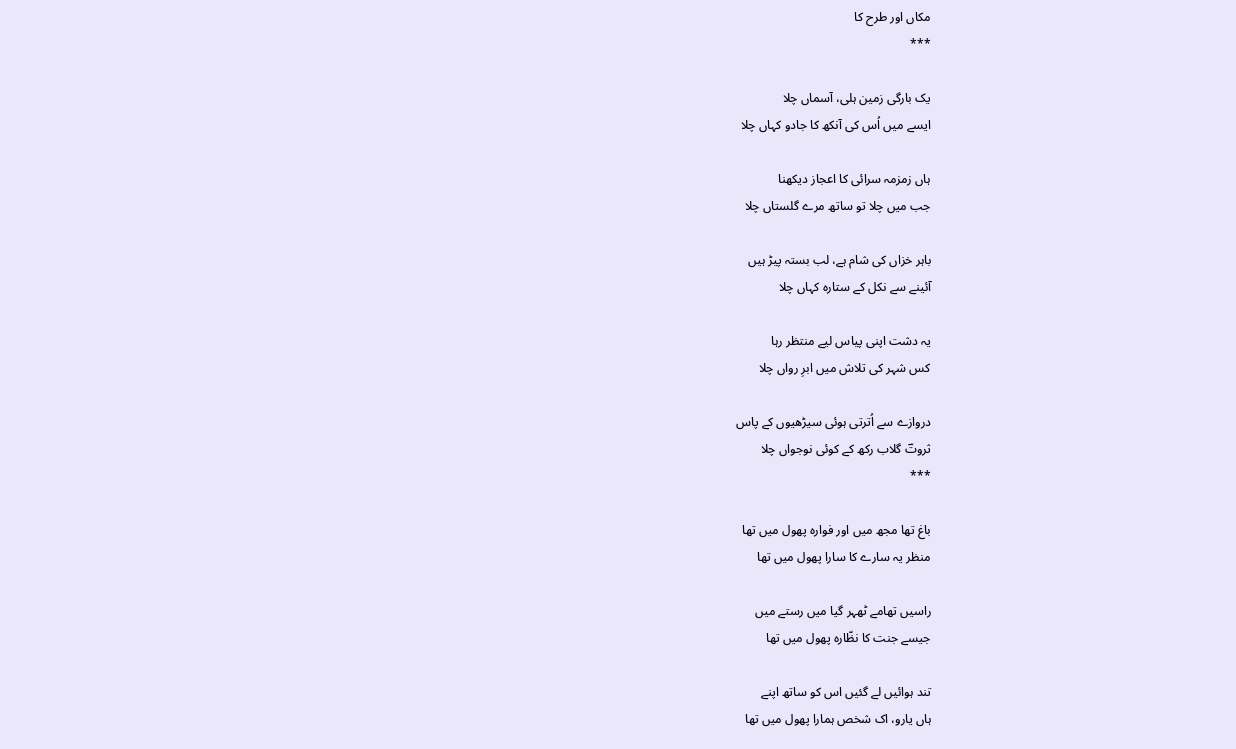مکاں اور طرح کا
***

یک بارگی زمین ہلی، آسماں چلا
ایسے میں اُس کی آنکھ کا جادو کہاں چلا

ہاں زمزمہ سرائی کا اعجاز دیکھنا
جب میں چلا تو ساتھ مرے گلستاں چلا

باہر خزاں کی شام ہے، لب بستہ پیڑ ہیں
آئینے سے نکل کے ستارہ کہاں چلا

یہ دشت اپنی پیاس لیے منتظر رہا
کس شہر کی تلاش میں ابرِ رواں چلا

دروازے سے اُترتی ہوئی سیڑھیوں کے پاس
ثروتؔ گلاب رکھ کے کوئی نوجواں چلا
***

باغ تھا مجھ میں اور فوارہ پھول میں تھا
منظر یہ سارے کا سارا پھول میں تھا

راسیں تھامے ٹھہر گیا میں رستے میں
جیسے جنت کا نظّارہ پھول میں تھا

تند ہوائیں لے گئیں اس کو ساتھ اپنے
ہاں یارو، اک شخص ہمارا پھول میں تھا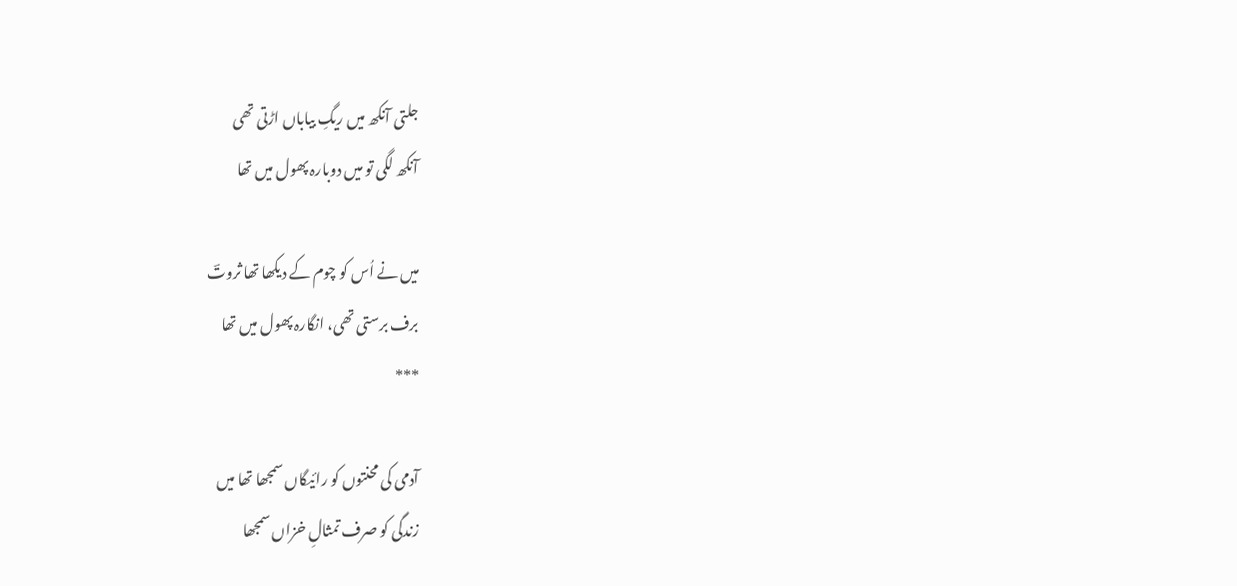جلتی آنکھ میں ریگِ بیاباں اڑتی تھی
آنکھ لگی تو میں دوبارہ پھول میں تھا

میں نے اُس کو چوم کے دیکھا تھا ثروتؔ
برف برستی تھی، انگارہ پھول میں تھا
***

آدمی کی محنتوں کو رائیگاں سمجھا تھا میں
زندگی کو صرف تمثالِ خزاں سمجھا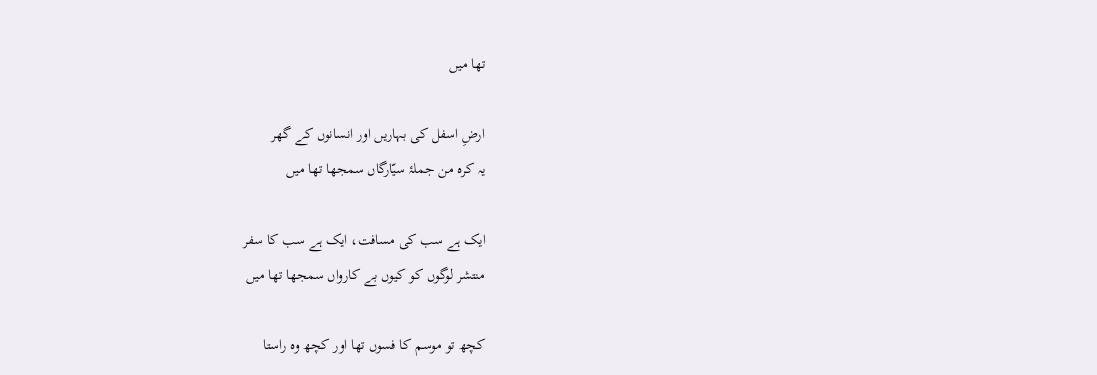تھا میں

ارضِ اسفل کی بہاریں اور انسانوں کے گھر
یہ کرہ من جملۂ سیّارگاں سمجھا تھا میں

ایک ہے سب کی مسافت، ایک ہے سب کا سفر
منتشر لوگوں کو کیوں بے کارواں سمجھا تھا میں

کچھ تو موسم کا فسوں تھا اور کچھ وہ راستا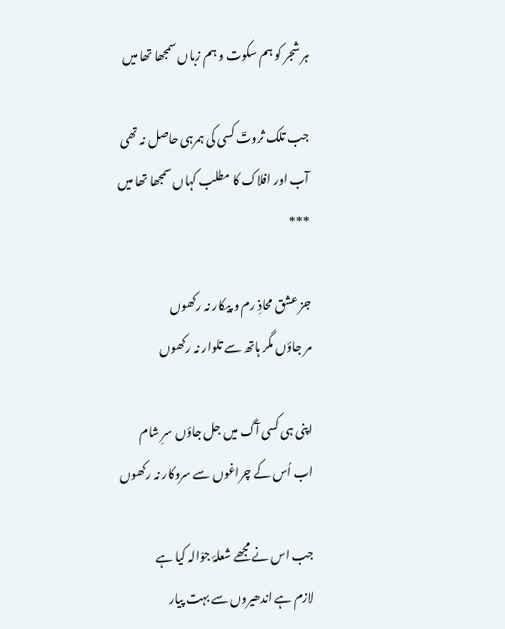ہر شجر کو ہم سکوت و ہم زباں سمجھا تھا میں

جب تلک ثروتؔ کسی کی ہمرہی حاصل نہ تھی
آب اور افلاک کا مطلب کہاں سمجھا تھا میں
***

جز عشق محاذِ رم و پیکار نہ رکھوں
مر جاؤں مگر ہاتھ سے تلوار نہ رکھوں

اپنی ہی کسی آگ میں جل جاؤں سرِ شام
اب اُس کے چراغوں سے سروکار نہ رکھوں

جب اس نے مجھے شعلۂ جوّالہ کیا ہے
لازم ہے اندھیروں سے بہت پیار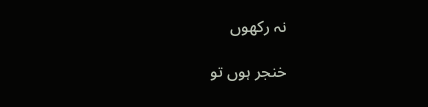نہ رکھوں

خنجر ہوں تو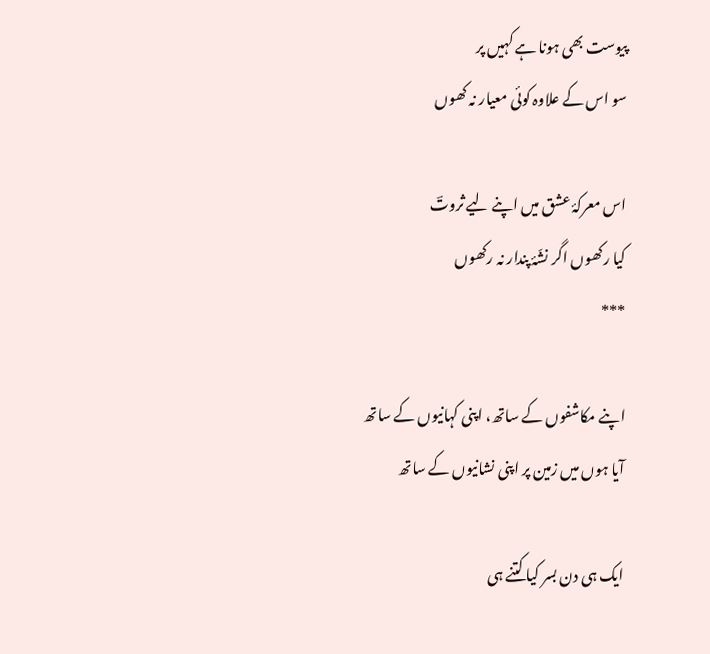پیوست بھی ہونا ہے کہیں پر
سو اس کے علاوہ کوئی معیار نہ کھوں

اس معرکۂ عشق میں اپنے لیے ثروتؔ
کیا رکھوں اگر نشّۂ پندار نہ رکھوں
***

اپنے مکاشفوں کے ساتھ، اپنی کہانیوں کے ساتھ
آیا ہوں میں زمین پر اپنی نشانیوں کے ساتھ

ایک ہی دن بسر کیا کتنے ہی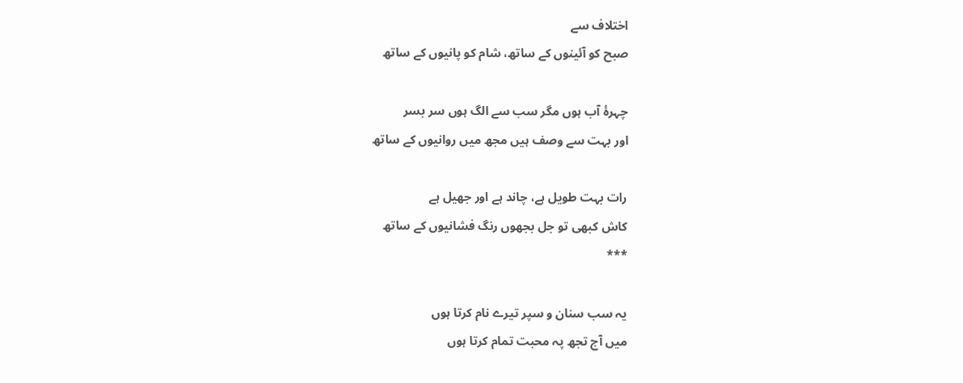اختلاف سے
صبح کو آئینوں کے ساتھ، شام کو پانیوں کے ساتھ

چہرۂ آب ہوں مگر سب سے الگ ہوں سر بسر
اور بہت سے وصف ہیں مجھ میں روانیوں کے ساتھ

رات بہت طویل ہے، چاند ہے اور جھیل ہے
کاش کبھی تو جل بجھوں رنگ فشانیوں کے ساتھ
***

یہ سب سنان و سپر تیرے نام کرتا ہوں
میں آج تجھ پہ محبت تمام کرتا ہوں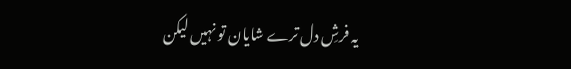یہ فرشِ دل ترے شایان تو نہیں لیکن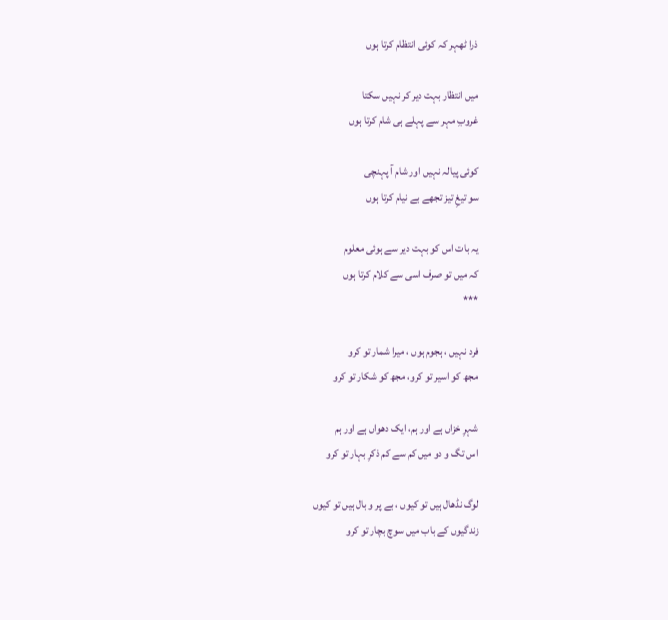ذرا ٹھہر کہ کوئی انتظام کرتا ہوں

میں انتظار بہت دیر کر نہیں سکتا
غروبِ مہر سے پہلے ہی شام کرتا ہوں

کوئی پیالہ نہیں اور شام آ پہنچی
سو تیغِ تیز تجھے بے نیام کرتا ہوں

یہ بات اس کو بہت دیر سے ہوئی معلوم
کہ میں تو صرف اسی سے کلام کرتا ہوں
***

فرد نہیں ، ہجوم ہوں ، میرا شمار تو کرو
مجھ کو اسیر تو کرو، مجھ کو شکار تو کرو

شہرِ خزاں ہے اور ہم، ایک دھواں ہے اور ہم
اس تگ و دو میں کم سے کم ذکرِ بہار تو کرو

لوگ نڈھال ہیں تو کیوں ، بے پر و بال ہیں تو کیوں
زندگیوں کے باب میں سوچ بچار تو کرو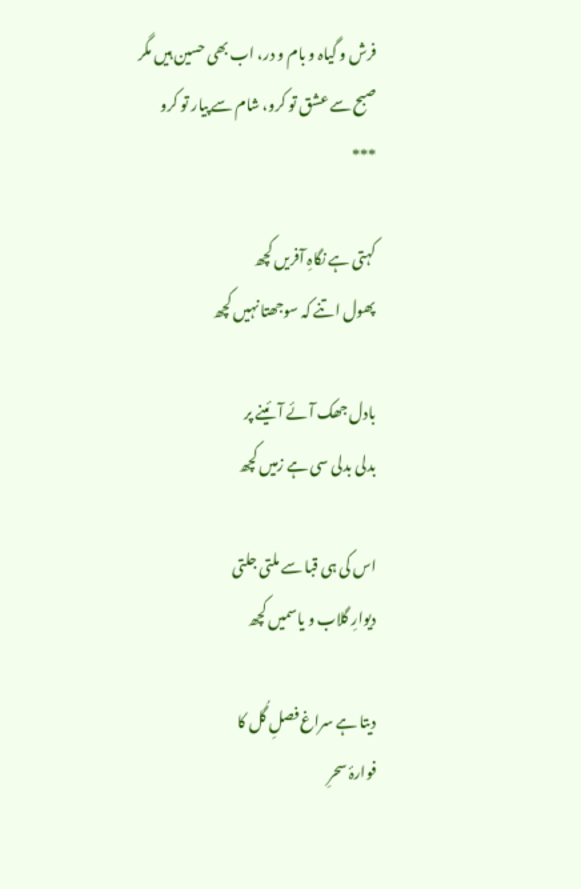فرش و گیاہ و بام و در، اب بھی حسین ہیں مگر
صبح سے عشق تو کرو، شام سے پیار تو کرو
***

کہتی ہے نگاہِ آفریں کچھ
پھول اتنے کہ سوجھتا نہیں کچھ

بادل جھک آئے آئینے پر
بدلی بدلی سی ہے زمیں کچھ

اس کی ہی قبا سے ملتی جلتی
دیوارِ گلاب و یاسمیں کچھ

دیتا ہے سراغ فصلِ گُل کا
فوارۂ سحرِ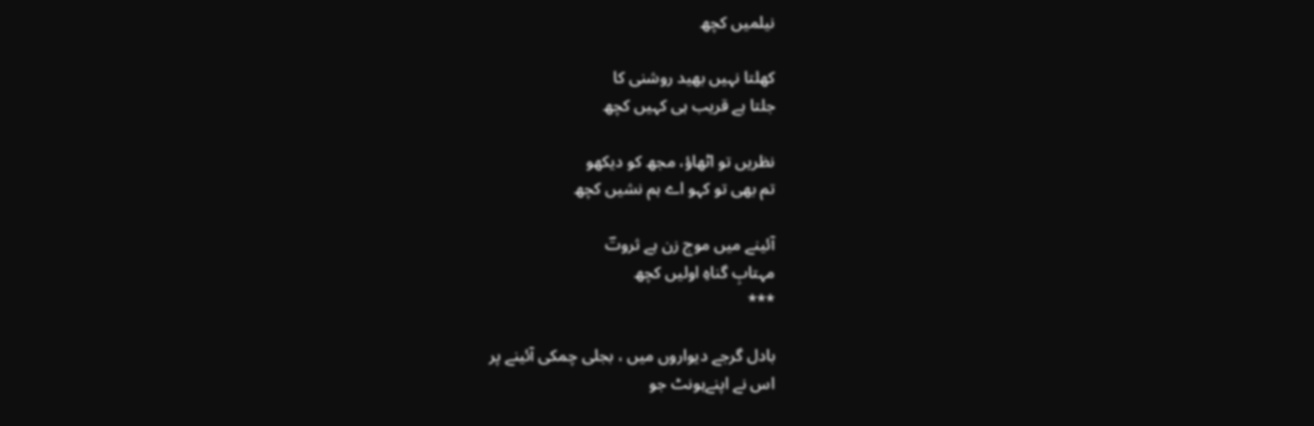نیلمیں کچھ

کھلتا نہیں بھید روشنی کا
جلتا ہے قریب ہی کہیں کچھ

نظریں تو اٹھاؤ، مجھ کو دیکھو
تم بھی تو کہو اے ہم نشیں کچھ

آئینے میں موج زن ہے ثروتؔ
مہتابِ گناہِ اولیں کچھ
***

بادل گرجے دیواروں میں ، بجلی چمکی آئینے پر
اس نے اپنےہونٹ جو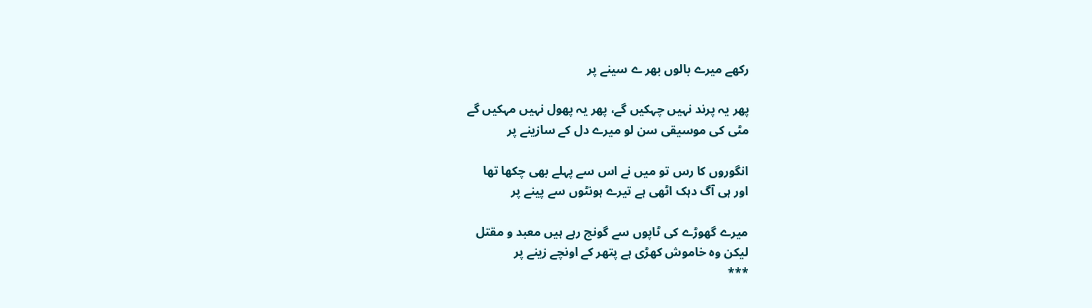رکھے میرے بالوں بھر ے سینے پر

پھر یہ پرند نہیں چہکیں گے، پھر یہ پھول نہیں مہکیں گے
مٹی کی موسیقی سن لو میرے دل کے سازینے پر

انگوروں کا رس تو میں نے اس سے پہلے بھی چکھا تھا
اور ہی آگ دہک اٹھی ہے تیرے ہونٹوں سے پینے پر

میرے گھوڑے کی ٹاپوں سے گونج رہے ہیں معبد و مقتل
لیکن وہ خاموش کھڑی ہے پتھر کے اونچے زینے پر
***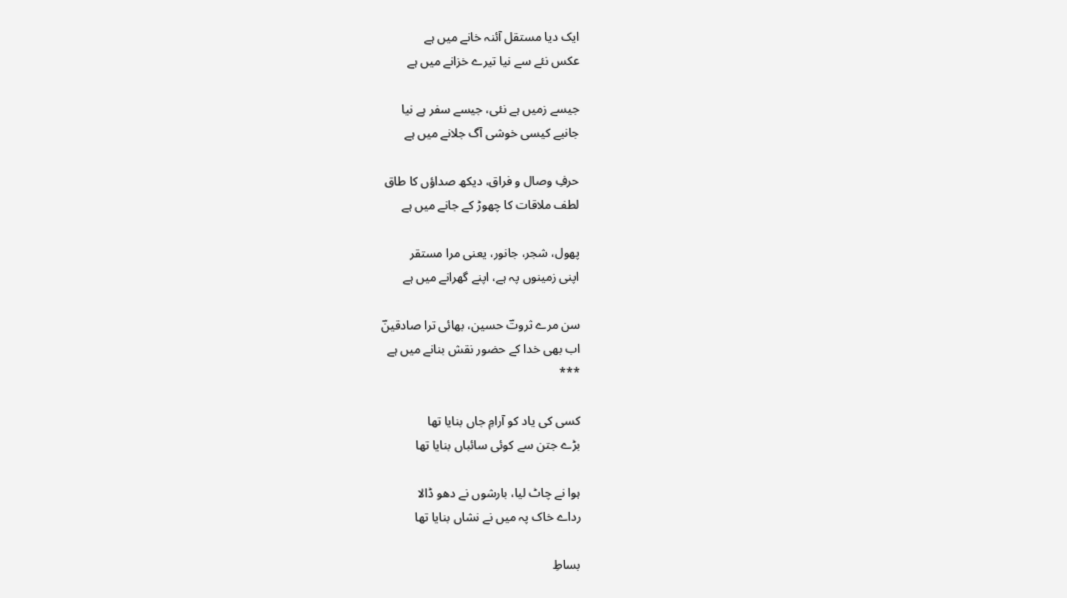ایک دیا مستقل آئنہ خانے میں ہے
عکس نئے سے نیا تیرے خزانے میں ہے

جیسے زمیں ہے نئی، جیسے سفر ہے نیا
جانیے کیسی خوشی آگ جلانے میں ہے

حرفِ وصال و فراق، دیکھ صداؤں کا طاق
لطف ملاقات کا چھوڑ کے جانے میں ہے

پھول، شجر، جانور، یعنی مرا مستقر
اپنی زمینوں پہ ہے، اپنے گھرانے میں ہے

سن مرے ثروتؔ حسین، بھائی ترا صادقینؔ
اب بھی خدا کے حضور نقش بنانے میں ہے
***

کسی کی یاد کو آرامِ جاں بنایا تھا
بڑے جتن سے کوئی سائباں بنایا تھا

ہوا نے چاٹ لیا، بارشوں نے دھو ڈالا
رداے خاک پہ میں نے نشاں بنایا تھا

بساطِ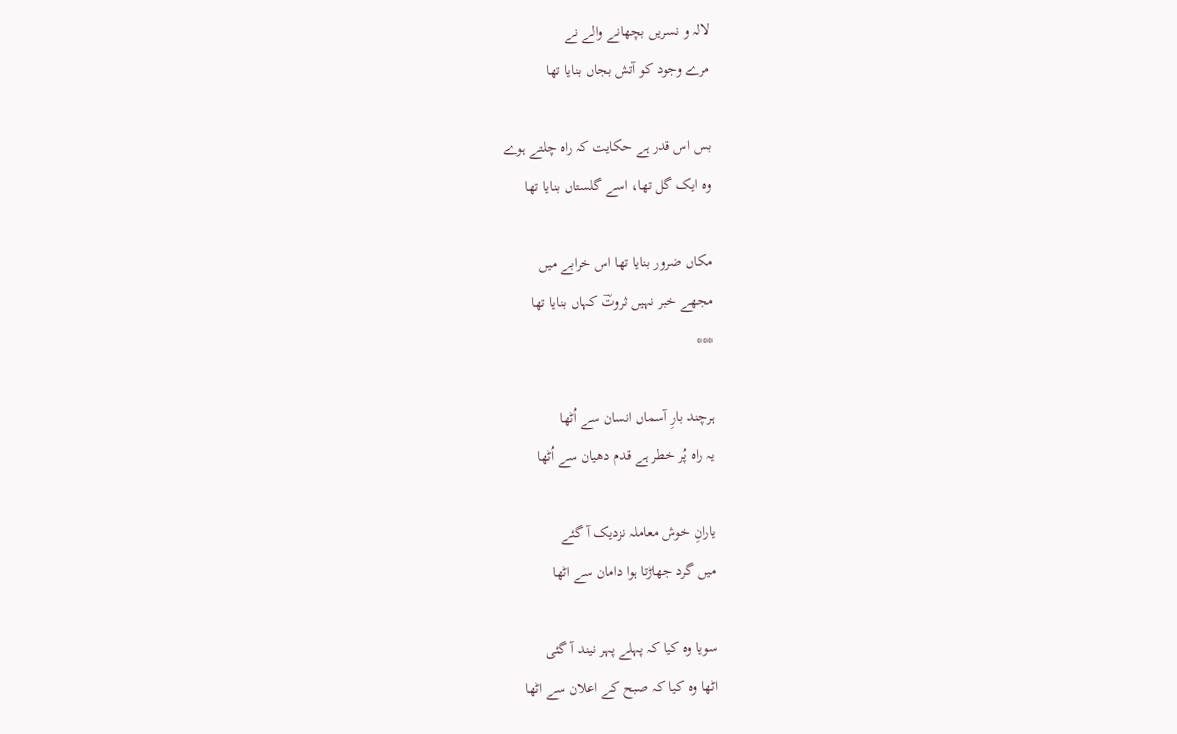لالہ و نسریں بچھانے والے نے
مرے وجود کو آتش بجاں بنایا تھا

بس اس قدر ہے حکایت کہ راہ چلتے ہوے
وہ ایک گل تھا، اسے گلستاں بنایا تھا

مکاں ضرور بنایا تھا اس خرابے میں
مجھے خبر نہیں ثروتؔ کہاں بنایا تھا
***

ہرچند بارِ آسماں انسان سے اُٹھا
یہ راہ پُر خطر ہے قدم دھیان سے اُٹھا

یارانِ خوش معاملہ نزدیک آ گئے
میں گرد جھاڑتا ہوا دامان سے اٹھا

سویا وہ کیا کہ پہلے پہر نیند آ گئی
اٹھا وہ کیا کہ صبح کے اعلان سے اٹھا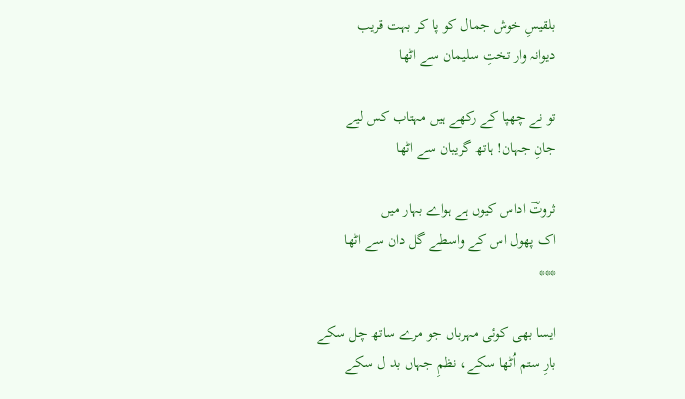بلقیسِ خوش جمال کو پا کر بہت قریب
دیوانہ وار تختِ سلیمان سے اٹھا

تو نے چھپا کے رکھے ہیں مہتاب کس لیے
جانِ جہان! ہاتھ گریبان سے اٹھا

ثروتؔ اداس کیوں ہے ہواے بہار میں
اک پھول اس کے واسطے گل دان سے اٹھا
***

ایسا بھی کوئی مہرباں جو مرے ساتھ چل سکے
بارِ ستم اُٹھا سکے، نظمِ جہاں بد ل سکے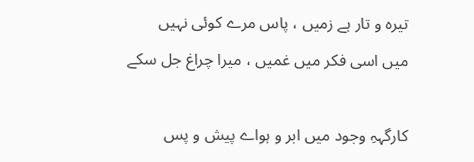تیرہ و تار ہے زمیں ، پاس مرے کوئی نہیں
میں اسی فکر میں غمیں ، میرا چراغ جل سکے

کارگہہِ وجود میں ابر و ہواے پیش و پس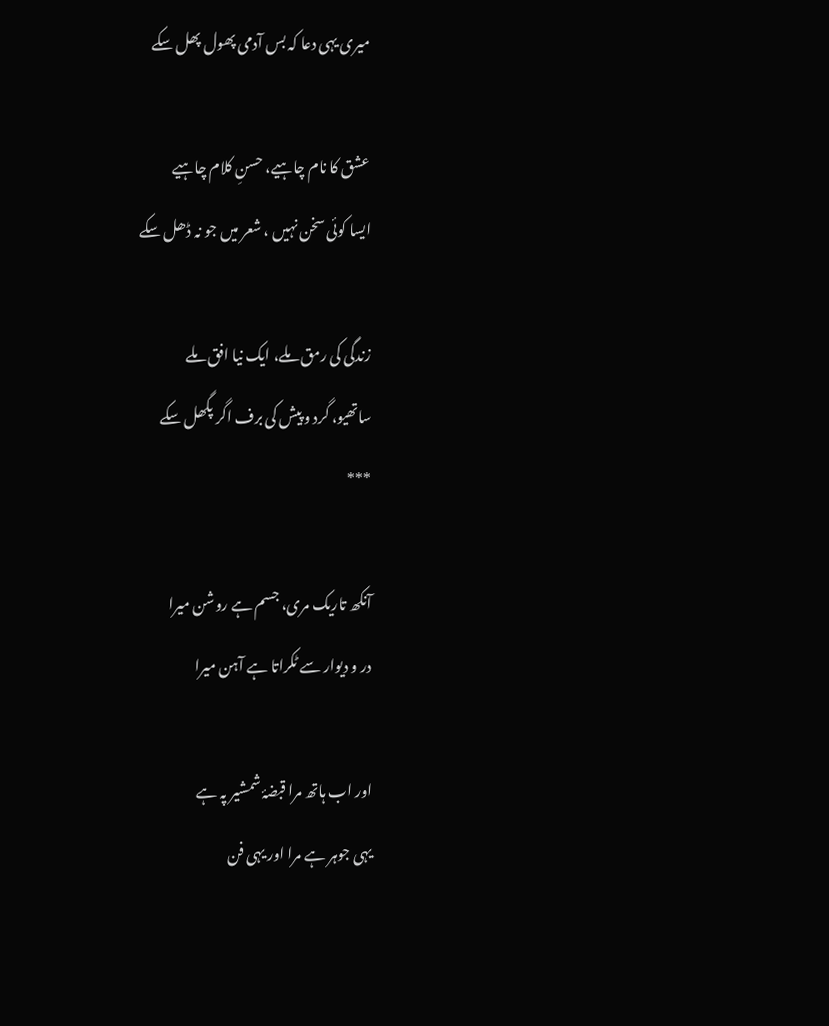میری یہی دعا کہ بس آدمی پھول پھل سکے

عشق کا نام چاہیے، حسنِ کلام چاہیے
ایسا کوئی سخن نہیں ، شعر میں جو نہ ڈھل سکے

زندگی کی رمق ملے، ایک نیا افق ملے
ساتھیو، گرد و پیش کی برف اگر پگھل سکے
***

آنکھ تاریک مری، جسم ہے روشن میرا
در و دیوار سے ٹکراتا ہے آہن میرا

اور اب ہاتھ مرا قبضۂ شمشیر پہ ہے
یہی جوہر ہے مرا اور یہی فن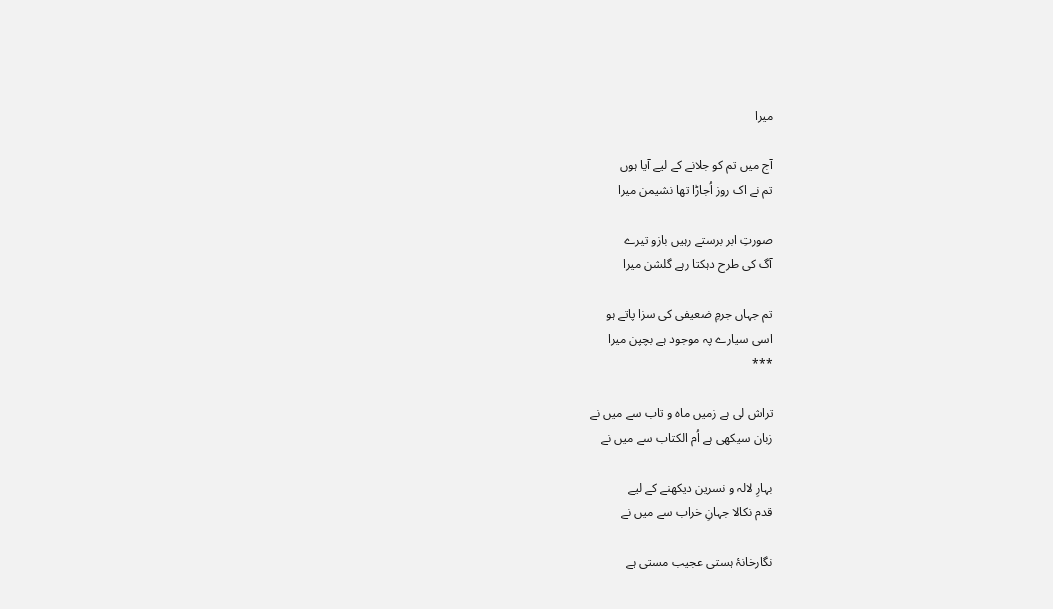میرا

آج میں تم کو جلانے کے لیے آیا ہوں
تم نے اک روز اُجاڑا تھا نشیمن میرا

صورتِ ابر برستے رہیں بازو تیرے
آگ کی طرح دہکتا رہے گلشن میرا

تم جہاں جرمِ ضعیفی کی سزا پاتے ہو
اسی سیارے پہ موجود ہے بچپن میرا
***

تراش لی ہے زمیں ماہ و تاب سے میں نے
زبان سیکھی ہے اُم الکتاب سے میں نے

بہارِ لالہ و نسرین دیکھنے کے لیے
قدم نکالا جہانِ خراب سے میں نے

نگارخانۂ ہستی عجیب مستی ہے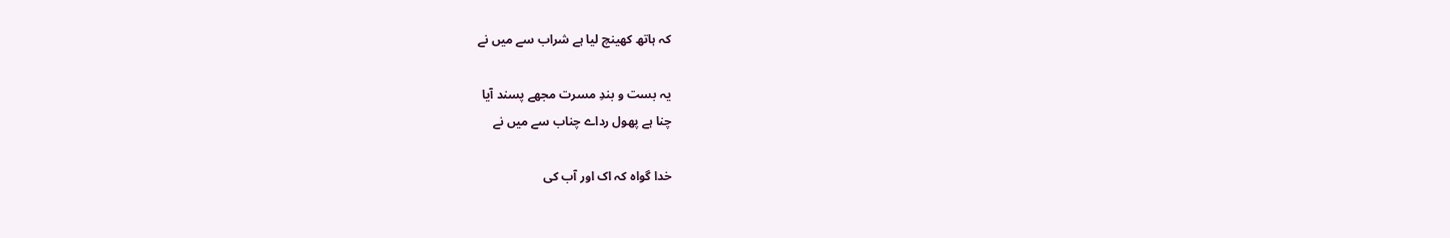کہ ہاتھ کھینچ لیا ہے شراب سے میں نے

یہ بست و بندِ مسرت مجھے پسند آیا
چنا ہے پھول رداے چناب سے میں نے

خدا گواہ کہ اک اور آب کی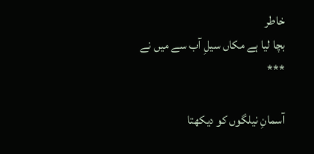خاطر
بچا لیا ہے مکاں سیلِ آب سے میں نے
***

آسمانِ نیلگوں کو دیکھتا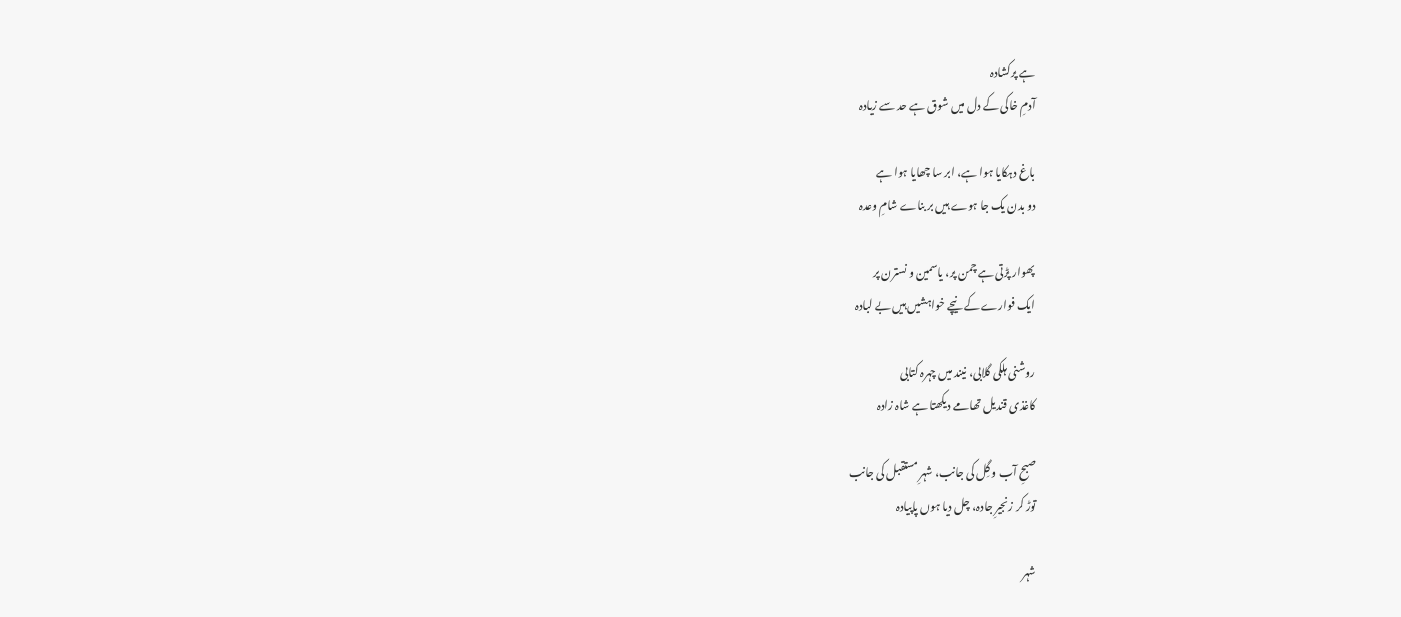ہے پرکشادہ
آدمِ خاکی کے دل میں شوق ہے حد سے زیادہ

باغ دہکایا ہوا ہے، ابر سا چھایا ہوا ہے
دو بدن یک جا ہوے ہیں بر بناے شامِ وعدہ

پھوار پڑتی ہے چمن پر، یاسمین و نسترن پر
ایک فوارے کے نیچے خواہشیں ہیں بے لبادہ

روشنی ہلکی گلابی، نیند میں چہرہ کتابی
کاغذی قندیل تھامے دیکھتا ہے شاہ زادہ

صبحِ آب و گِل کی جانب، شہرِ مستقبل کی جانب
توڑ کر زنجیرِ جادہ، چل دیا ہوں پاپیادہ

شہر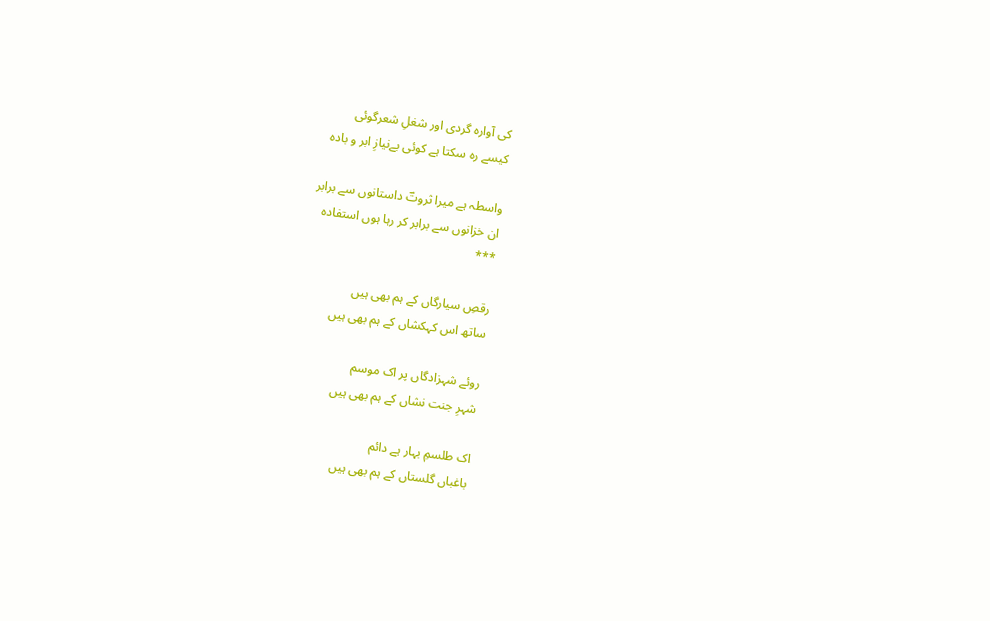کی آوارہ گردی اور شغلِ شعرگوئی
کیسے رہ سکتا ہے کوئی بےنیازِ ابر و بادہ

واسطہ ہے میرا ثروتؔ داستانوں سے برابر
ان خزانوں سے برابر کر رہا ہوں استفادہ
***

رقصِ سیارگاں کے ہم بھی ہیں
ساتھ اس کہکشاں کے ہم بھی ہیں

روئے شہزادگاں پر اک موسم
شہرِ جنت نشاں کے ہم بھی ہیں

اک طلسمِ بہار ہے دائم
باغباں گلستاں کے ہم بھی ہیں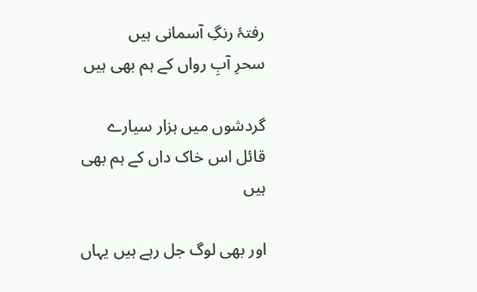رفتۂ رنگِ آسمانی ہیں
سحرِ آبِ رواں کے ہم بھی ہیں

گردشوں میں ہزار سیارے
قائل اس خاک داں کے ہم بھی ہیں

اور بھی لوگ جل رہے ہیں یہاں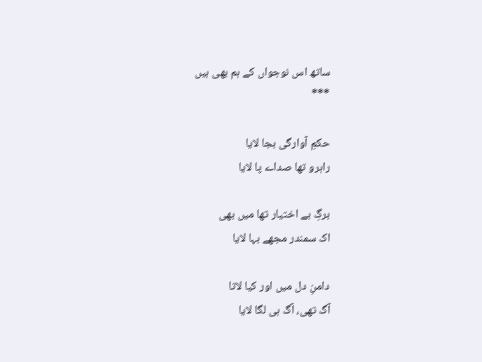ساتھ اس نوجواں کے ہم بھی ہیں
***

حکمِ آوارگی بجا لایا
راہرو تھا صداے پا لایا

برگِ بے اختیار تھا میں بھی
اک سمندر مجھے بہا لایا

دامنِ دل میں اور کیا لاتا
آگ تھی، آگ ہی لگا لایا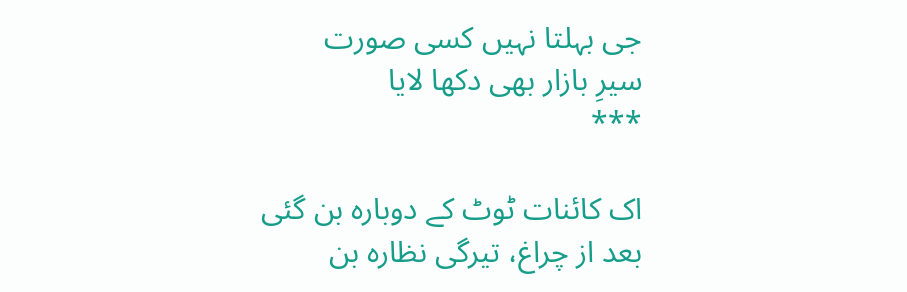جی بہلتا نہیں کسی صورت
سیرِ بازار بھی دکھا لایا
***

اک کائنات ٹوٹ کے دوبارہ بن گئی
بعد از چراغ، تیرگی نظارہ بن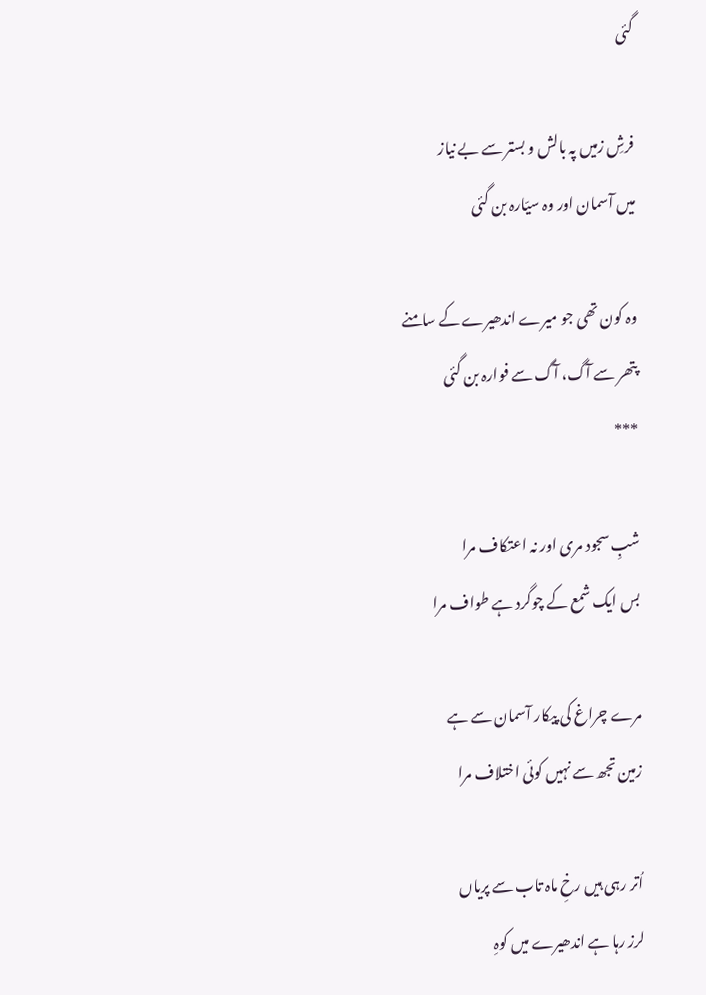گئی

فرشِ زمیں پہ بالش و بستر سے بے نیاز
میں آسمان اور وہ سیّارہ بن گئی

وہ کون تھی جو میرے اندھیرے کے سامنے
پتھر سے آگ، آگ سے فوارہ بن گئی
***

شبِ سجود مری اور نہ اعتکاف مرا
بس ایک شمع کے چوگرد ہے طواف مرا

مرے چراغ کی پیکار آسمان سے ہے
زمین تجھ سے نہیں کوئی اختلاف مرا

اُتر رہی ہیں رخِ ماہ تاب سے پریاں
لرز رہا ہے اندھیرے میں کوہِ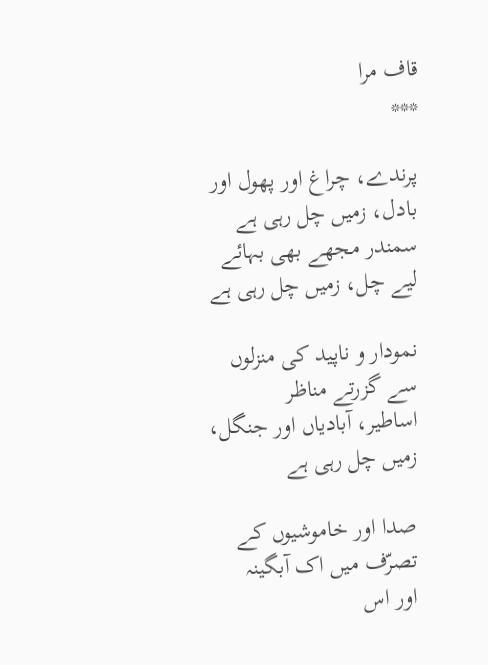قاف مرا
***

پرندے، چراغ اور پھول اور بادل، زمیں چل رہی ہے
سمندر مجھے بھی بہائے لیے چل، زمیں چل رہی ہے

نمودار و ناپید کی منزلوں سے گزرتے مناظر
اساطیر، آبادیاں اور جنگل، زمیں چل رہی ہے

صدا اور خاموشیوں کے تصرّف میں اک آبگینہ
اور اس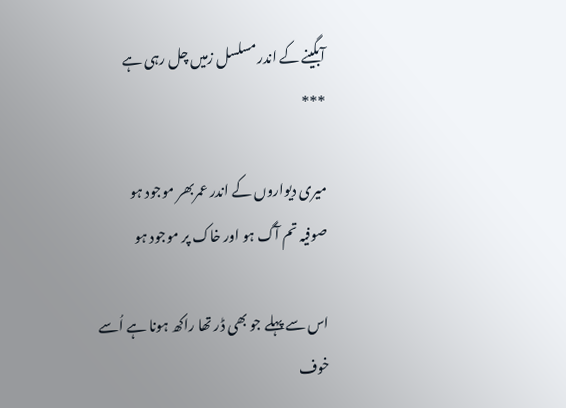آبگینے کے اندر مسلسل زمیں چل رہی ہے
***

میری دیواروں کے اندر عمربھر موجود ہو
صوفیہ تم آگ ہو اور خاک پر موجود ہو

اس سے پہلے جو بھی ڈر تھا راکھ ہونا ہے اُسے
خوف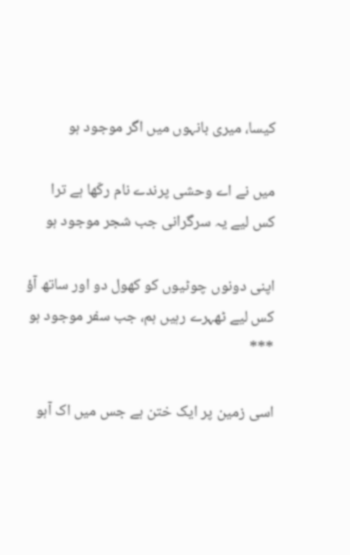کیسا، میری بانہوں میں اگر موجود ہو

میں نے اے وحشی پرندے نام رکّھا ہے ترا
کس لیے یہ سرگرانی جب شجر موجود ہو

اپنی دونوں چوٹیوں کو کھول دو اور ساتھ آؤ
کس لیے ٹھہرے رہیں ہم، جب سفر موجود ہو
***

اسی زمین پر ایک ختن ہے جس میں اک آہو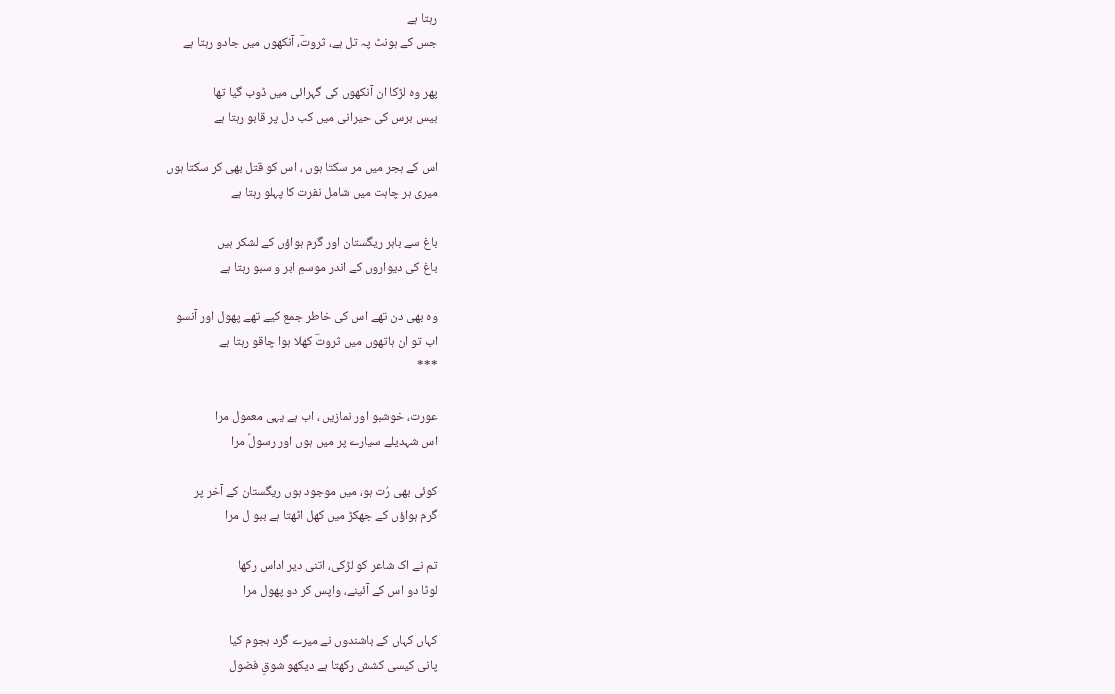رہتا ہے
جس کے ہونٹ پہ تل ہے، ثروتؔ، آنکھوں میں جادو رہتا ہے

پھر وہ لڑکا ان آنکھوں کی گہرائی میں ڈوب گیا تھا
بیس برس کی حیرانی میں کب دل پر قابو رہتا ہے

اس کے ہجر میں مر سکتا ہوں ، اس کو قتل بھی کر سکتا ہوں
میری ہر چاہت میں شامل نفرت کا پہلو رہتا ہے

باغ سے باہر ریگستان اور گرم ہواؤں کے لشکر ہیں
باغ کی دیواروں کے اندر موسمِ ابر و سبو رہتا ہے

وہ بھی دن تھے اس کی خاطر جمع کیے تھے پھول اور آنسو
اب تو ان ہاتھوں میں ثروتؔ کھلا ہوا چاقو رہتا ہے
***

عورت، خوشبو اور نمازیں ، اب ہے یہی معمول مرا
اس شہدیلے سیارے پر میں ہوں اور رسولؐ مرا

کوئی بھی رُت ہو، میں موجود ہوں ریگستان کے آخر پر
گرم ہواؤں کے جھکڑ میں کھل اٹھتا ہے ببو ل مرا

تم نے اک شاعر کو لڑکی، اتنی دیر اداس رکھا
لوٹا دو اس کے آئینے، واپس کر دو پھول مرا

کہاں کہاں کے باشندوں نے میرے گرد ہجوم کیا
پانی کیسی کشش رکھتا ہے دیکھو شوقِ فضول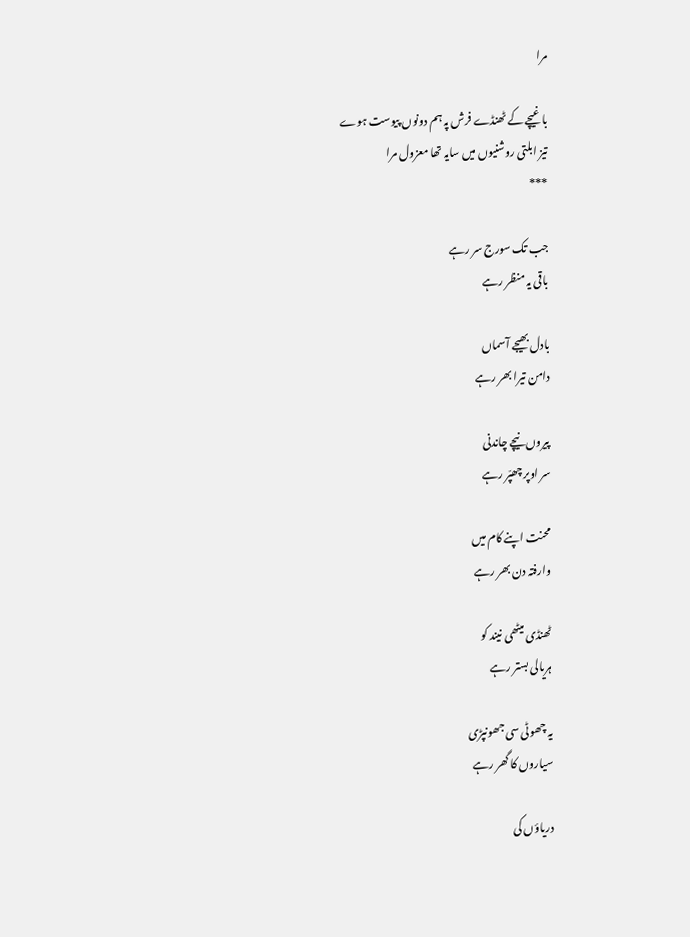مرا

باغیچے کے ٹھنڈے فرش پہ ہم دونوں پیوست ہوے
تیز ابلتی روشنیوں میں سایہ تھا معزول مرا
***

جب تک سورج سر رہے
باقی یہ منظر رہے

بادل بھیجے آسماں
دامن تیرا بھر رہے

پیروں نیچے چاندنی
سر اوپر چھپّر رہے

محنت اپنے کام میں
وارفتہ دن بھر رہے

ٹھنڈی میٹھی نیند کو
ہریالی بستر رہے

یہ چھوٹی سی جھونپڑی
سیاروں کا گھر رہے

دریاؤں کی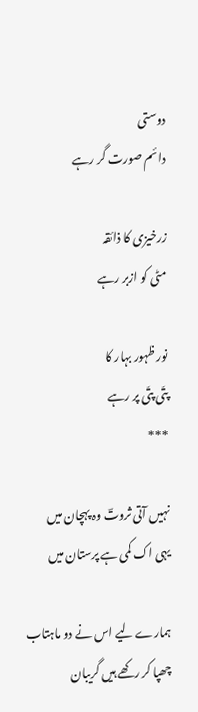دوستی
دائم صورت گر رہے

زرخیزی کا ذائقہ
مٹی کو ازبر رہے

نور ظہور بہار کا
پتّی پتّی پر رہے
***

نہیں آتی ثروتؔ وہ پہچان میں
یہی اک کمی ہے پرستان میں

ہمارے لیے اس نے دو ماہتاب
چھپا کر رکھے ہیں گریبان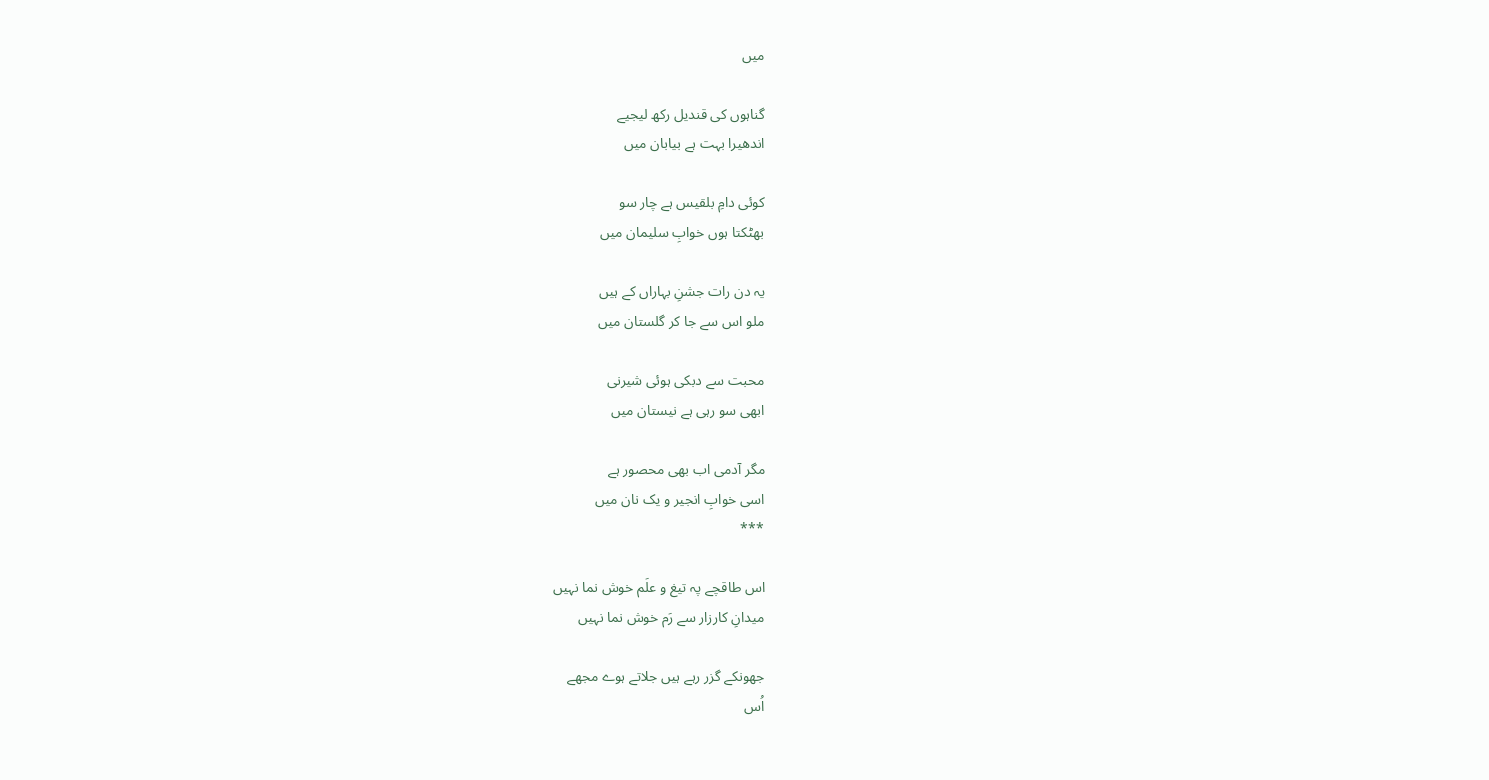میں

گناہوں کی قندیل رکھ لیجیے
اندھیرا بہت ہے بیابان میں

کوئی دامِ بلقیس ہے چار سو
بھٹکتا ہوں خوابِ سلیمان میں

یہ دن رات جشنِ بہاراں کے ہیں
ملو اس سے جا کر گلستان میں

محبت سے دبکی ہوئی شیرنی
ابھی سو رہی ہے نیستان میں

مگر آدمی اب بھی محصور ہے
اسی خوابِ انجیر و یک نان میں
***

اس طاقچے پہ تیغ و علَم خوش نما نہیں
میدانِ کارزار سے رَم خوش نما نہیں

جھونکے گزر رہے ہیں جلاتے ہوے مجھے
اُس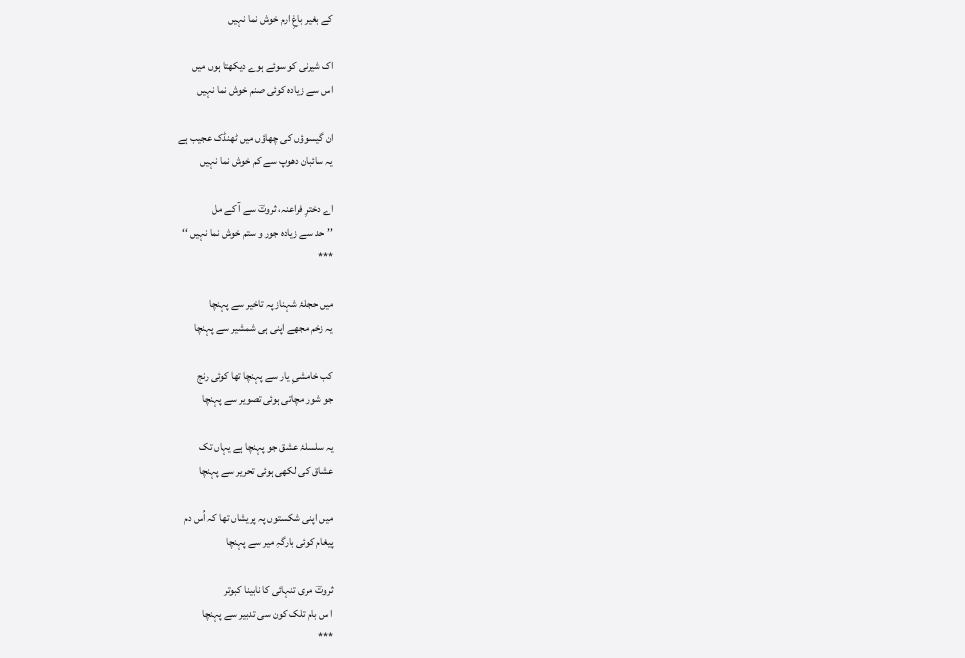کے بغیر باغِ ارم خوش نما نہیں

اک شیرنی کو سوئے ہوے دیکھتا ہوں میں
اس سے زیادہ کوئی صنم خوش نما نہیں

ان گیسوؤں کی چھاؤں میں ٹھنڈک عجیب ہے
یہ سائبان دھوپ سے کم خوش نما نہیں

اے دخترِ فراعنہ، ثروتؔ سے آ کے مل
’’حد سے زیادہ جور و ستم خوش نما نہیں ‘‘
***

میں حجلۂ شہناز پہ تاخیر سے پہنچا
یہ زخم مجھے اپنی ہی شمشیر سے پہنچا

کب خامشیِ یار سے پہنچا تھا کوئی رنج
جو شور مچاتی ہوئی تصویر سے پہنچا

یہ سلسلۂ عشق جو پہنچا ہے یہاں تک
عشاق کی لکھی ہوئی تحریر سے پہنچا

میں اپنی شکستوں پہ پریشاں تھا کہ اُس دم
پیغام کوئی بارگہِ میر سے پہنچا

ثروتؔ مری تنہائی کا نابینا کبوتر
ا س بام تلک کون سی تدبیر سے پہنچا
***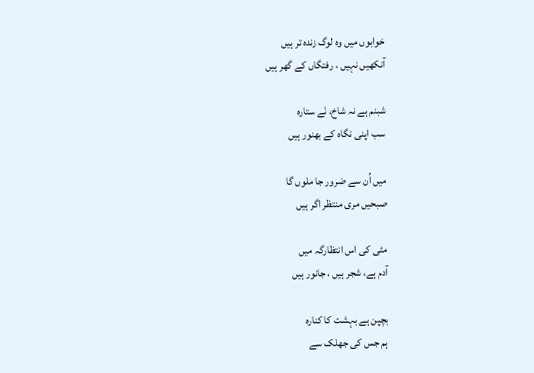خوابوں میں وہ لوگ زندہ تر ہیں
آنکھیں نہیں ، رفتگاں کے گھر ہیں

شبنم ہے نہ شاخ، نَے ستارہ
سب اپنی نگاہ کے بھنور ہیں

میں اُن سے ضرور جا ملوں گا
صبحیں مری منتظر اگر ہیں

مٹی کی اس انتظارگہ میں
آدم ہے، شجر ہیں ، جانور ہیں

بچپن ہے بہشت کا کنارہ
ہم جس کی جھلک سے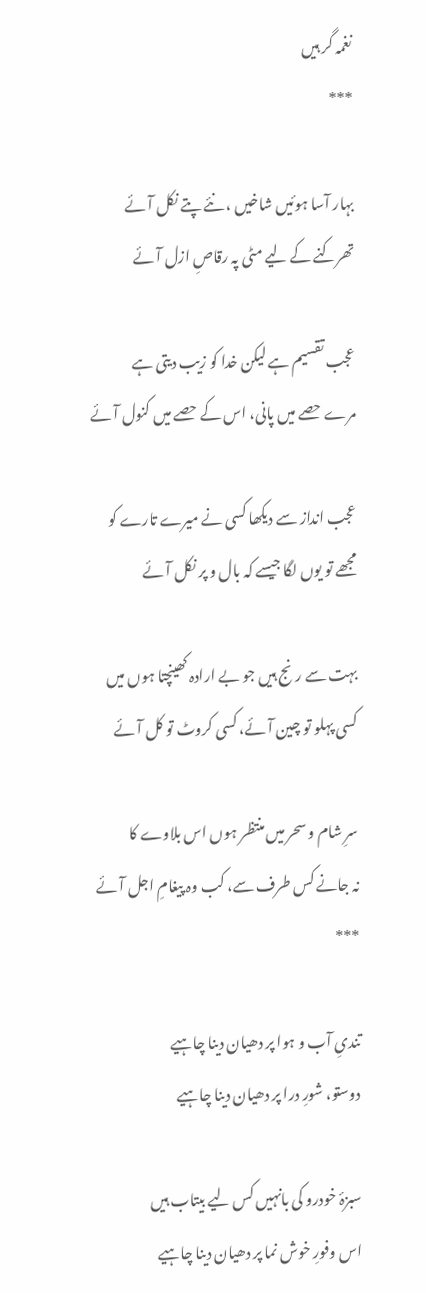نغمہ گر ہیں
***

بہار آسا ہوئیں شاخیں ، نئے پتے نکل آئے
تھرکنے کے لیے مٹی پہ رقاصِ ازل آئے

عجب تقسیم ہے لیکن خدا کو زیب دیتی ہے
مرے حصے میں پانی، اس کے حصے میں کنول آئے

عجب انداز سے دیکھا کسی نے میرے تارے کو
مجھے تو یوں لگا جیسے کہ بال و پر نکل آئے

بہت سے رنج ہیں جو بے ارادہ کھینچتا ہوں میں
کسی پہلو تو چین آئے، کسی کروٹ تو کل آئے

سرِ شام و سحر میں منتظر ہوں اس بلاوے کا
نہ جانے کس طرف سے، کب وہ پیغامِ اجل آئے
***

تندیِ آب و ہوا پر دھیان دینا چاہیے
دوستو، شورِ درا پر دھیان دینا چاہیے

سبزۂ خودرو کی بانہیں کس لیے بیتاب ہیں
اس وفورِ خوش نما پر دھیان دینا چاہیے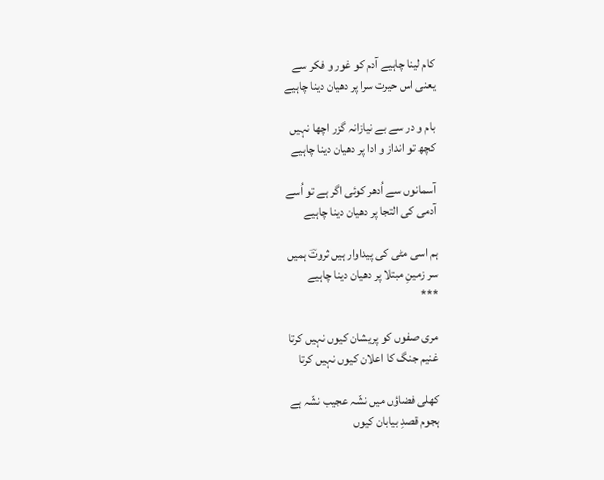کام لینا چاہیے آدم کو غور و فکر سے
یعنی اس حیرت سرا پر دھیان دینا چاہیے

بام و در سے بے نیازانہ گزر اچھا نہیں
کچھ تو انداز و ادا پر دھیان دینا چاہیے

آسمانوں سے اُدھر کوئی اگر ہے تو اُسے
آدمی کی التجا پر دھیان دینا چاہیے

ہم اسی مٹی کی پیداوار ہیں ثروتؔ ہمیں
سر زمینِ مبتلا پر دھیان دینا چاہیے
***

مری صفوں کو پریشان کیوں نہیں کرتا
غنیم جنگ کا اعلان کیوں نہیں کرتا

کھلی فضاؤں میں نشّہ عجیب نشّہ ہے
ہجوم قصدِ بیابان کیوں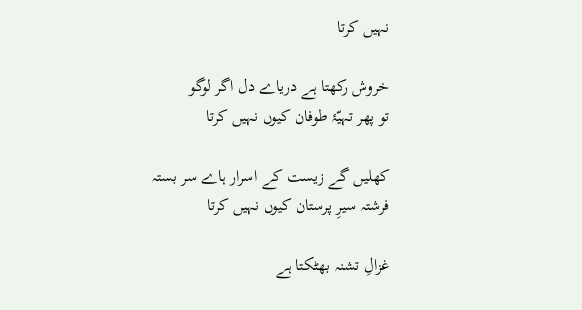نہیں کرتا

خروش رکھتا ہے دریاے دل اگر لوگو
تو پھر تہیّۂ طوفان کیوں نہیں کرتا

کھلیں گے زیست کے اسرار ہاے سر بستہ
فرشتہ سیرِ پرستان کیوں نہیں کرتا

غزالِ تشنہ بھٹکتا ہے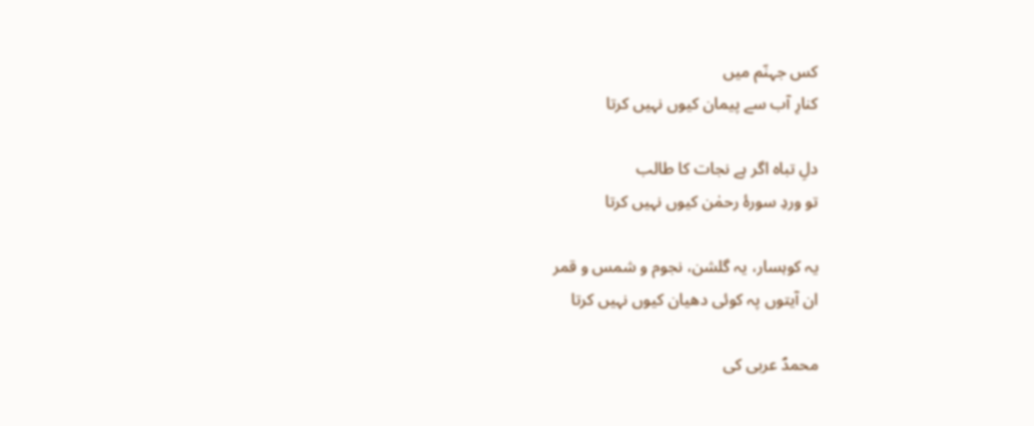کس جہنّم میں
کنارِ آب سے پیمان کیوں نہیں کرتا

دلِ تباہ اگر ہے نجات کا طالب
تو وردِ سورۂ رحمٰن کیوں نہیں کرتا

یہ کوہسار، یہ گلشن، نجوم و شمس و قمر
ان آیتوں پہ کوئی دھیان کیوں نہیں کرتا

محمدؐ عربی کی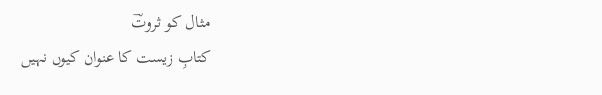مثال کو ثروتؔ
کتابِ زیست کا عنوان کیوں نہیں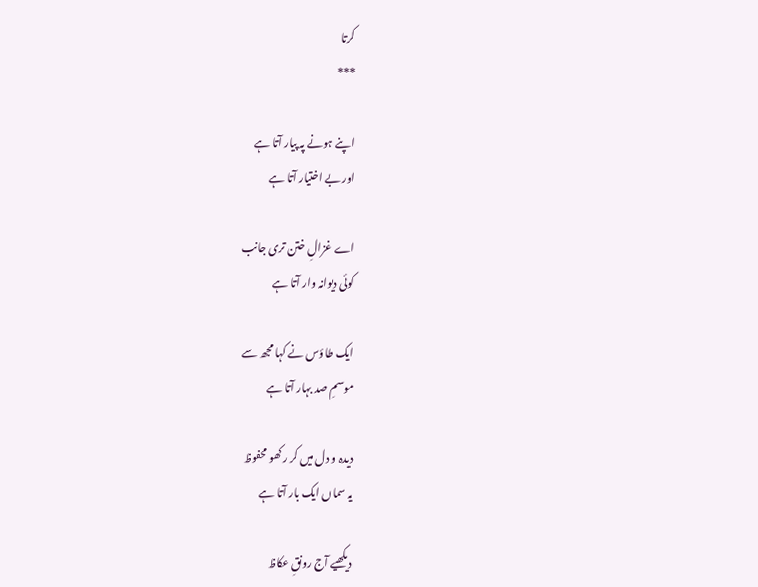کرتا
***

اپنے ہونے پہ پیار آتا ہے
اور بے اختیار آتا ہے

اے غزالِ ختن تری جانب
کوئی دیوانہ وار آتا ہے

ایک طاؤس نے کہا مجھ سے
موسمِ صد بہار آتا ہے

دیدہ و دل میں کر رکھو محفوظ
یہ سماں ایک بار آتا ہے

دیکھیے آج رونقِ عکاظ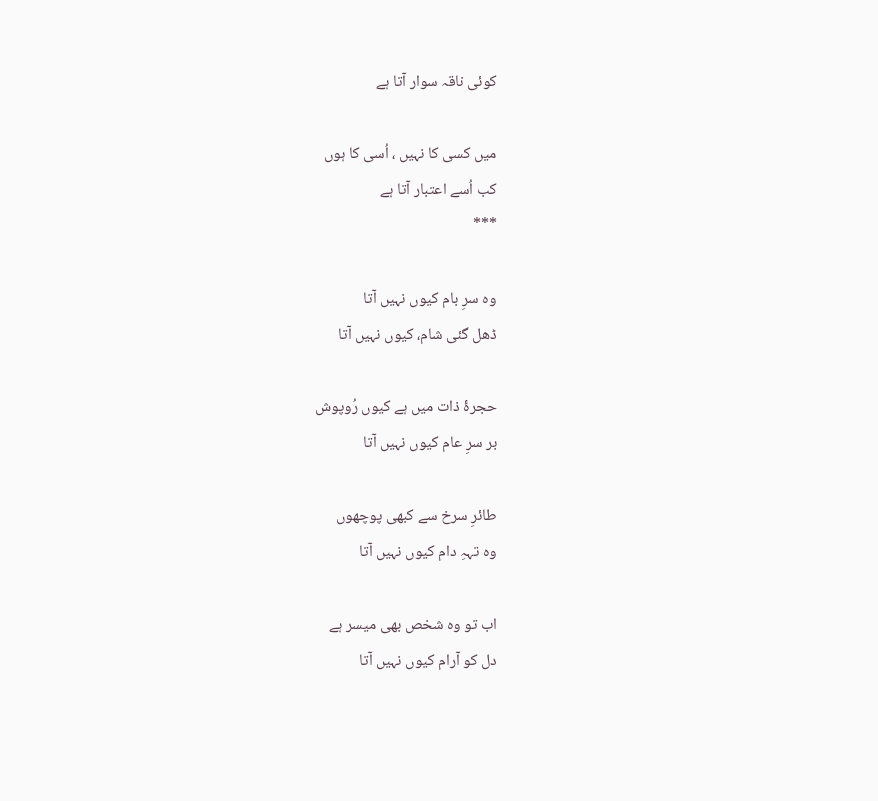کوئی ناقہ سوار آتا ہے

میں کسی کا نہیں ، اُسی کا ہوں
کب اُسے اعتبار آتا ہے
***

وہ سرِ بام کیوں نہیں آتا
ڈھل گئی شام، کیوں نہیں آتا

حجرۂ ذات میں ہے کیوں رُوپوش
بر سرِ عام کیوں نہیں آتا

طائرِ سرخ سے کبھی پوچھوں
وہ تہہِ دام کیوں نہیں آتا

اب تو وہ شخص بھی میسر ہے
دل کو آرام کیوں نہیں آتا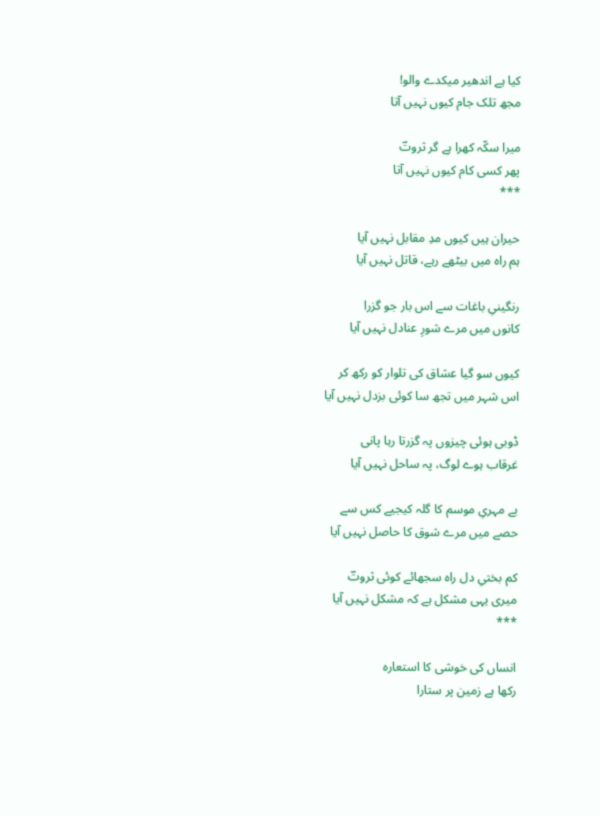کیا ہے اندھیر میکدے والو!
مجھ تلک جام کیوں نہیں آتا

میرا سکّہ کھرا ہے گر ثروتؔ
پھر کسی کام کیوں نہیں آتا
***

حیران ہیں کیوں مدِ مقابل نہیں آیا
ہم راہ میں بیٹھے رہے، قاتل نہیں آیا

رنگینیِ باغات سے اس بار جو گزرا
کانوں میں مرے شورِ عنادل نہیں آیا

کیوں سو گیا عشاق کی تلوار کو رکھ کر
اس شہر میں تجھ سا کوئی بزدل نہیں آیا

ڈوبی ہوئی چیزوں پہ گزرتا رہا پانی
غرقاب ہوے لوگ، پہ ساحل نہیں آیا

بے مہریِ موسم کا گلہ کیجیے کس سے
حصے میں مرے شوق کا حاصل نہیں آیا

کم بختیِ دل راہ سجھائے کوئی ثروتؔ
میری یہی مشکل ہے کہ مشکل نہیں آیا
***

انساں کی خوشی کا استعارہ
رکھا ہے زمین پر ستارا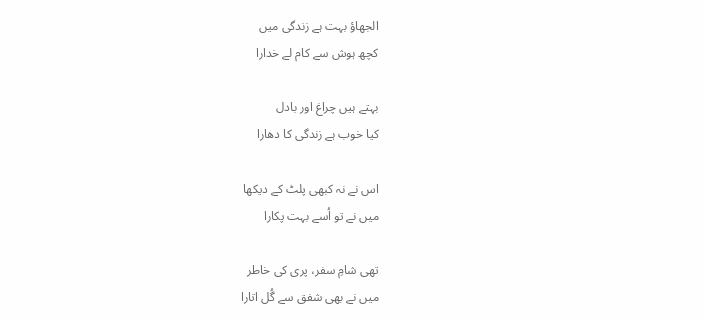الجھاؤ بہت ہے زندگی میں
کچھ ہوش سے کام لے خدارا

بہتے ہیں چراغ اور بادل
کیا خوب ہے زندگی کا دھارا

اس نے نہ کبھی پلٹ کے دیکھا
میں نے تو اُسے بہت پکارا

تھی شامِ سفر، پری کی خاطر
میں نے بھی شفق سے گُل اتارا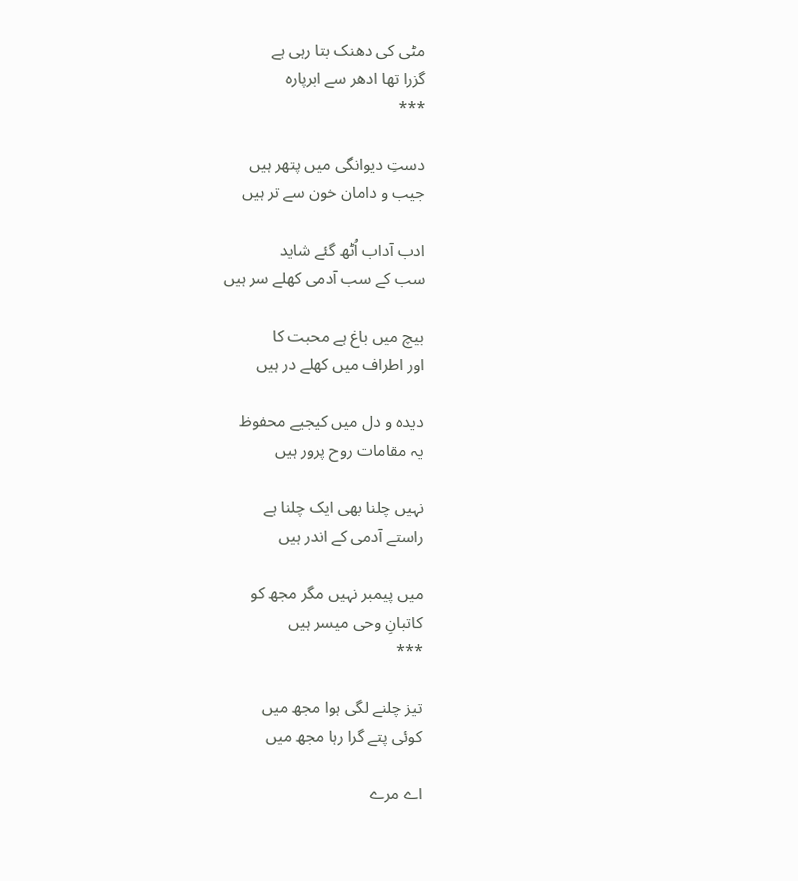مٹی کی دھنک بتا رہی ہے
گزرا تھا ادھر سے ابرپارہ
***

دستِ دیوانگی میں پتھر ہیں
جیب و دامان خون سے تر ہیں

ادب آداب اُٹھ گئے شاید
سب کے سب آدمی کھلے سر ہیں

بیچ میں باغ ہے محبت کا
اور اطراف میں کھلے در ہیں

دیدہ و دل میں کیجیے محفوظ
یہ مقامات روح پرور ہیں

نہیں چلنا بھی ایک چلنا ہے
راستے آدمی کے اندر ہیں

میں پیمبر نہیں مگر مجھ کو
کاتبانِ وحی میسر ہیں
***

تیز چلنے لگی ہوا مجھ میں
کوئی پتے گرا رہا مجھ میں

اے مرے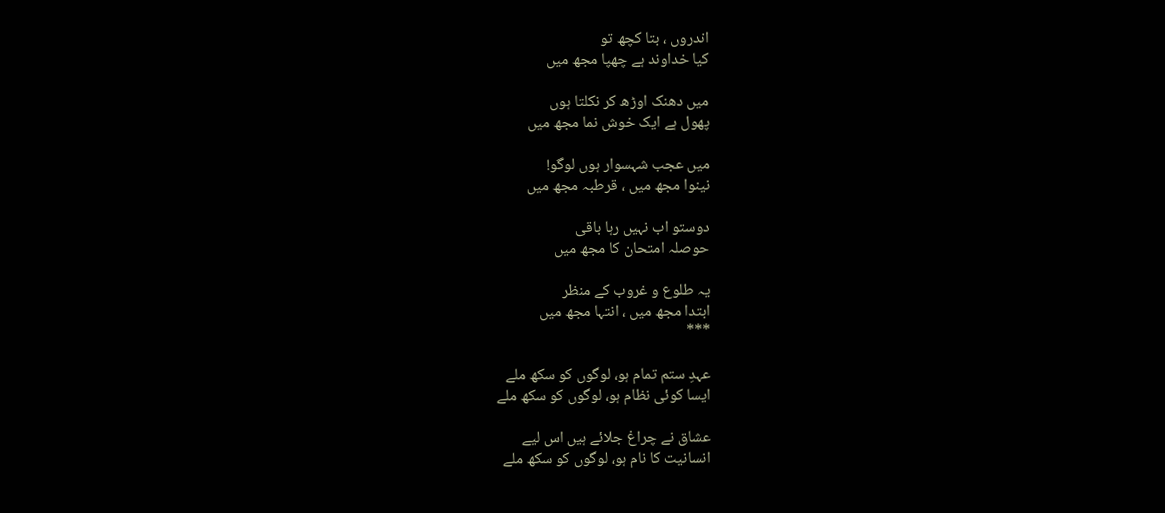اندروں ، بتا کچھ تو
کیا خداوند ہے چھپا مجھ میں

میں دھنک اوڑھ کر نکلتا ہوں
پھول ہے ایک خوش نما مجھ میں

میں عجب شہسوار ہوں لوگو!
نینوا مجھ میں ، قرطبہ مجھ میں

دوستو اب نہیں رہا باقی
حوصلہ امتحان کا مجھ میں

یہ طلوع و غروب کے منظر
ابتدا مجھ میں ، انتہا مجھ میں
***

عہدِ ستم تمام ہو، لوگوں کو سکھ ملے
ایسا کوئی نظام ہو، لوگوں کو سکھ ملے

عشاق نے چراغ جلائے ہیں اس لیے
انسانیت کا نام ہو، لوگوں کو سکھ ملے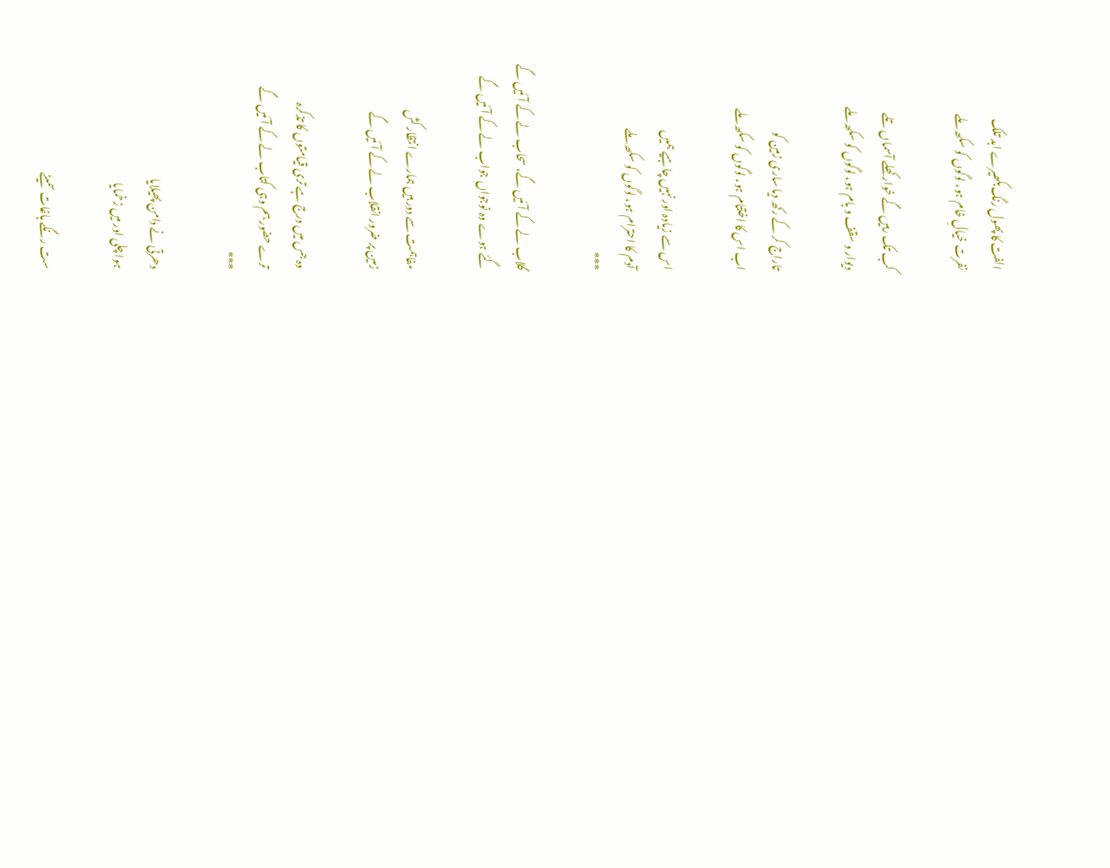الفت کا پھول رنگ بکھیرے ابد تلک
نفرت خیالِ خام ہو، لوگوں کو سکھ ملے

کب تک رہیں گے خوار کھلے آسماں تلے
دیوار و سقف و بام ہو، لوگوں کو سکھ ملے

تاراج کر کے رکھ دیا ساری زمین کو
اب اس کا اختتام ہو، لوگوں کو سکھ ملے

اس سے زیادہ اور نہیں چاہیے ہمیں
آدم کا احترام ہو، لوگوں کو سکھ ملے
***

گلاب لے کے آئیں گے، سحاب لے کے آئیں گے
گئے ہوے وہ نوجواں جواب لے کے آئیں گے

مفاہمت سے دور ہیں ہمارے انتظار کش
زمین پر ضرور انقلاب لے کے آئیں گے

وہ جس میں درج ہے تری قیامتوں کا تذکرہ
ترے حضور ہم وہی کتاب لے کے آئیں گے
***

دھرتی نے دامن پھیلایا
ہوا چلی اور میں زخمایا

ست رنگے باغات سمیٹے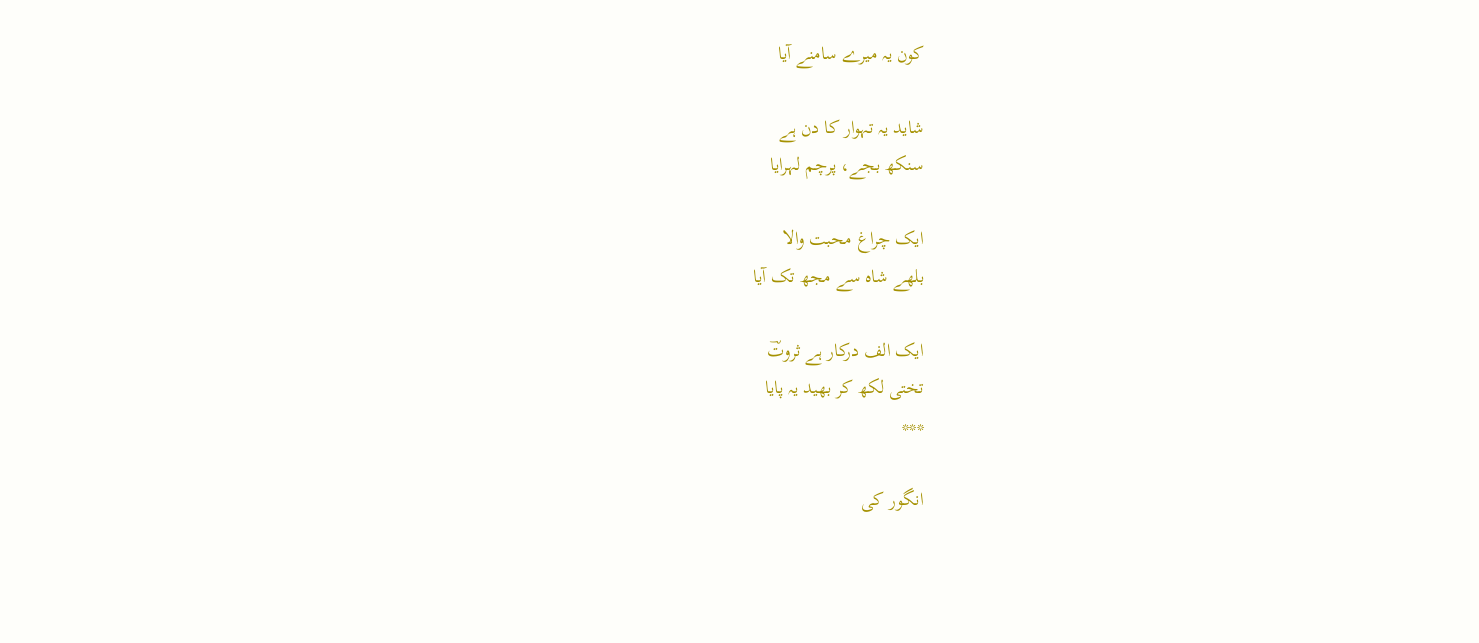کون یہ میرے سامنے آیا

شاید یہ تہوار کا دن ہے
سنکھ بجے، پرچم لہرایا

ایک چراغ محبت والا
بلھے شاہ سے مجھ تک آیا

ایک الف درکار ہے ثروتؔ
تختی لکھ کر بھید یہ پایا
***

انگور کی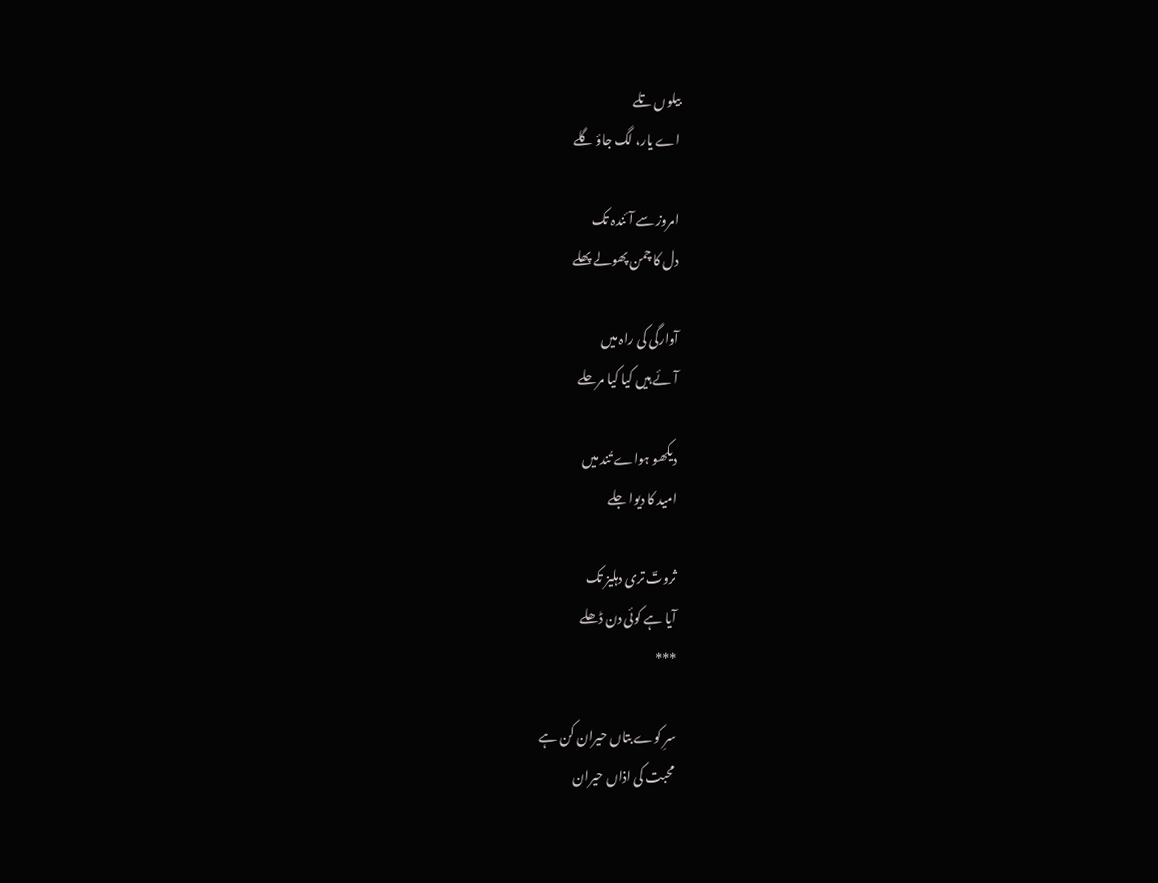بیلوں تلے
اے یار، لگ جاؤ گلے

امروز سے آئندہ تک
دل کا چمن پھولے پھلے

آوارگی کی راہ میں
آئے ہیں کیا کیا مرحلے

دیکھو ہواے تُند میں
امید کا دیوا جلے

ثروتؔ تری دہلیز تک
آیا ہے کوئی دن ڈھلے
***

سرِ کوے بتاں حیران کن ہے
محبت کی اذاں حیران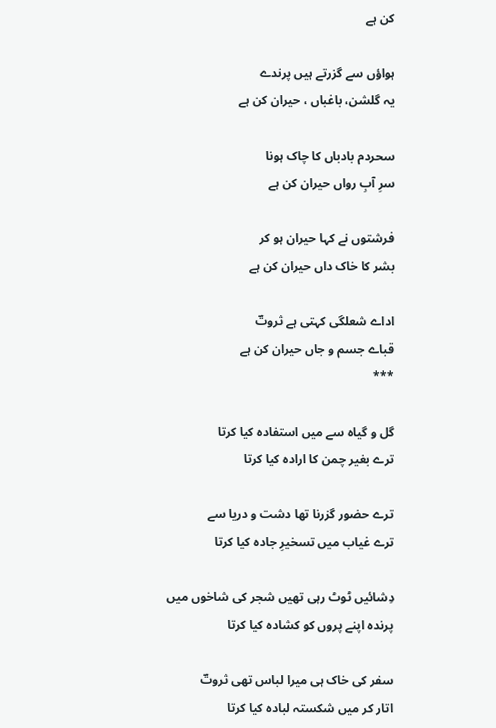کن ہے

ہواؤں سے گزرتے ہیں پرندے
یہ گلشن، باغباں ، حیران کن ہے

سحردم بادباں کا چاک ہونا
سرِ آبِ رواں حیران کن ہے

فرشتوں نے کہا حیران ہو کر
بشر کا خاک داں حیران کن ہے

اداے شعلگی کہتی ہے ثروتؔ
قباے جسم و جاں حیران کن ہے
***

گل و گیاہ سے میں استفادہ کیا کرتا
ترے بغیر چمن کا ارادہ کیا کرتا

ترے حضور گزرنا تھا دشت و دریا سے
ترے غیاب میں تسخیرِ جادہ کیا کرتا

دِشائیں ٹوٹ رہی تھیں شجر کی شاخوں میں
پرندہ اپنے پروں کو کشادہ کیا کرتا

سفر کی خاک ہی میرا لباس تھی ثروتؔ
اتار کر میں شکستہ لبادہ کیا کرتا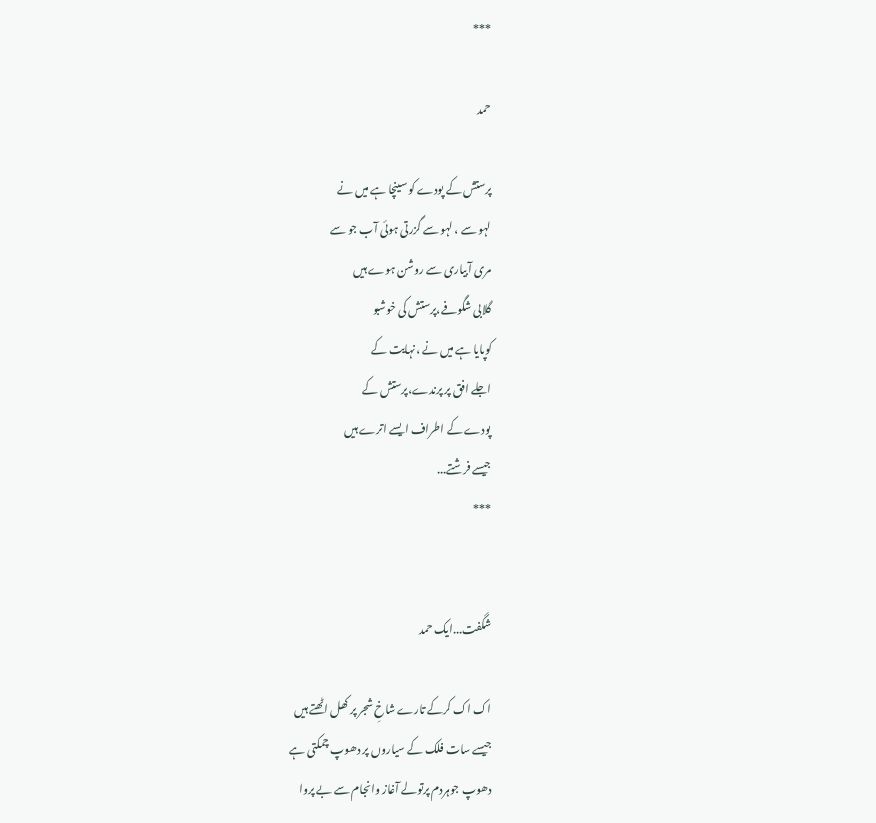***

حمد

پرستش کے پودے کو سینچا ہے میں نے
لہو سے ، لہو سے گزرتی ہوئی آب جو سے
مری آبیاری سے روشن ہوے ہیں
گلابی شگوفے،پرستش کی خوشبو
کوپایا ہے میں نے ،نہایت کے
اجلے افق پر پرندے،پرستش کے
پودے کے اطراف ایسے اترے ہیں
جیسے فرشتے...
***


شگفت...ایک حمد

اک اک کرکے تارے شاخِ شجر پر کھل اٹھتے ہیں
جیسے سات فلک کے سیاروں پر دھوپ چمکتی ہے
دھوپ جوہردم پرتولے آغاز وانجام سے بے پروا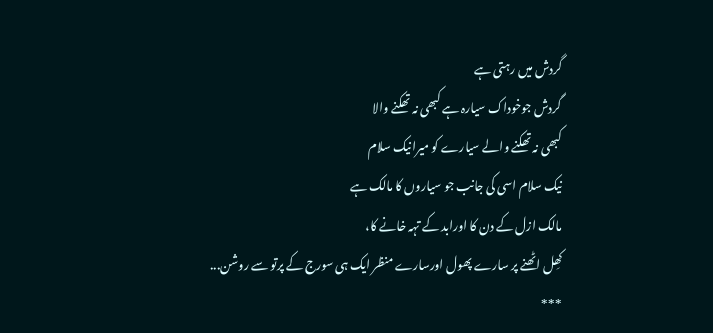گردش میں رہتی ہے
گردش جوخوداک سیارہ ہے کبھی نہ تھکنے والا
کبھی نہ تھکنے والے سیارے کو میرانیک سلام
نیک سلام اسی کی جانب جو سیاروں کا مالک ہے
مالک ازل کے دن کا اورابد کے تہہ خانے کا،
کھِل اٹھنے پر سارے پھول اورسارے منظر ایک ہی سورج کے پرتو سے روشن...
***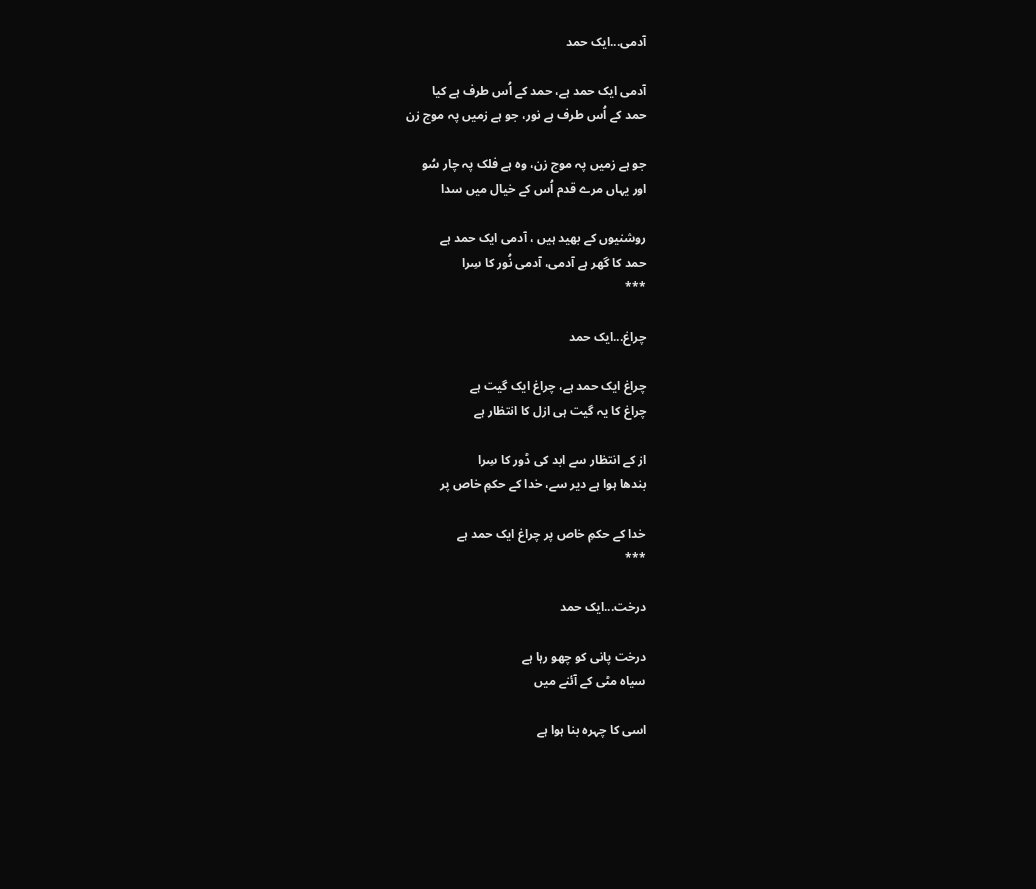آدمی...ایک حمد

آدمی ایک حمد ہے، حمد کے اُس طرف ہے کیا
حمد کے اُس طرف ہے نور، جو ہے زمیں پہ موج زن

جو ہے زمیں پہ موج زن، وہ ہے فلک پہ چار سُو
اور یہاں مرے قدم اُس کے خیال میں سدا

روشنیوں کے بھید ہیں ، آدمی ایک حمد ہے
حمد کا گھر ہے آدمی، آدمی نُور کا سِرا
***

چراغ...ایک حمد

چراغ ایک حمد ہے، چراغ ایک گیت ہے
چراغ کا یہ گیت ہی ازل کا انتظار ہے

از کے انتظار سے ابد کی ڈور کا سِرا
بندھا ہوا ہے دیر سے، خدا کے حکمِ خاص پر

خدا کے حکمِ خاص پر چراغ ایک حمد ہے
***

درخت...ایک حمد

درخت پانی کو چھو رہا ہے
سیاہ مٹی کے آئنے میں

اسی کا چہرہ بنا ہوا ہے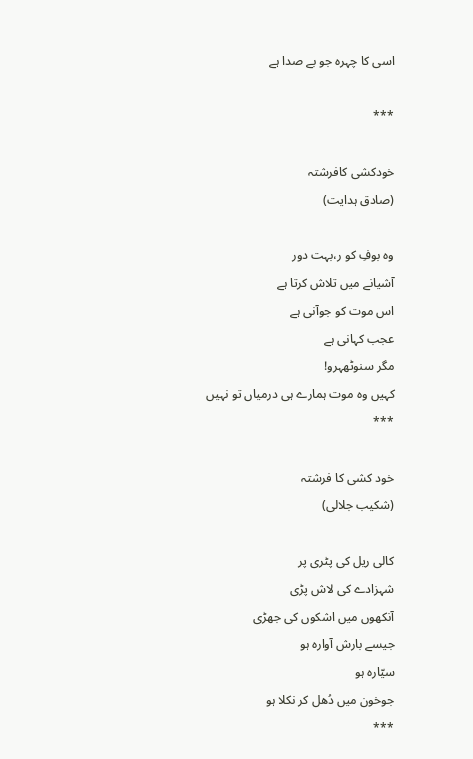اسی کا چہرہ جو بے صدا ہے

***

خودکشی کافرشتہ
(صادق ہدایت)

وہ بوفِ کو ر،بہت دور
آشیانے میں تلاش کرتا ہے
اس موت کو جوآنی ہے
عجب کہانی ہے
مگر سنوٹھہرو!
کہیں وہ موت ہمارے ہی درمیاں تو نہیں
***

خود کشی کا فرشتہ
(شکیب جلالی)

کالی ریل کی پٹری پر
شہزادے کی لاش پڑی
آنکھوں میں اشکوں کی جھڑی
جیسے بارش آوارہ ہو
سیّارہ ہو
جوخون میں دُھل کر نکلا ہو
***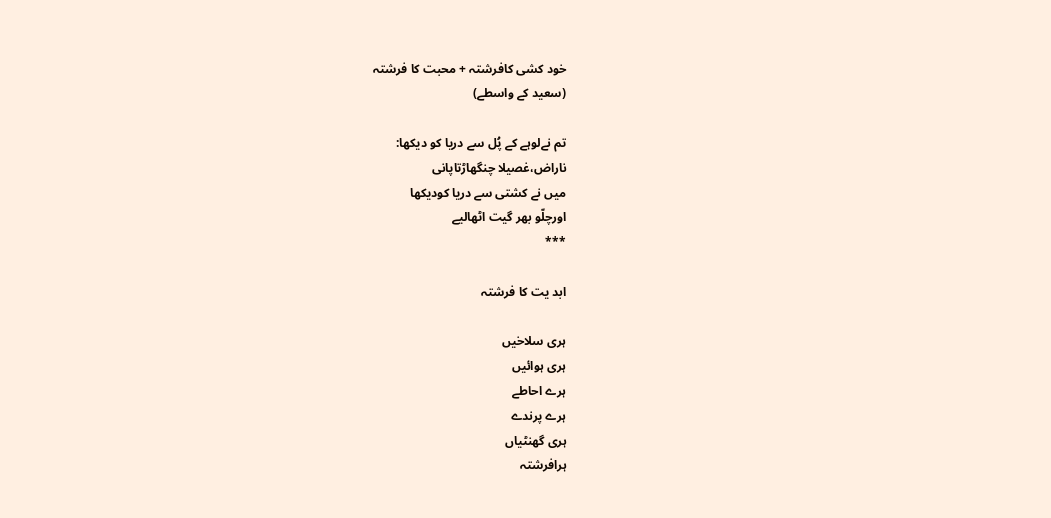خود کشی کافرشتہ + محبت کا فرشتہ
(سعید کے واسطے)

تم نےلوہے کے پُل سے دریا کو دیکھا:
ناراض،غصیلا چنگھاڑتاپانی
میں نے کشتی سے دریا کودیکھا
اورچلّو بھر گیت اٹھالیے
***

ابد یت کا فرشتہ

ہری سلاخیں
ہری ہوائیں
ہرے احاطے
ہرے پرندے
ہری گھنٹیاں
ہرافرشتہ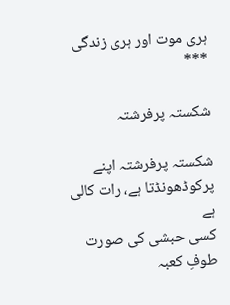ہری موت اور ہری زندگی
***

شکستہ پرفرشتہ

شکستہ پرفرشتہ اپنے پرکوڈھونڈتا ہے، رات کالی ہے
کسی حبشی کی صورت طوفِ کعبہ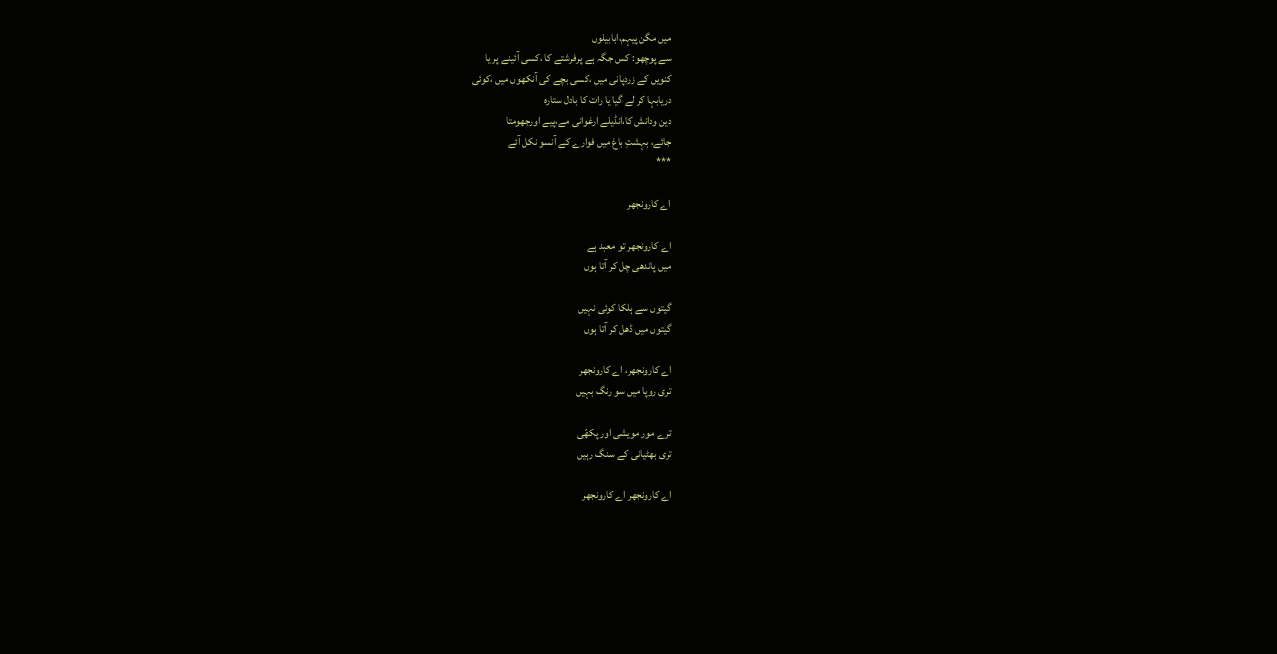میں مگن پیہم،ابابیلوں
سے پوچھو: کس جگہ ہے پرفرشتے کا ،کسی آئینے پر یا
کنویں کے زردپانی میں ،کسی بچے کی آنکھوں میں ،کوئی
دریابہا کر لے گیا یا رات کا بادل ستارہ
دین ودانش کا،انڈیلے ارغوانی مے،پیے اورجھومتا
جائے، بہشتِ باغ میں فوارے کے آنسو نکل آئے
***

اے کارونجھر

اے کارونجھر تو معبد ہے
میں پاندھی چل کر آتا ہوں

گیتوں سے ہلکا کوئی نہیں
گیتوں میں ڈھل کر آتا ہوں

اے کارونجھر، اے کارونجھر
تری روپا میں سو رنگ بہیں

ترے مور مویشی اور پکھّی
تری بھٹیانی کے سنگ رہیں

اے کارونجھر اے کارونجھر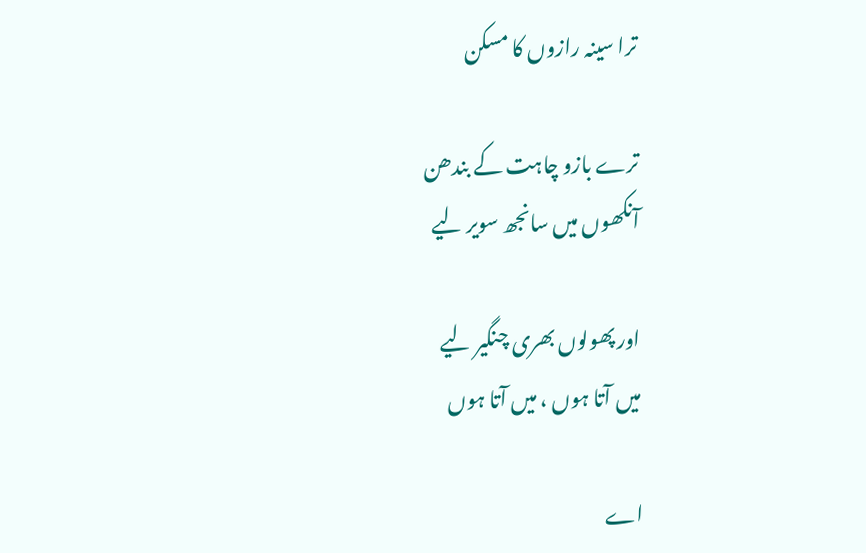ترا سینہ رازوں کا مسکن

ترے بازو چاہت کے بندھن
آنکھوں میں سانجھ سویر لیے

اور پھولوں بھری چنگیر لیے
میں آتا ہوں ، میں آتا ہوں

اے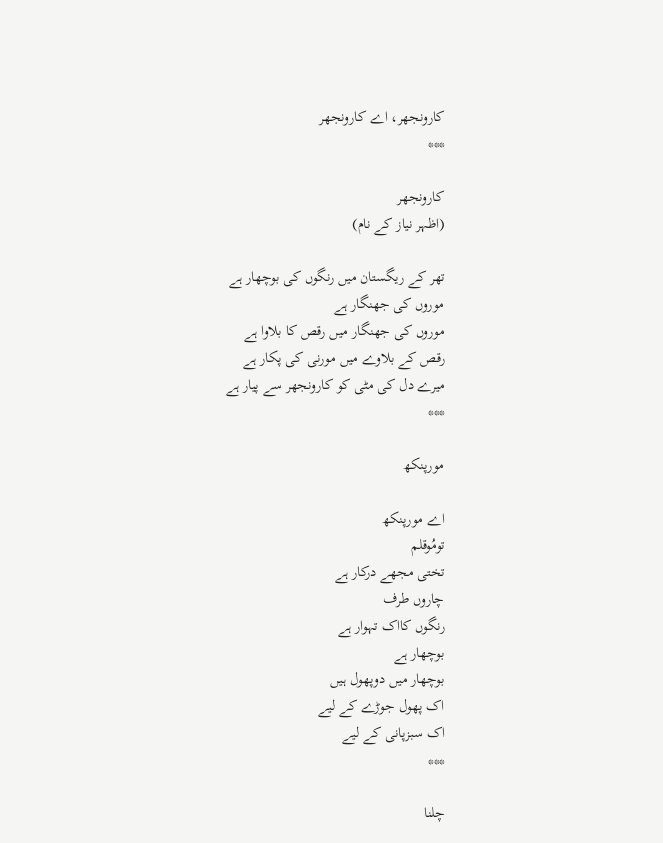کارونجھر، اے کارونجھر
***

کارونجھر
(اظہر نیاز کے نام)

تھر کے ریگستان میں رنگوں کی بوچھار ہے
موروں کی جھنگار ہے
موروں کی جھنگار میں رقص کا بلاوا ہے
رقص کے بلاوے میں مورنی کی پکار ہے
میرے دل کی مٹی کو کارونجھر سے پیار ہے
***

مورپنکھ

اے مورپنکھ
تومُوقلم
تختی مجھے درکار ہے
چاروں طرف
رنگوں کااک تہوار ہے
بوچھار ہے
بوچھار میں دوپھول ہیں
اک پھول جوڑے کے لیے
اک سبزپانی کے لیے
***

چلنا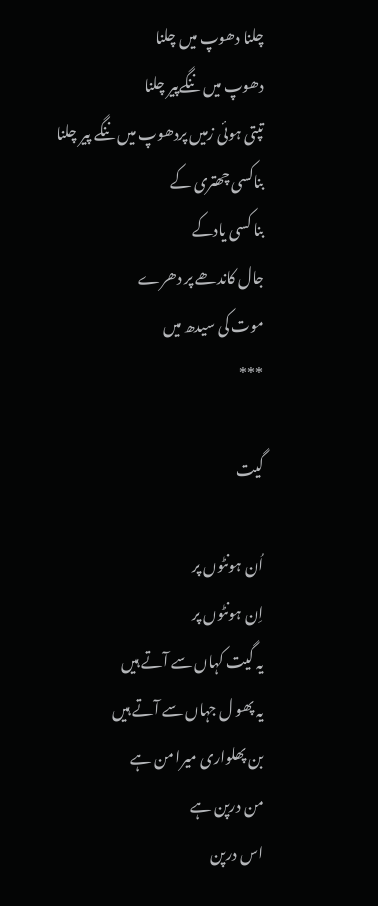چلنا دھوپ میں چلنا
دھوپ میں ننگےپیر چلنا
تپتی ہوئی زمیں پردھوپ میں ننگے پیر چلنا
بناکسی چھتری کے
بنا کسی یادکے
جال کاندھے پر دھرے
موت کی سیدھ میں
***

گیت

اُن ہونٹوں پر
اِن ہونٹوں پر
یہ گیت کہاں سے آتے ہیں
یہ پھو ل جہاں سے آتے ہیں
بن پھلواری میرا من ہے
من درپن ہے
اس درپن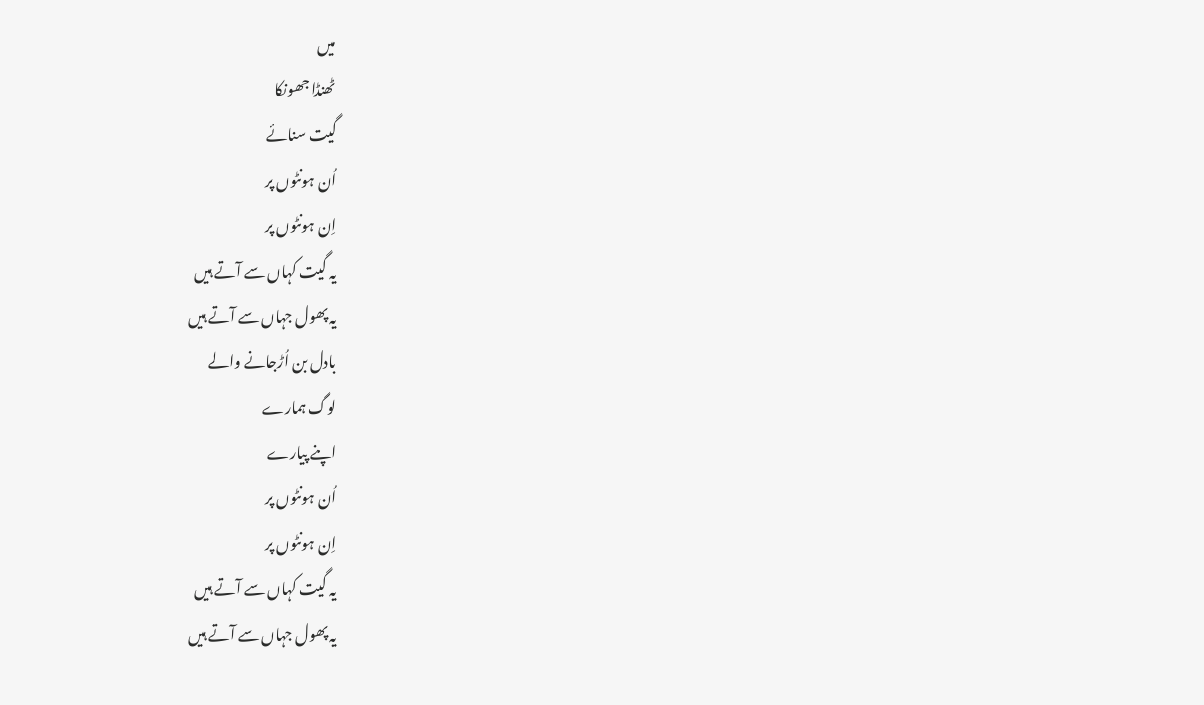میں
ٹھنڈا جھونکا
گیت سنائے
اُن ہونٹوں پر
اِن ہونٹوں پر
یہ گیت کہاں سے آتے ہیں
یہ پھول جہاں سے آتے ہیں
بادل بن اُڑجانے والے
لوگ ہمارے
اپنے پیارے
اُن ہونٹوں پر
اِن ہونٹوں پر
یہ گیت کہاں سے آتے ہیں
یہ پھول جہاں سے آتے ہیں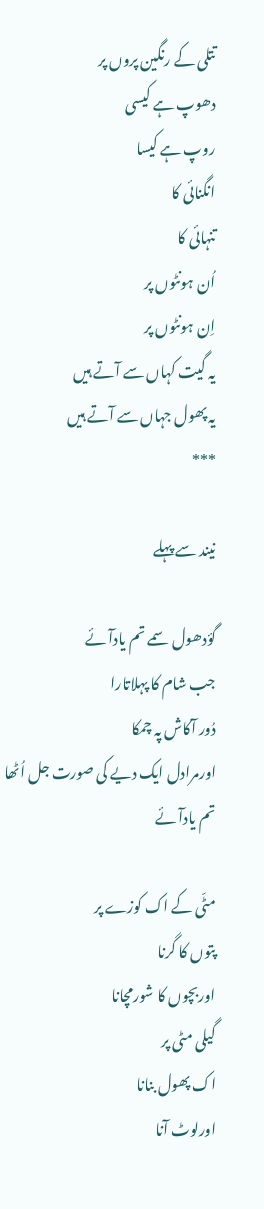تتلی کے رنگین پروں پر
دھوپ ہے کیسی
روپ ہے کیسا
انگنائی کا
تنہائی کا
اُن ہونٹوں پر
اِن ہونٹوں پر
یہ گیت کہاں سے آتے ہیں
یہ پھول جہاں سے آتے ہیں
***

نیند سے پہلے

گؤدھول سمے تم یادآئے
جب شام کا پہلاتارا
دُور آکاش پہ چمکا
اورمرادل ایک دیے کی صورت جل اُٹھا
تم یادآئے

مٹّی کے اک کوزے پر
پتوں کا گرنا
اوربچوں کا شورمچانا
گیلی مٹی پر
اک پھول بنانا
اورلوٹ آنا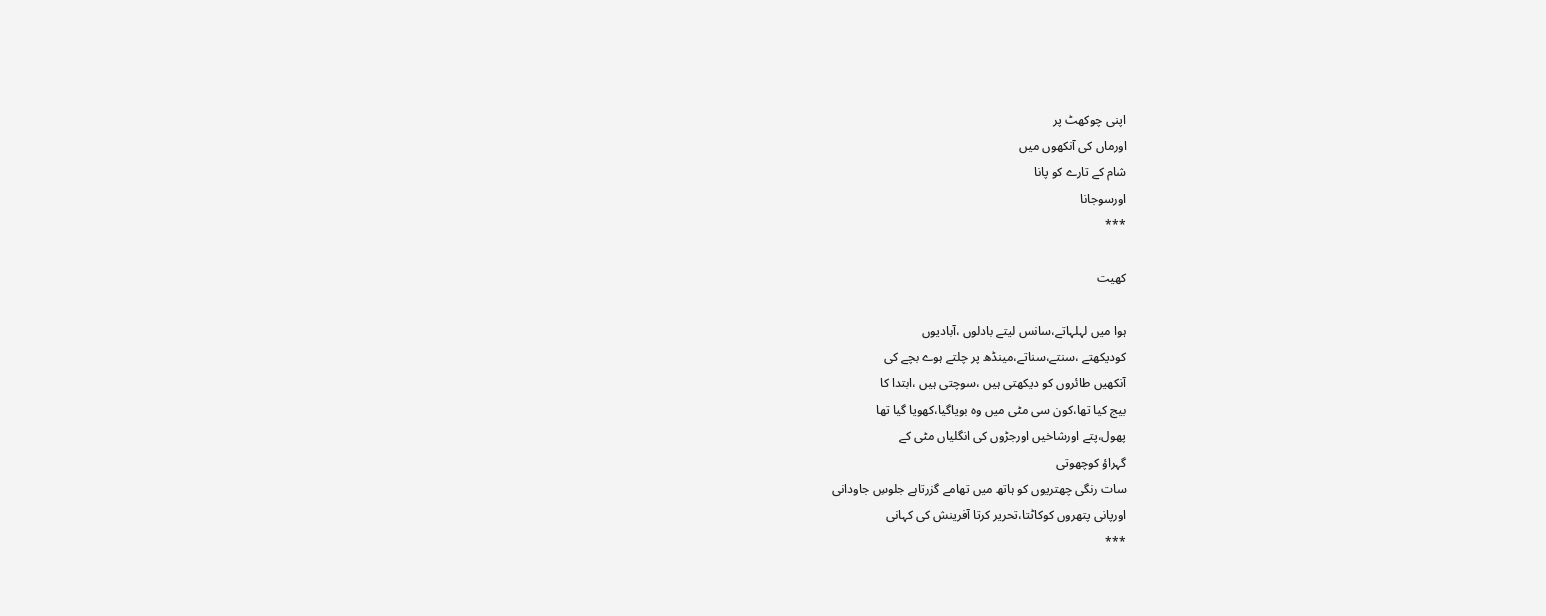اپنی چوکھٹ پر
اورماں کی آنکھوں میں
شام کے تارے کو پانا
اورسوجانا
***

کھیت

ہوا میں لہلہاتے،سانس لیتے بادلوں ،آبادیوں
کودیکھتے ،سنتے،سناتے،مینڈھ پر چلتے ہوے بچے کی
آنکھیں طائروں کو دیکھتی ہیں ،سوچتی ہیں ،ابتدا کا
بیج کیا تھا،کون سی مٹی میں وہ بویاگیا،کھویا گیا تھا
پھول،پتے اورشاخیں اورجڑوں کی انگلیاں مٹی کے
گہراؤ کوچھوتی
سات رنگی چھتریوں کو ہاتھ میں تھامے گزرتاہے جلوسِ جاودانی
اورپانی پتھروں کوکاٹتا،تحریر کرتا آفرینش کی کہانی
***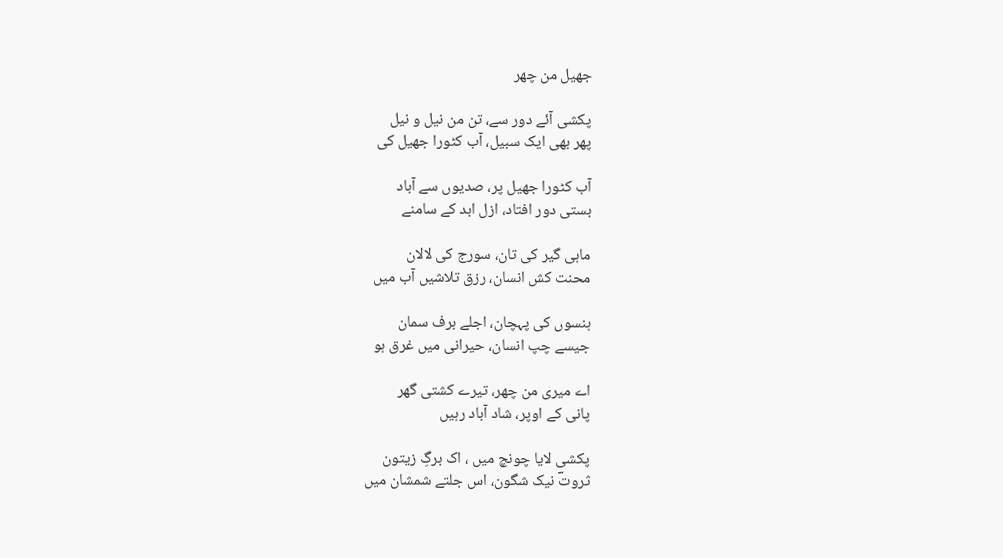جھیل من چھر

پکشی آئے دور سے، تن من نیل و نیل
پھر بھی ایک سبیل، آب کٹورا جھیل کی

آب کٹورا جھیل پر، صدیوں سے آباد
بستی دور افتاد، ازل ابد کے سامنے

ماہی گیر کی تان، سورج کی لالان
محنت کش انسان، رزق تلاشیں آب میں

ہنسوں کی پہچان، اجلے برف سمان
جیسے چپ انسان، حیرانی میں غرق ہو

اے میری من چھر، تیرے کشتی گھر
پانی کے اوپر، شاد آباد رہیں

پکشی لایا چونچ میں ، اک برگِ زیتون
ثروتؔ نیک شگون، اس جلتے شمشان میں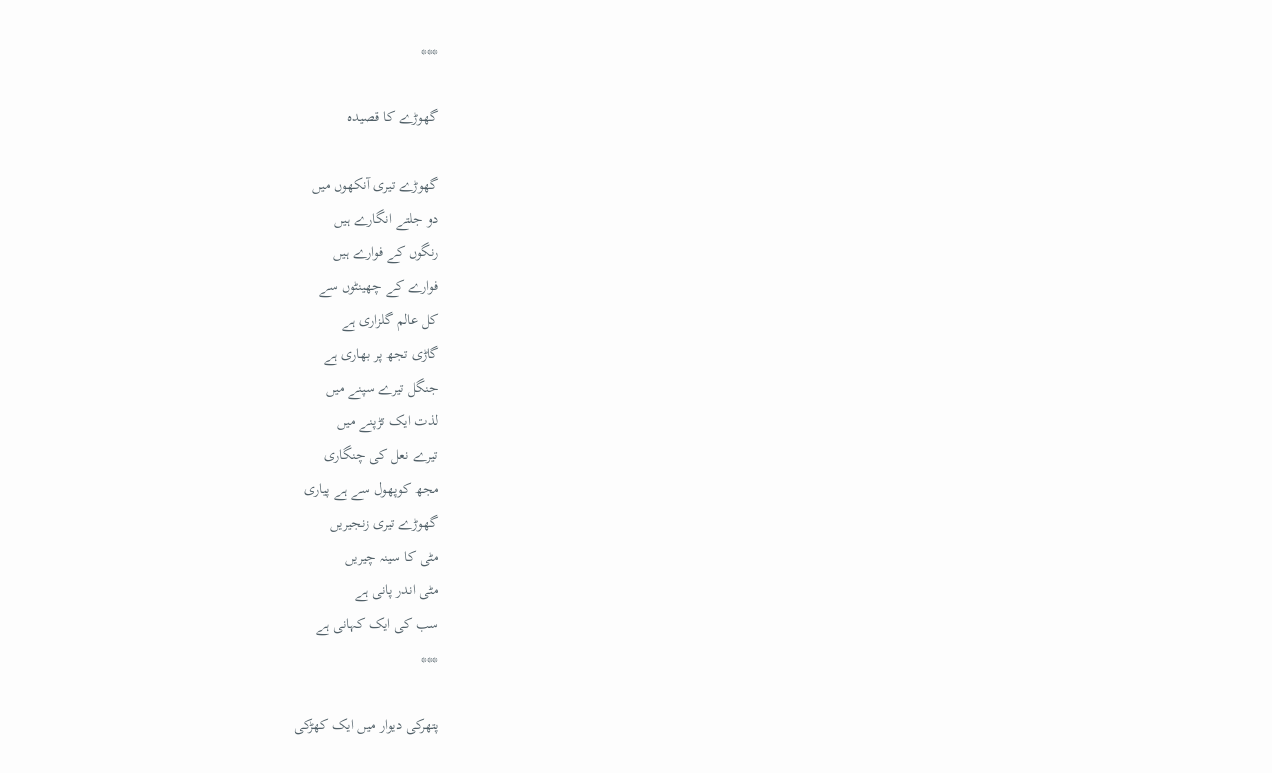***

گھوڑے کا قصیدہ

گھوڑے تیری آنکھوں میں
دو جلتے انگارے ہیں
رنگوں کے فوارے ہیں
فوارے کے چھینٹوں سے
کل عالم گلزاری ہے
گاڑی تجھ پر بھاری ہے
جنگل تیرے سپنے میں
لذت ایک تڑپنے میں
تیرے نعل کی چنگاری
مجھ کوپھول سے ہے پیاری
گھوڑے تیری زنجیریں
مٹی کا سینہ چیریں
مٹی اندر پانی ہے
سب کی ایک کہانی ہے
***

پتھرکی دیوار میں ایک کھڑکی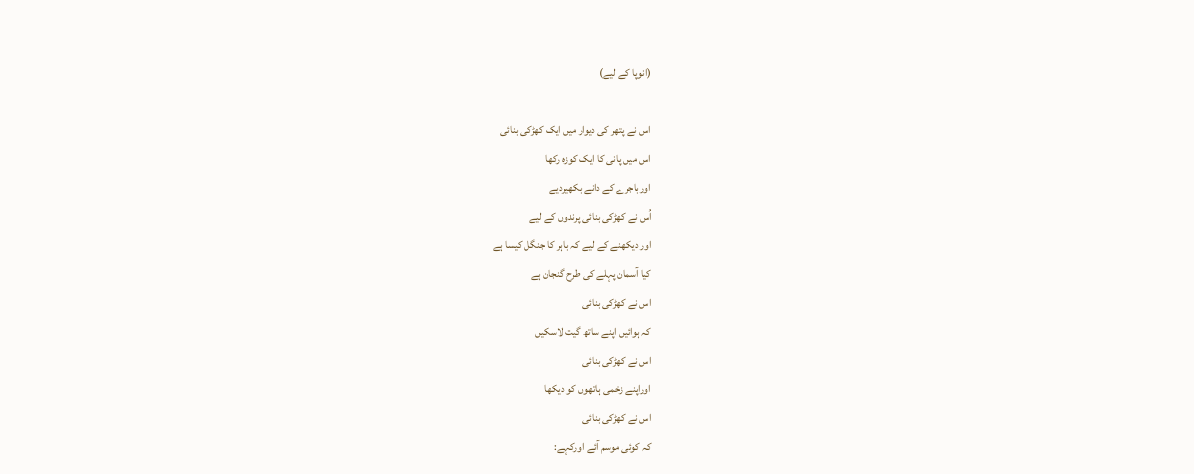(انوپا کے لیے)

اس نے پتھر کی دیوار میں ایک کھڑکی بنائی
اس میں پانی کا ایک کوزہ رکھا
اورباجرے کے دانے بکھیردیے
اُس نے کھڑکی بنائی پرندوں کے لیے
اور دیکھنے کے لیے کہ باہر کا جنگل کیسا ہے
کیا آسمان پہلے کی طرح گنجان ہے
اس نے کھڑکی بنائی
کہ ہوائیں اپنے ساتھ گیت لاسکیں
اس نے کھڑکی بنائی
اوراپنے زخمی ہاتھوں کو دیکھا
اس نے کھڑکی بنائی
کہ کوئی موسم آئے اورکہے: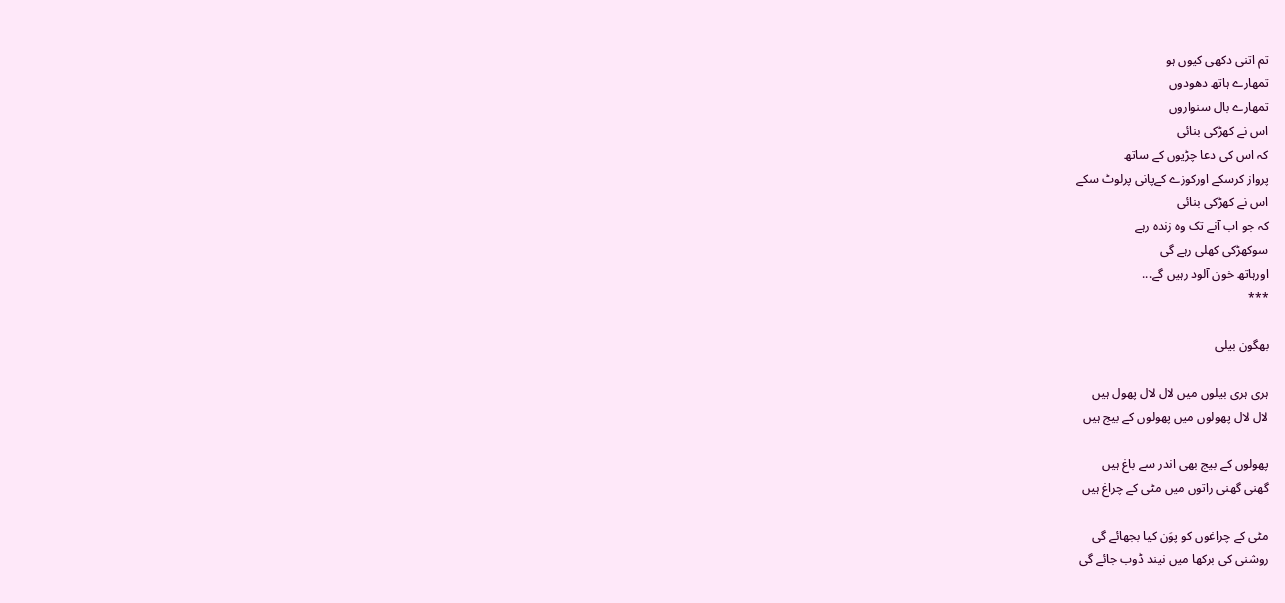تم اتنی دکھی کیوں ہو
تمھارے ہاتھ دھودوں
تمھارے بال سنواروں
اس نے کھڑکی بنائی
کہ اس کی دعا چڑیوں کے ساتھ
پرواز کرسکے اورکوزے کےپانی پرلوٹ سکے
اس نے کھڑکی بنائی
کہ جو اب آنے تک وہ زندہ رہے
سوکھڑکی کھلی رہے گی
اورہاتھ خون آلود رہیں گے...
***

بھگون بیلی

ہری ہری بیلوں میں لال لال پھول ہیں
لال لال پھولوں میں پھولوں کے بیج ہیں

پھولوں کے بیج بھی اندر سے باغ ہیں
گھنی گھنی راتوں میں مٹی کے چراغ ہیں

مٹی کے چراغوں کو پوَن کیا بجھائے گی
روشنی کی برکھا میں نیند ڈوب جائے گی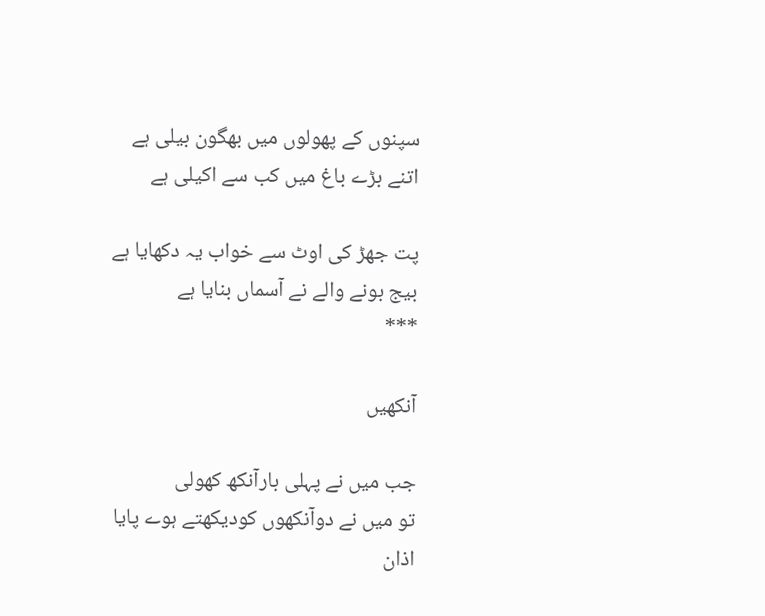سپنوں کے پھولوں میں بھگون بیلی ہے
اتنے بڑے باغ میں کب سے اکیلی ہے

پت جھڑ کی اوٹ سے خواب یہ دکھایا ہے
بیج بونے والے نے آسماں بنایا ہے
***

آنکھیں

جب میں نے پہلی بارآنکھ کھولی
تو میں نے دوآنکھوں کودیکھتے ہوے پایا
اذان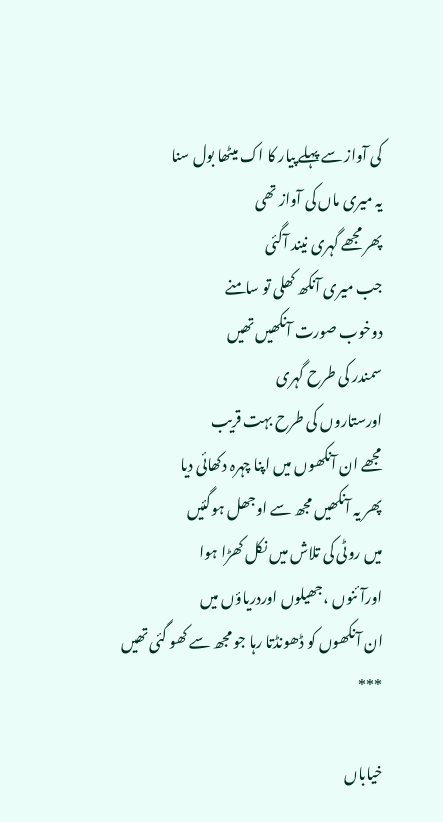کی آواز سے پہلے پیار کا اک میٹھا بول سنا
یہ میری ماں کی آواز تھی
پھر مجھے گہری نیند آگئی
جب میری آنکھ کھلی تو سامنے
دوخوب صورت آنکھیں تھیں
سمندر کی طرح گہری
اورستاروں کی طرح بہت قریب
مجھے ان آنکھوں میں اپنا چہرہ دکھائی دیا
پھر یہ آنکھیں مجھ سے اوجھل ہوگئیں
میں روٹی کی تلاش میں نکل کھڑا ہوا
اورآئنوں ،جھیلوں اوردریاؤں میں
ان آنکھوں کو ڈھونڈتا رہا جو مجھ سے کھو گئی تھیں
***

خیاباں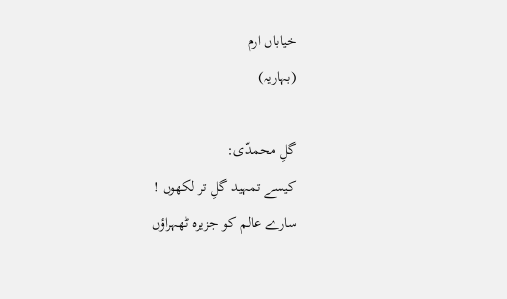خیاباں ارم
(بہاریہ)

گلِ محمدّی:
کیسے تمہید گلِ تر لکھوں !
سارے عالم کو جزیرہ ٹھہراؤں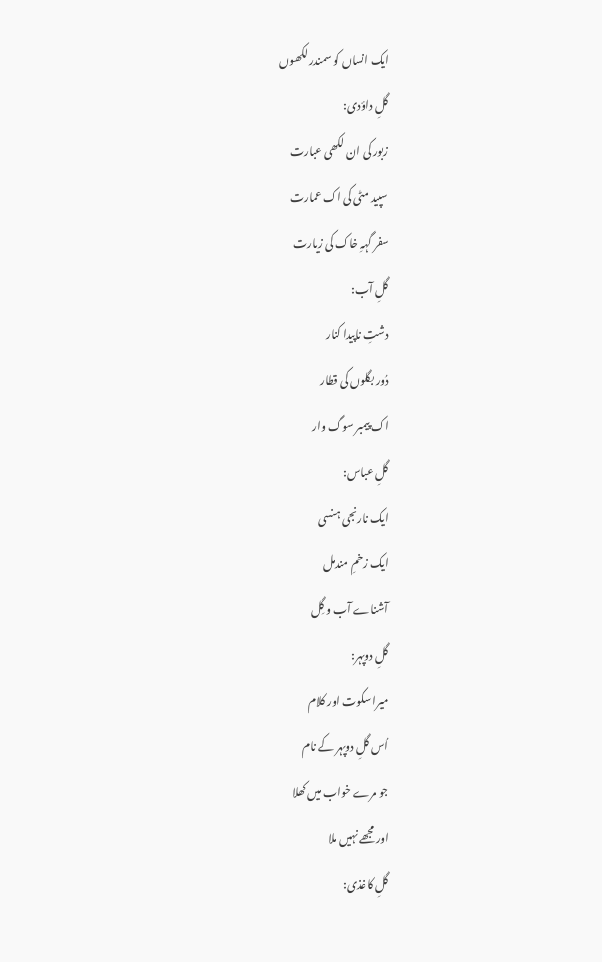ایک انساں کو سمندر لکھوں
گلِ داؤدی:
زبور کی ان لکھی عبارت
سپید مٹی کی اک عمارت
سفر گہہِ خاک کی زیارت
گلِ آب:
دشتِ ناپیدا کنار
دُور بگلوں کی قطار
اک پیمبر سوگ وار
گلِ عباس:
ایک نارنجی ہنسی
ایک زخمِ مندمل
آشناے آب و گِل
گلِ دوپہر:
میرا سکوت اور کلام
اُس گلِ دوپہر کے نام
جو مرے خواب میں کھلا
اور مجھے نہیں ملا
گلِ کاغذی: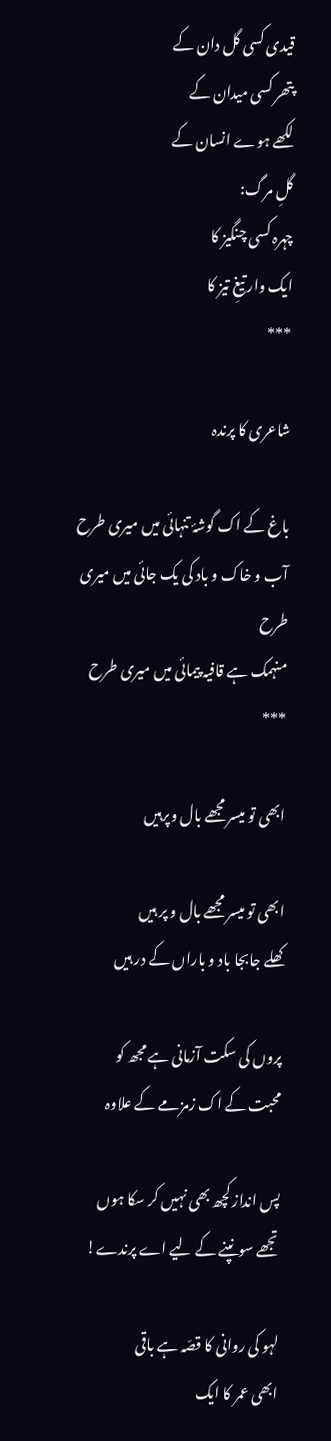قیدی کسی گل دان کے
پتھر کسی میدان کے
لکھے ہوے انسان کے
گلِ مرگ:
چہرہ کسی چنگیز کا
ایک وار تیغِ تیز کا
***

شاعری کا پرندہ

باغ کے اک گوشۂ تنہائی میں میری طرح
آب و خاک و باد کی یک جائی میں میری طرح
منہمک ہے قافیہ پیمائی میں میری طرح
***

ابھی تو میسر مجھے بال وپرہیں

ابھی تو میسر مجھے بال و پر ہیں
کھلے جابجا باد و باراں کے در ہیں

پروں کی سکت آزمانی ہے مجھ کو
محبت کے اک زمزمے کے علاوہ

پس انداز کچھ بھی نہیں کر سکا ہوں
تجھے سونپنے کے لیے اے پرندے!

لہو کی روانی کا قصّہ ہے باقی
ابھی عمر کا ایک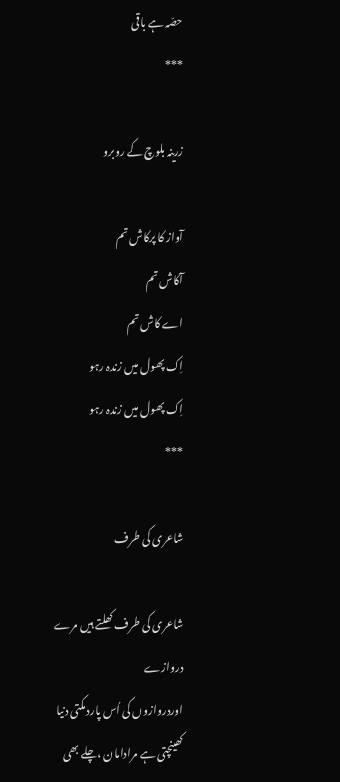حصّہ ہے باقی
***

زرینہ بلوچ کے روبرو

آواز کا پرکاش تم
آکاش تم
اے کاش تم
اِک پھول میں زندہ رہو
اِک پھول میں زندہ رہو
***

شاعری کی طرف

شاعری کی طرف کھلتے ہیں مرے دروازے
اوردروازوں کی اُس پاردمکتی دنیا
کھینچتی ہے مرادامان ،چلے بھی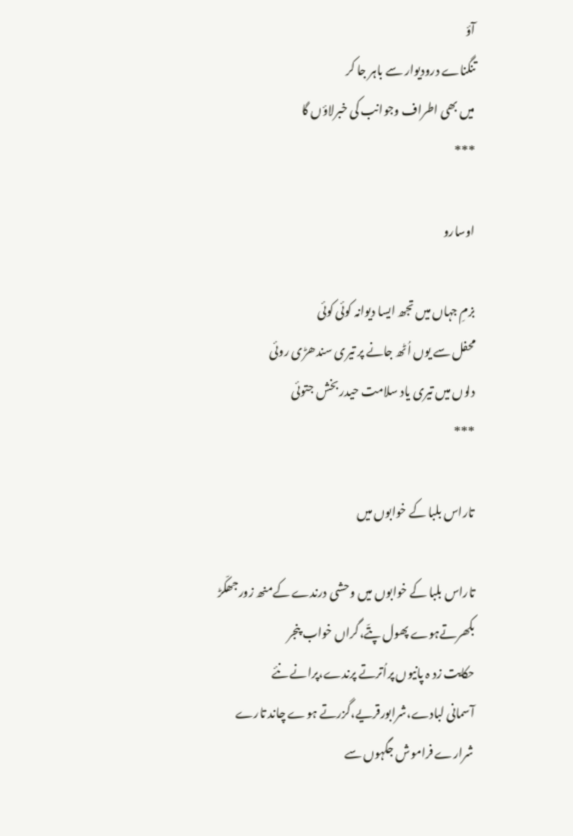آؤ
تنگناے درودیوار سے باہر جا کر
میں بھی اطراف وجوانب کی خبرلاؤں گا
***

اوسارو

بزمِ جہاں میں تجھ ایسا دیوانہ کوئی کوئی
محفل سے یوں اُٹھ جانے پر تیری سندھڑی روئی
دلوں میں تیری یاد سلامت حیدر بخش جتوئی
***

تاراس بلبا کے خوابوں میں

تاراس بلبا کے خوابوں میں وحشی درندے کےمنھ زورجھکّڑ
بکھرتےہوے پھول پتّے،گراں خواب پنجر
حکایت زد ہ پانیوں پراُترتے پرندے،پرانے نئے
آسمانی لبادے،شرابورقریے،گزرتے ہوے چاند تارے
شرارے فراموش جگہوں سے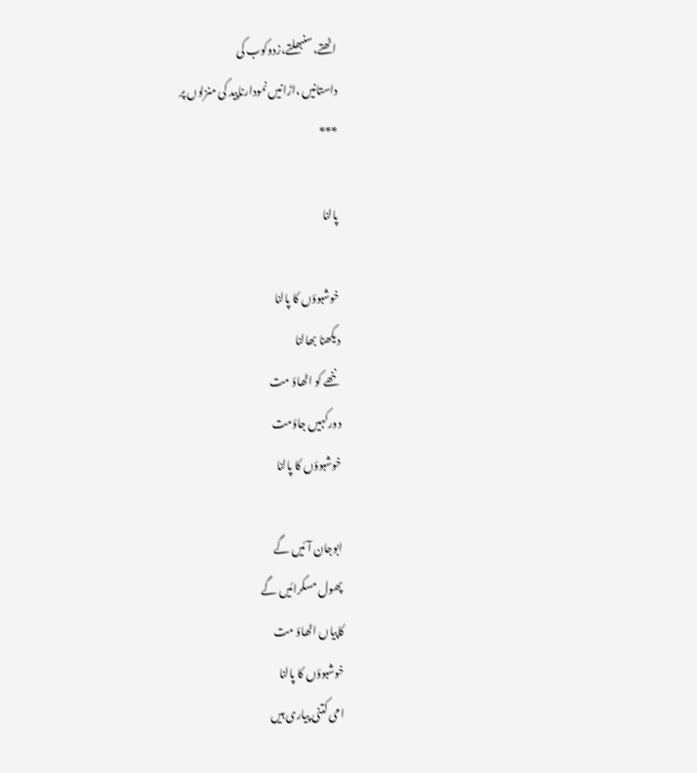اٹھتے،سنبھلتے،زدوکوب کی
داستانیں ،اڑانیں نمودارناپید کی منزلوں پر
***

پالنا

خوشبوؤں کا پالنا
دیکھنا بھالنا
ننھے کو اٹھاؤ مت
دورکہیں جاؤمت
خوشبوؤں کا پالنا

ابوجان آئیں گے
پھول مسکرائیں گے
کاپیاں اٹھاؤ مت
خوشبوؤں کا پالنا
امی کتنی پیاری ہیں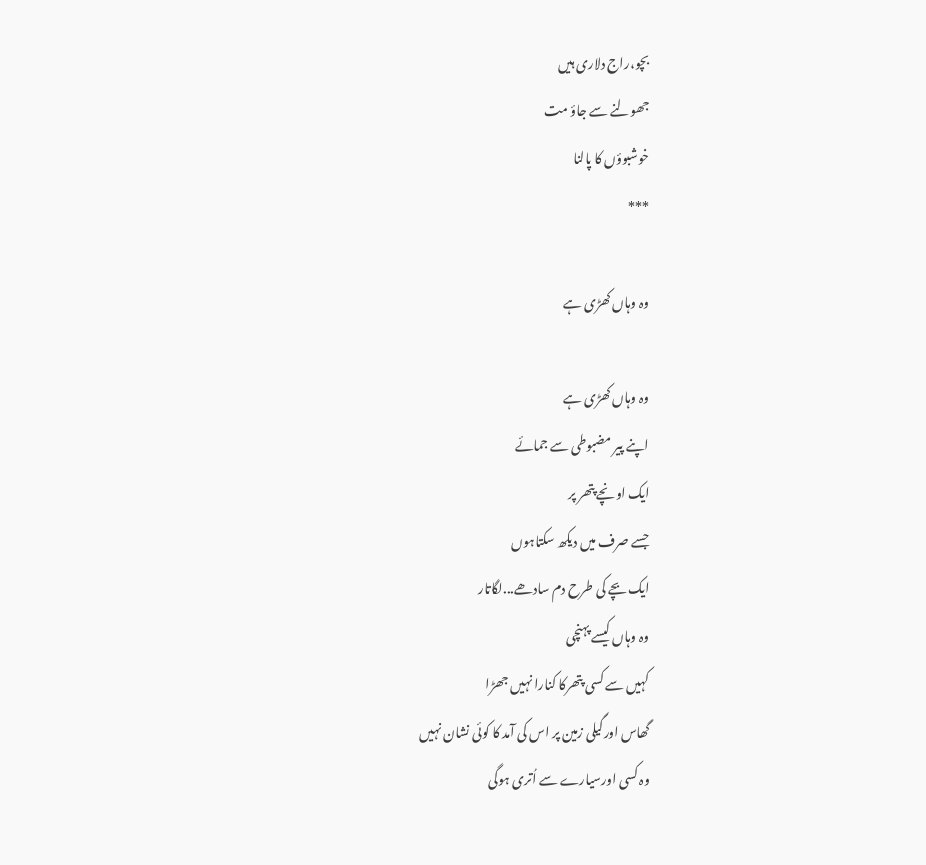بچو،راج دلاری ہیں
جھولنے سے جاؤ مت
خوشبوؤں کا پالنا
***

وہ وہاں کھڑی ہے

وہ وہاں کھڑی ہے
اپنے پیر مضبوطی سے جمائے
ایک اونچے پتھر پر
جسے صرف میں دیکھ سکتاہوں
ایک بچے کی طرح دم سادھے...لگاتار
وہ وہاں کیسے پہنچی
کہیں سے کسی پتھرکا کنارا نہیں جھڑا
گھاس اورگیلی زمین پر اس کی آمد کا کوئی نشان نہیں
وہ کسی اورسیارے سے اُتری ہوگی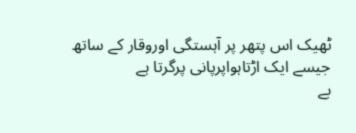ٹھیک اس پتھر پر آہستگی اوروقار کے ساتھ
جیسے ایک اڑتاہواپرپانی پرگرتا ہے
بے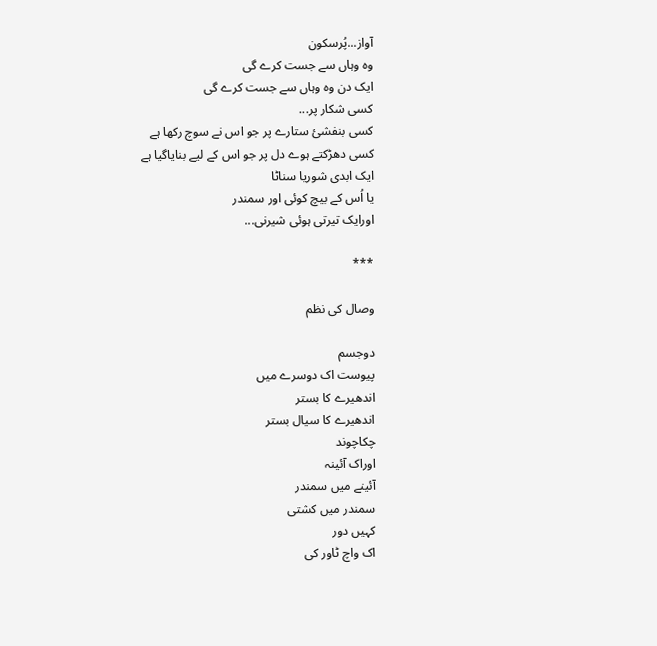آواز...پُرسکون
وہ وہاں سے جست کرے گی
ایک دن وہ وہاں سے جست کرے گی
کسی شکار پر...
کسی بنفشیٔ ستارے پر جو اس نے سوچ رکھا ہے
کسی دھڑکتے ہوے دل پر جو اس کے لیے بنایاگیا ہے
ایک ابدی شوریا سناٹا
یا اُس کے بیچ کوئی اور سمندر
اورایک تیرتی ہوئی شیرنی...

***

وصال کی نظم

دوجسم
پیوست اک دوسرے میں
اندھیرے کا بستر
اندھیرے کا سیال بستر
چکاچوند
اوراک آئینہ
آئینے میں سمندر
سمندر میں کشتی
کہیں دور
اک واچ ٹاور کی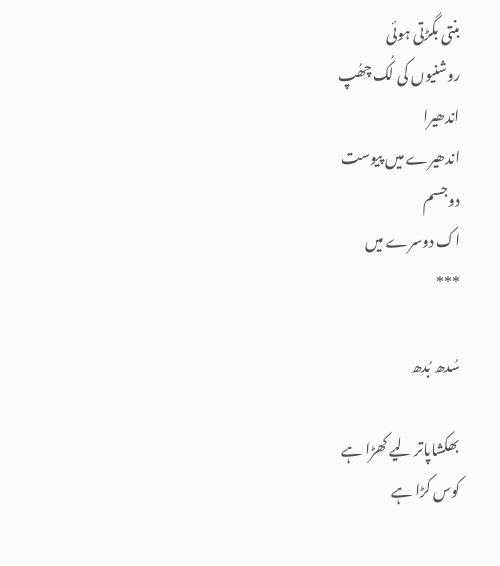بنتی بگڑتی ہوئی
روشنیوں کی لُک چھُپ
اندھیرا
اندھیرے میں پیوست
دوجسم
اک دوسرے میں
***

سُدھ بُدھ

بھکشاپاتر لیے کھڑا ہے
کوس کڑا ہے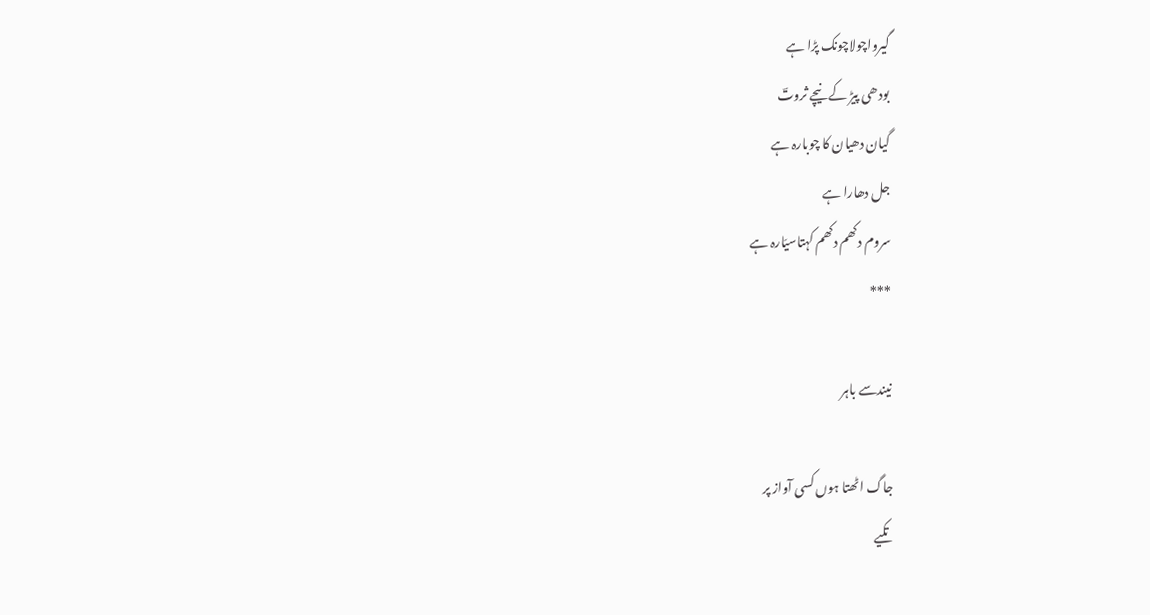گیرواچولاچونک پڑا ہے
بودھی پیڑ کے نیچے ثروتؔ
گیان دھیان کا چوبارہ ہے
جل دھارا ہے
سروم دکھم دکھم کہتاسیّارہ ہے
***

نیندسے باہر

جاگ اٹھتا ہوں کسی آواز پر
تکیے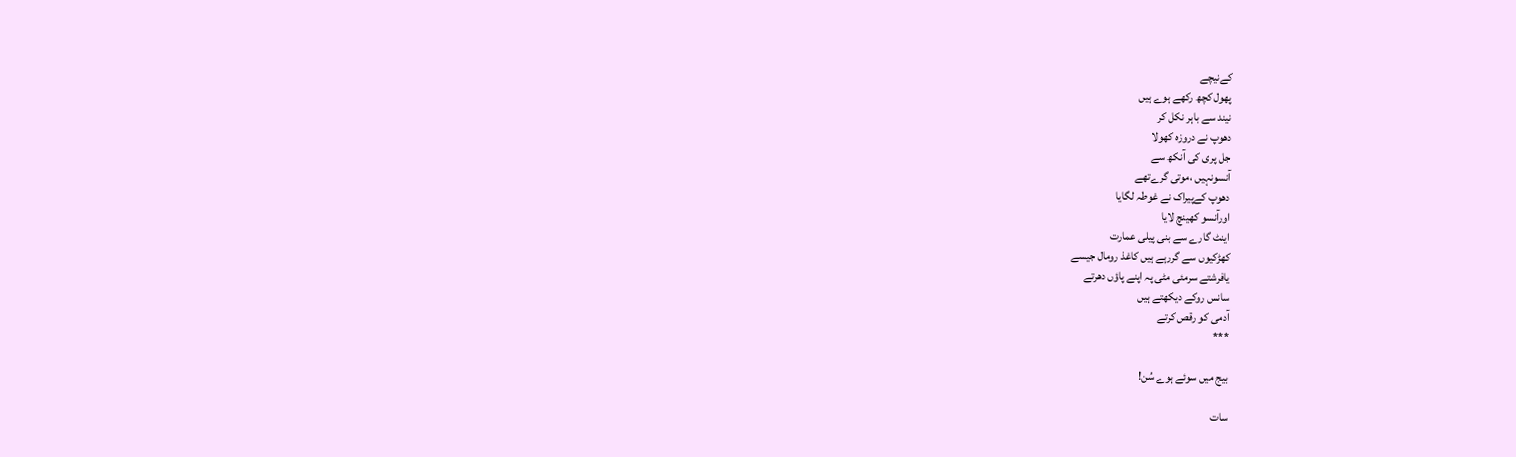کےنیچے
پھول کچھ رکھے ہوے ہیں
نیند سے باہر نکل کر
دھوپ نے دروزہ کھولا
جل پری کی آنکھ سے
آنسونہیں ،موتی گرےتھے
دھوپ کےپیراک نے غوطہ لگایا
اورآنسو کھینچ لایا
اینٹ گارے سے بنی پیلی عمارت
کھڑکیوں سے گررہے ہیں کاغذ رومال جیسے
یافرشتے سرمئی مٹی پہ اپنے پاؤں دھرتے
سانس روکے دیکھتے ہیں
آدمی کو رقص کرتے
***

بیج میں سوئے ہوے سُن!

سات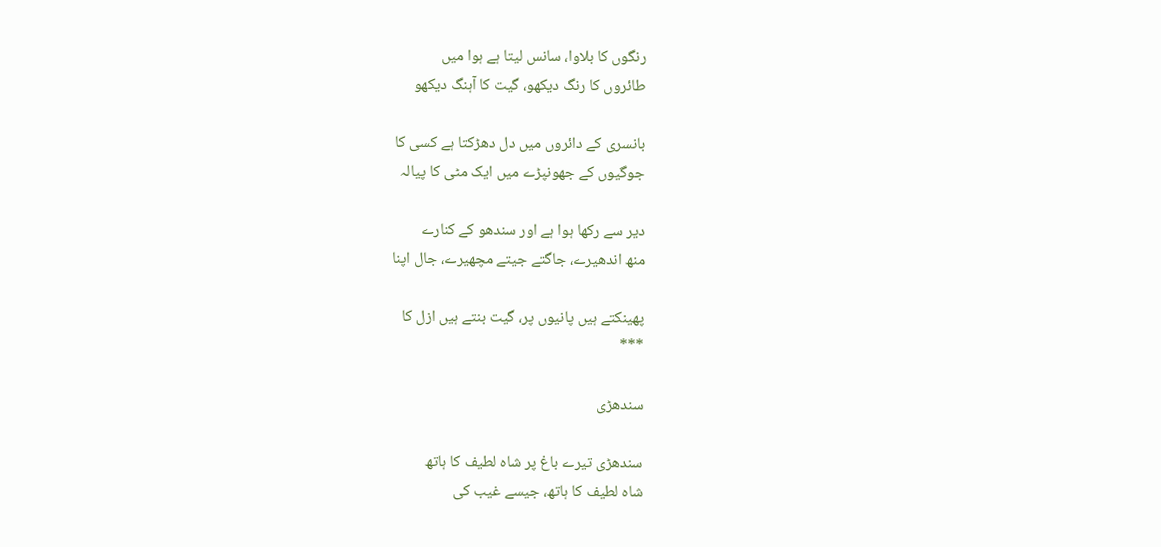رنگوں کا بلاوا، سانس لیتا ہے ہوا میں
طائروں کا رنگ دیکھو، گیت کا آہنگ دیکھو

بانسری کے دائروں میں دل دھڑکتا ہے کسی کا
جوگیوں کے جھونپڑے میں ایک مٹی کا پیالہ

دیر سے رکھا ہوا ہے اور سندھو کے کنارے
منھ اندھیرے، جاگتے جیتے مچھیرے، جال اپنا

پھینکتے ہیں پانیوں پر، گیت بنتے ہیں ازل کا
***

سندھڑی

سندھڑی تیرے باغ پر شاہ لطیف کا ہاتھ
شاہ لطیف کا ہاتھ، جیسے غیب کی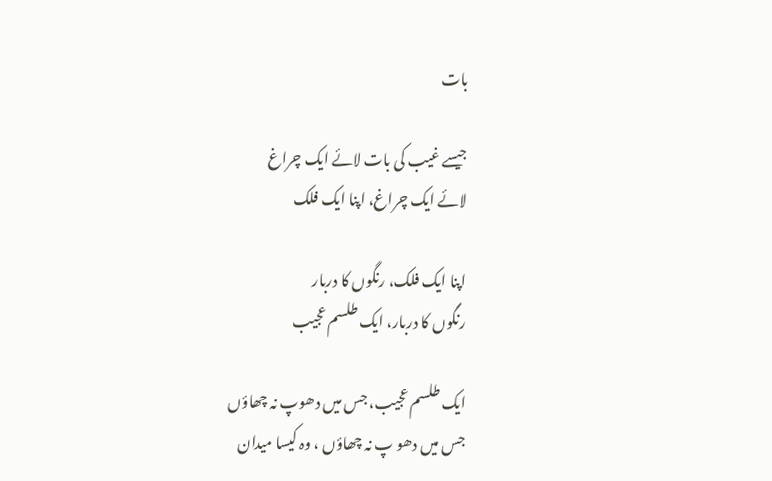بات

جیسے غیب کی بات لائے ایک چراغ
لائے ایک چراغ، اپنا ایک فلک

اپنا ایک فلک، رنگوں کا دربار
رنگوں کا دربار، ایک طلسم عجیب

ایک طلسم عجیب، جس میں دھوپ نہ چھاؤں
جس میں دھو پ نہ چھاؤں ، وہ کیسا میدان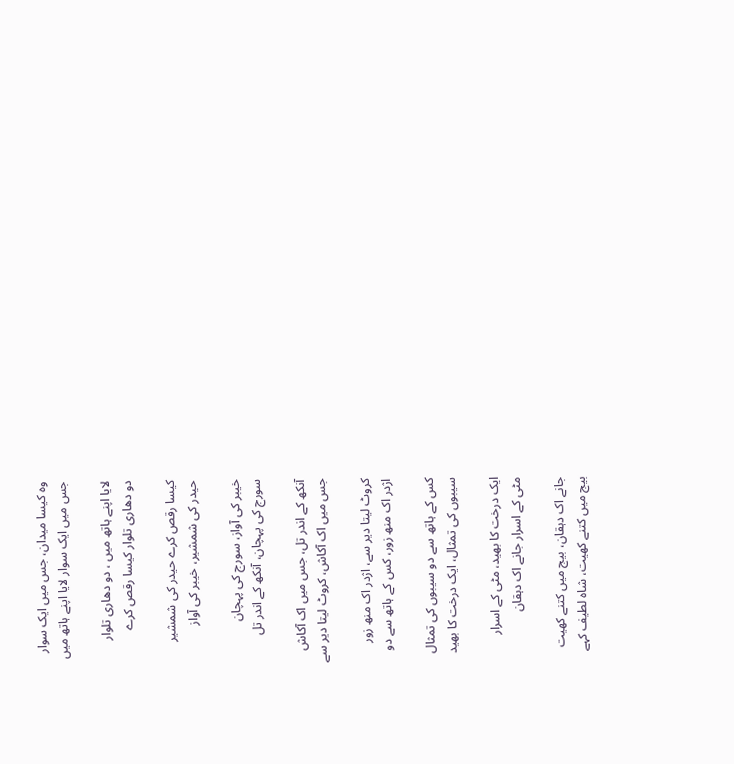وہ کیسا میدان، جس میں ایک سوار
جس میں ایک سوار لایا اپنے ہاتھ میں

لایا اپنے ہاتھ میں ، دو دھاری تلوار
دو دھاری تلوار کیسا رقص کرے

کیسا رقص کرے حیدر کی شمشیر
حیدر کی شمشیر، خیبر کی آواز

خیبر کی آواز، سورج کی پہچان
سورج کی پہچان، آنکھ کے اندر تل

آنکھ کے اندر تل، جس میں اک آکاش
جس میں اک آکاش، کروٹ لیتا دیر سے

کروٹ لیتا دیر سے، اژدر اک منھ زور
اژدر اک منھ زور، کس کے ہاتھ سے دو

کس کے ہاتھ سے دو سیبوں کی تمثال
سیبوں کی تمثال، ایک درخت کا بھید

ایک درخت کا بھید، مٹی کے اسرار
مٹی کے اسرار جانے اک دہقان

جانے اک دہقان، بیج میں کتنے کھیت
بیج میں کتنے کھیت، شاہ لطیف کہے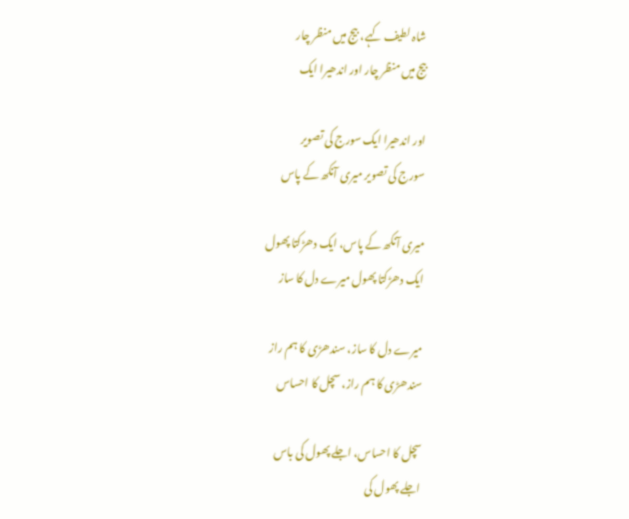شاہ لطیف کہے، بیج میں منظر چار
بیج میں منظر چار اور اندھیرا ایک

اور اندھیرا ایک سورج کی تصویر
سورج کی تصویر میری آنکھ کے پاس

میری آنکھ کے پاس، ایک دھڑکتا پھول
ایک دھڑکتا پھول میرے دل کا ساز

میرے دل کا ساز، سندھڑی کا ہم راز
سندھڑی کا ہم راز، سچل کا احساس

سچل کا احساس، اجلے پھول کی باس
اجلے پھول کی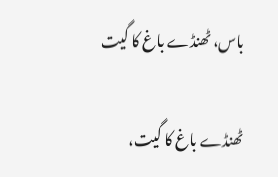باس، ٹھنڈے باغ کا گیت

ٹھنڈے باغ کا گیت،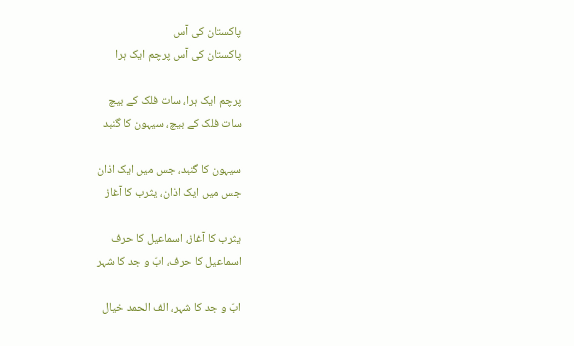پاکستان کی آس
پاکستان کی آس پرچم ایک ہرا

پرچم ایک ہرا، سات فلک کے بیچ
سات فلک کے بیچ، سیہون کا گنبد

سیہون کا گنبد، جس میں ایک اذان
جس میں ایک اذان، یثرب کا آغاز

یثرب کا آغاز، اسماعیل کا حرف
اسماعیل کا حرف، ابّ و جد کا شہر

ابّ و جد کا شہر، الف الحمد خیال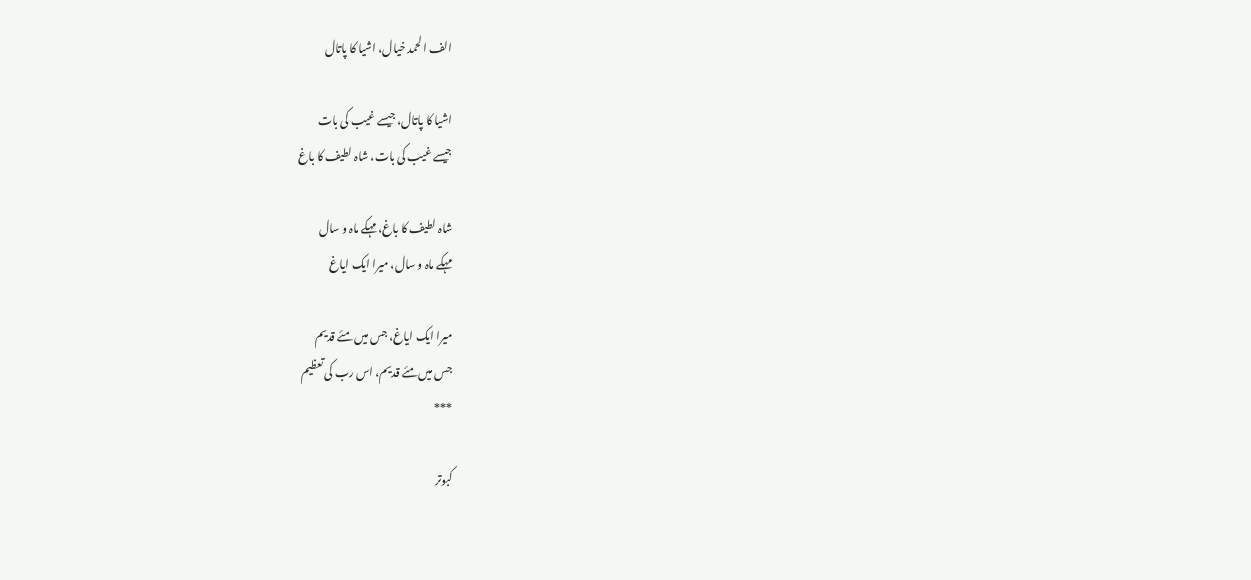الف الحمد خیال، اشیا کا پاتال

اشیا کا پاتال، جیسے غیب کی بات
جیسے غیب کی بات، شاہ لطیف کا باغ

شاہ لطیف کا باغ، مہکے ماہ و سال
مہکے ماہ و سال، میرا ایک ایاغ

میرا ایک ایاغ، جس میں مئے قدیم
جس میں مئے قدیم، اس رب کی تعظیم
***

کبوتر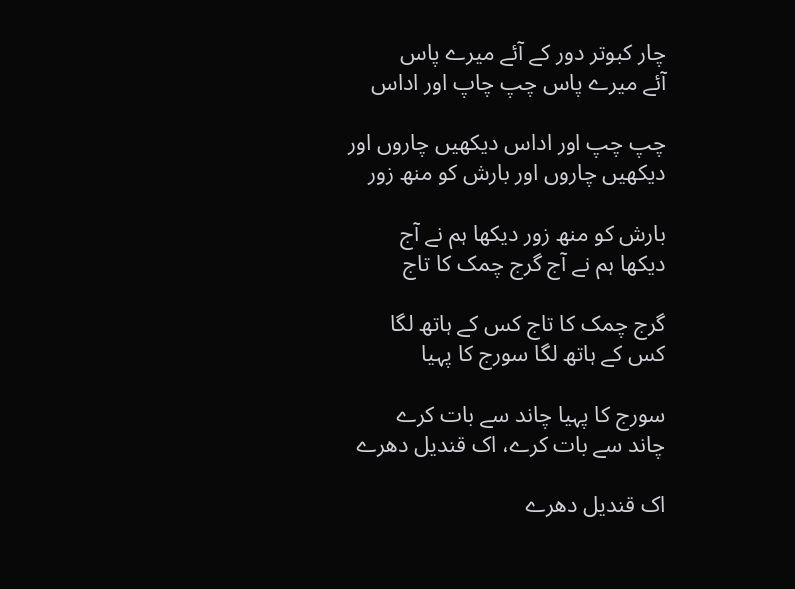چار کبوتر دور کے آئے میرے پاس
آئے میرے پاس چپ چاپ اور اداس

چپ چپ اور اداس دیکھیں چاروں اور
دیکھیں چاروں اور بارش کو منھ زور

بارش کو منھ زور دیکھا ہم نے آج
دیکھا ہم نے آج گرج چمک کا تاج

گرج چمک کا تاج کس کے ہاتھ لگا
کس کے ہاتھ لگا سورج کا پہیا

سورج کا پہیا چاند سے بات کرے
چاند سے بات کرے، اک قندیل دھرے

اک قندیل دھرے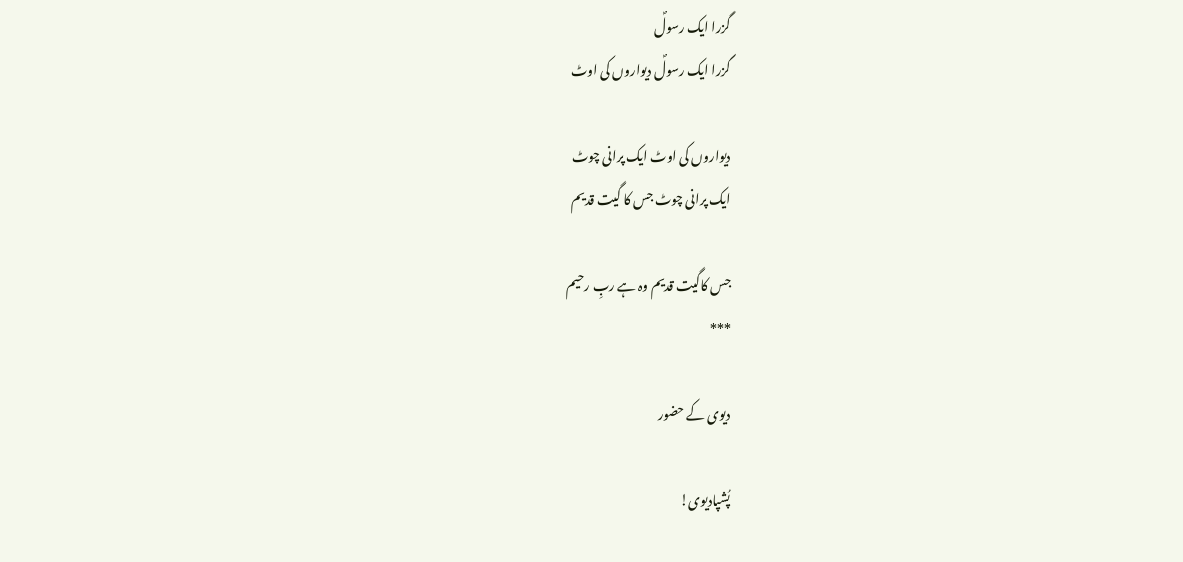گزرا ایک رسولؐ
گزرا ایک رسولؐ دیواروں کی اوٹ

دیواروں کی اوٹ ایک پرانی چوٹ
ایک پرانی چوٹ جس کا گیت قدیم

جس کاگیت قدیم وہ ہے ربِ رحیم
***

دیوی کے حضور

پُشپادیوی!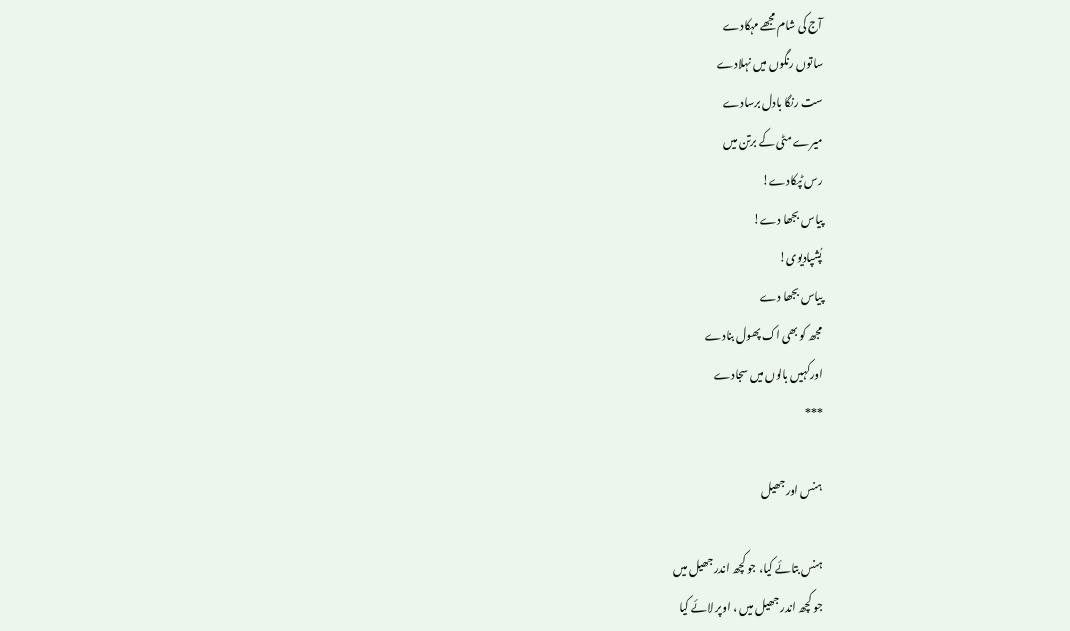آج کی شام مجھے مہکادے
ساتوں رنگوں میں نہلادے
ست رنگا بادل برسادے
میرے مٹی کے برتن میں
رس ٹپکادے!
پیاس بجھا دے!
پُشپادیوی!
پیاس بجھا دے
مجھ کو بھی اک پھول بنادے
اورکہیں بالوں میں سجادے
***

ہنس اورجھیل

ہنس بتائے کیا، جو کچھ اندر جھیل میں
جو کچھ اندر جھیل میں ، اوپر لائے کیا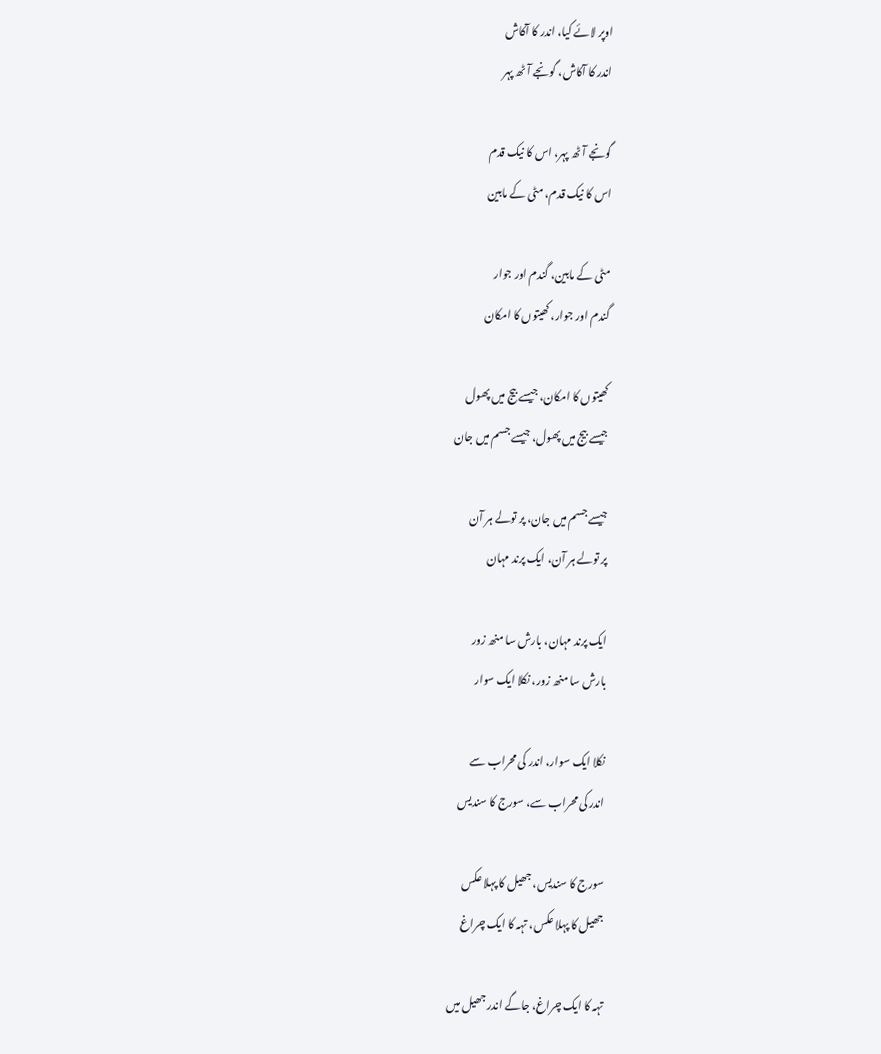اوپر لائے کیا، اندر کا آکاش
اندر کا آکاش، گونجے آٹھ پہر

گونجے آٹھ پہر، اس کا نیک قدم
اس کا نیک قدم، مٹی کے مابین

مٹی کے مابین، گندم اور جوار
گندم اور جوار، کھیتوں کا امکان

کھیتوں کا امکان، جیسے بیج میں پھول
جیسے بیج میں پھول، جیسے جسم میں جان

جیسے جسم میں جان، پر تولے ہر آن
پر تولے ہر آن، ایک پرند مہان

ایک پرند مہان، بارش سا منھ زور
بارش سا منھ زور، نکلا ایک سوار

نکلا ایک سوار، اندر کی محراب سے
اندر کی محراب سے، سورج کا سندیس

سورج کا سندیس، جھیل کا پہلا عکس
جھیل کا پہلا عکس، تہہ کا ایک چراغ

تہہ کا ایک چراغ، جاگے اندر جھیل میں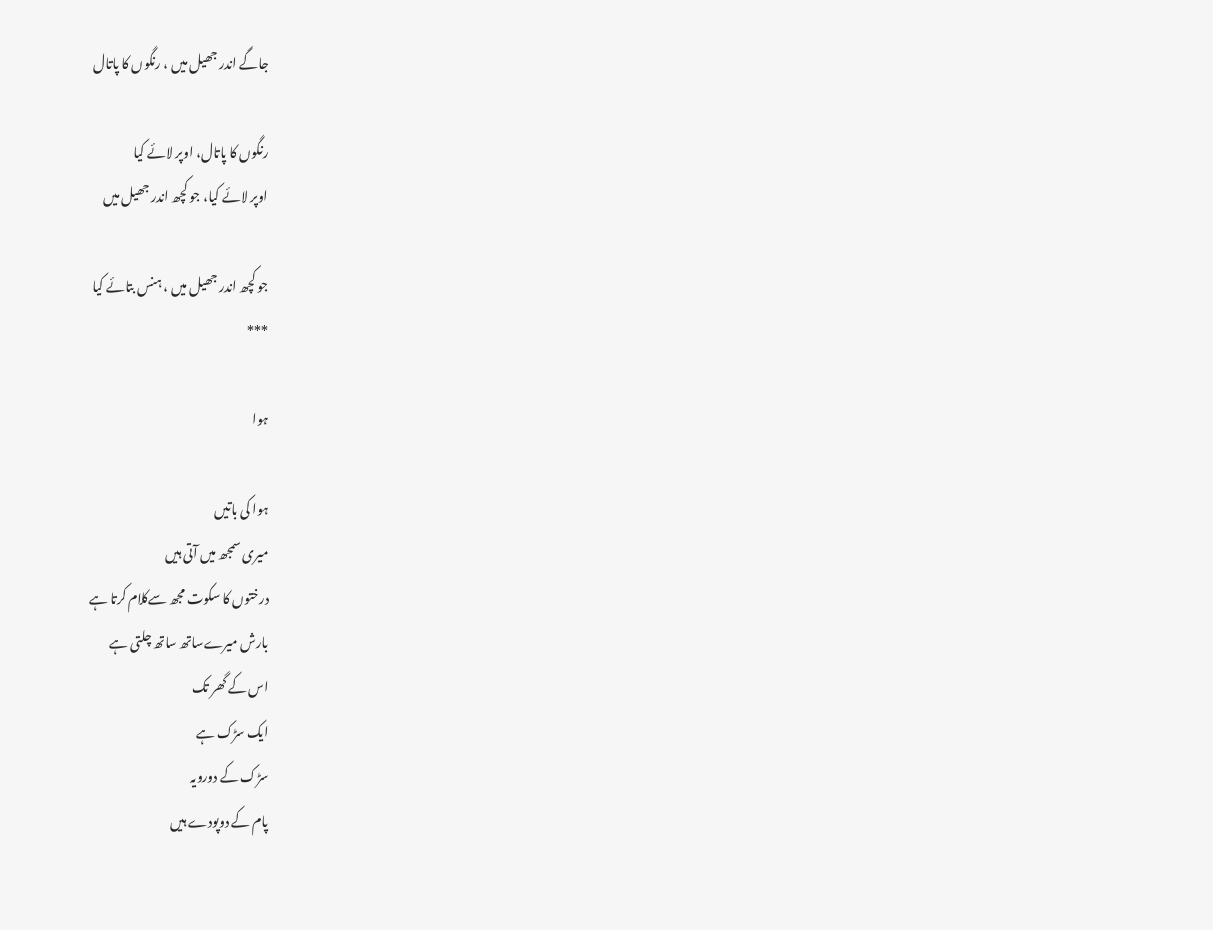جاگے اندر جھیل میں ، رنگوں کا پاتال

رنگوں کا پاتال، اوپر لائے کیا
اوپر لائے کیا، جو کچھ اندر جھیل میں

جو کچھ اندر جھیل میں ، ہنس بتائے کیا
***

ہوا

ہوا کی باتیں
میری سمجھ میں آتی ہیں
درختوں کا سکوت مجھ سےکلام کرتا ہے
بارش میرےساتھ ساتھ چلتی ہے
اس کے گھر تک
ایک سڑک ہے
سڑک کے دورویہ
پام کے دوپودے ہیں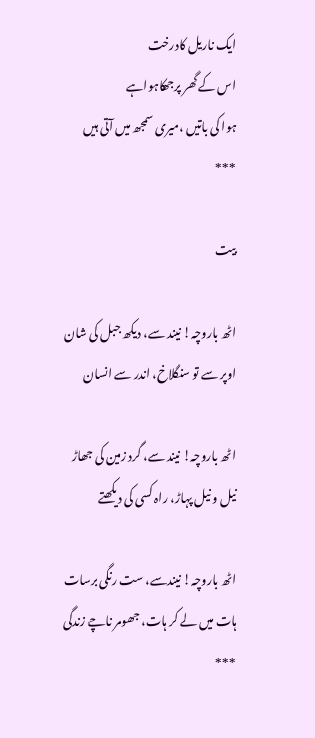ایک ناریل کادرخت
اس کے گھر پرجھکاہواہے
ہوا کی باتیں ،میری سمجھ میں آتی ہیں
***

بیت

اٹھ باروچہ! نیند سے، دیکھ جبل کی شان
اوپر سے تو سنگلاخ، اندر سے انسان

اٹھ باروچہ! نیند سے، گرد زمین کی جھاڑ
نیل و نیل پہاڑ، راہ کسی کی دیکھتے

اٹھ باروچہ! نیندسے، ست رنگی برسات
ہات میں لے کر ہات، جھومر ناچے زندگی
***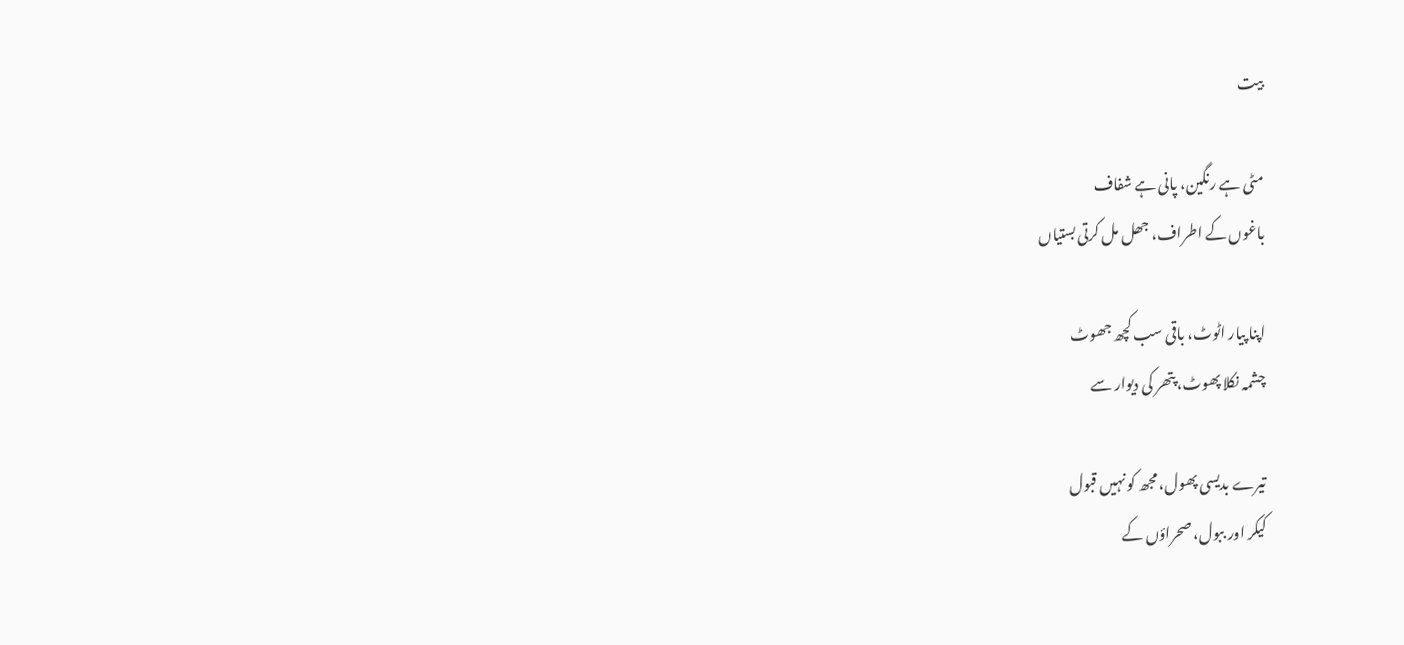بیت

مٹی ہے رنگین، پانی ہے شفاف
باغوں کے اطراف، جھل مل کرتی بستیاں

اپنا پیار اٹوٹ، باقی سب کچھ جھوٹ
چشمہ نکلا پھوٹ، پتھر کی دیوار سے

تیرے بدیسی پھول، مجھ کو نہیں قبول
کیکر اور ببول، صحراؤں کے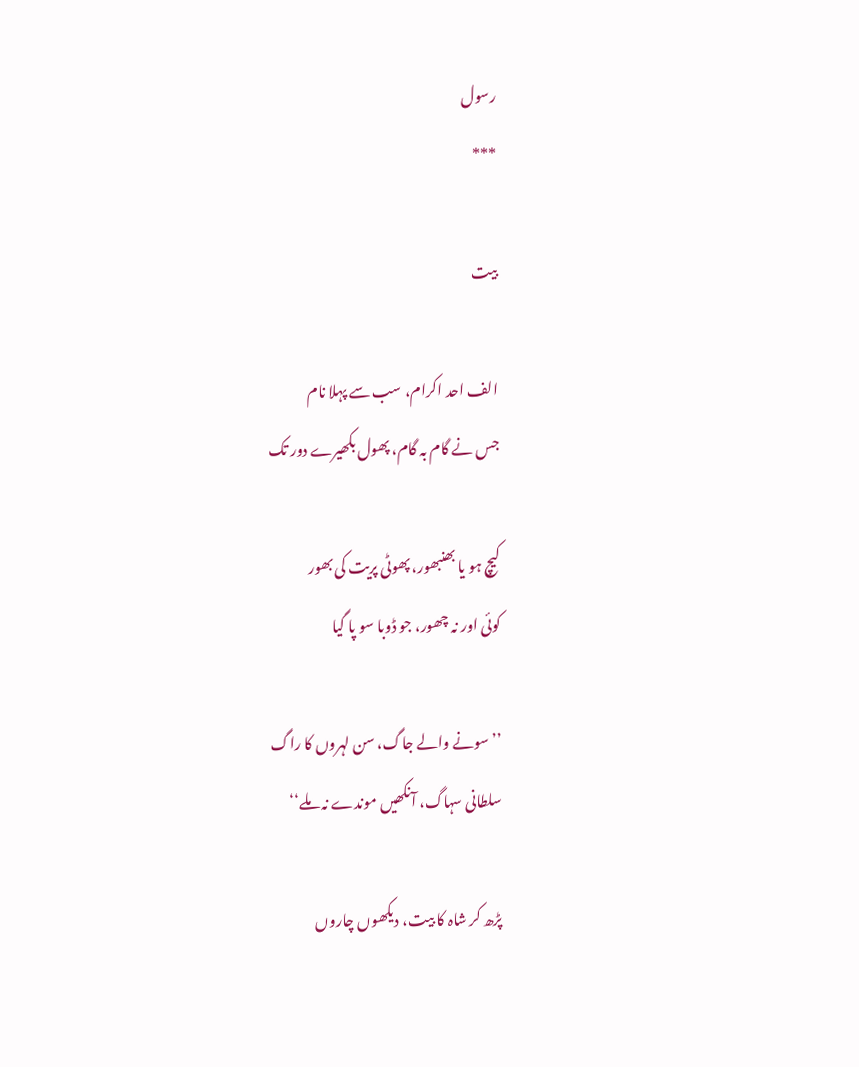رسول
***

بیت

الف احد اکرام، سب سے پہلا نام
جس نے گام بہ گام، پھول بکھیرے دور تک

کیچ ہو یا بھنبھور، پھوٹی پریت کی بھور
کوئی اور نہ چھور، جو ڈوبا سو پا گیا

’’سونے والے جاگ، سن لہروں کا راگ
سلطانی سہاگ، آنکھیں موندے نہ ملے‘‘

پڑھ کر شاہ کا بیت، دیکھوں چاروں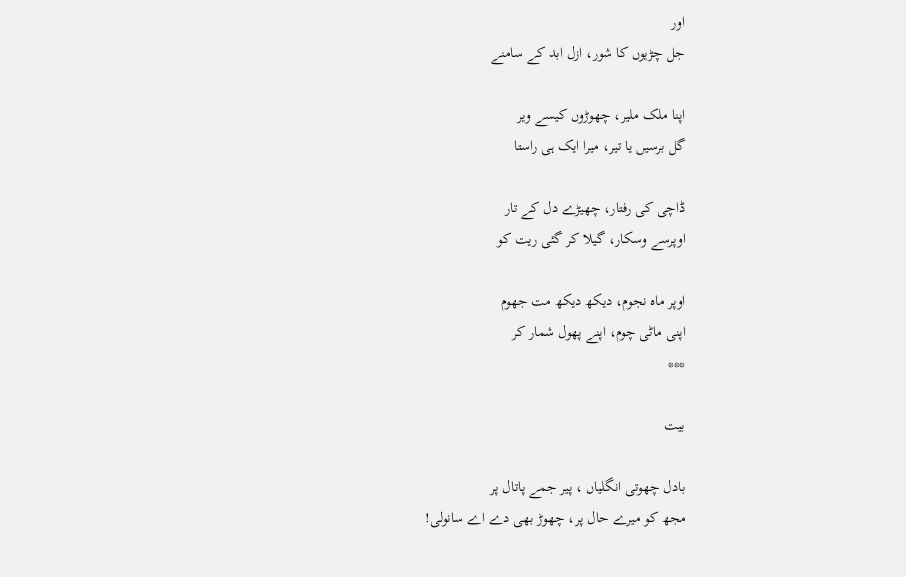اور
جل چڑیوں کا شور، ازل ابد کے سامنے

اپنا ملک ملیر، چھوڑوں کیسے ویر
گل برسیں یا تیر، میرا ایک ہی راستا

ڈاچی کی رفتار، چھیڑے دل کے تار
اوپرسے وسکار، گیلا کر گئی ریت کو

اوپر ماہ نجوم، دیکھ دیکھ مت جھوم
اپنی ماٹی چوم، اپنے پھول شمار کر
***

بیت

بادل چھوتی انگلیاں ، پیر جمے پاتال پر
مجھ کو میرے حال پر، چھوڑ بھی دے اے سانولی!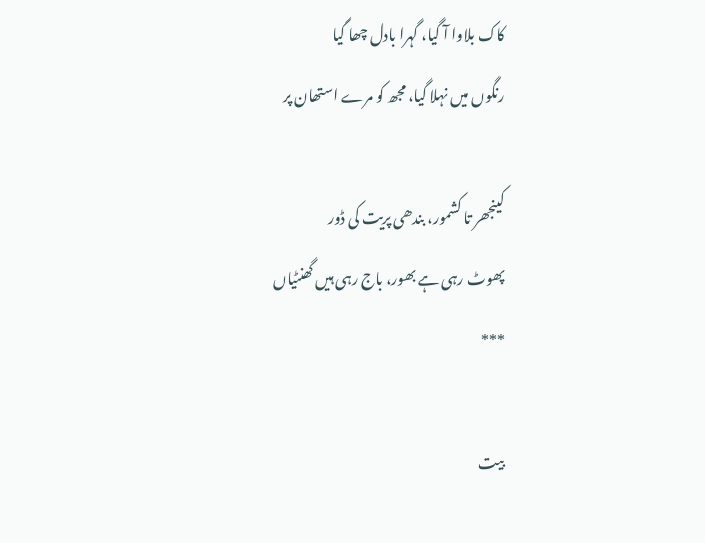کاک بلاوا آ گیا، گہرا بادل چھا گیا
رنگوں میں نہلا گیا، مجھ کو مرے استھان پر

کینجھر تا کشمور، بندھی پریت کی ڈور
پھوٹ رہی ہے بھور، باج رہی ہیں گھنٹیاں
***

بیت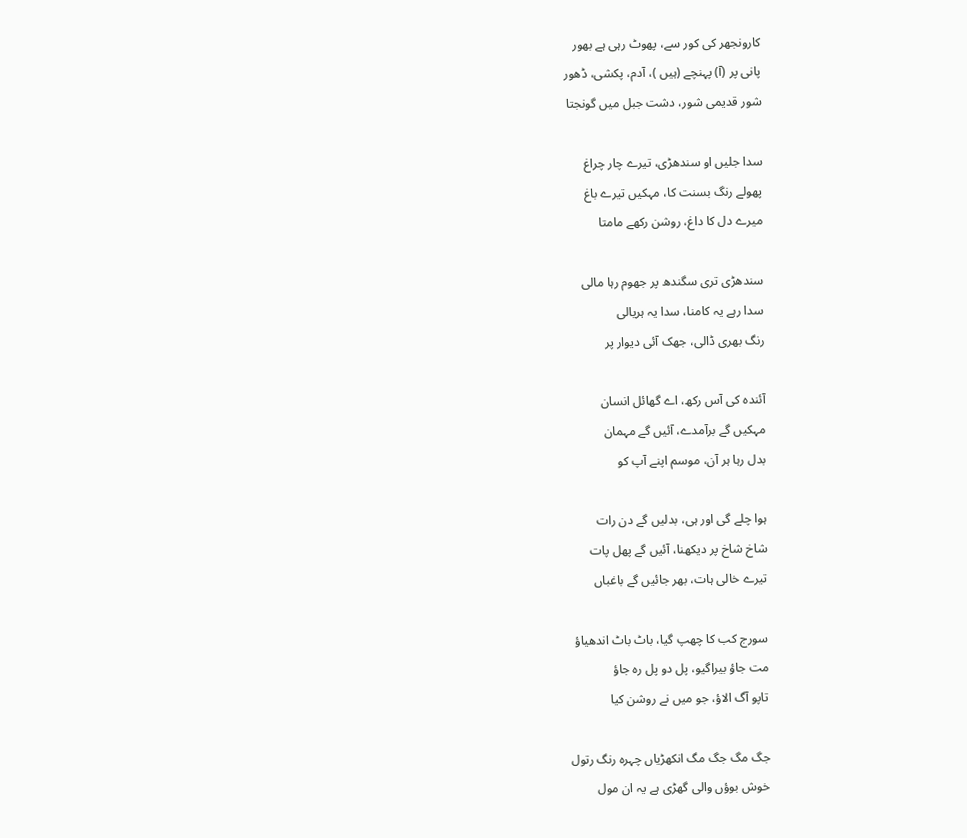کارونجھر کی کور سے، پھوٹ رہی ہے بھور
پانی پر (آ) پہنچے (ہیں )، آدم، پکشی، ڈھور
شور قدیمی شور، دشت جبل میں گونجتا

سدا جلیں او سندھڑی، تیرے چار چراغ
پھولے رنگ بسنت کا، مہکیں تیرے باغ
میرے دل کا داغ، روشن رکھے مامتا

سندھڑی تری سگندھ پر جھوم رہا مالی
سدا رہے یہ کامنا، سدا یہ ہریالی
رنگ بھری ڈالی، جھک آئی دیوار پر

آئندہ کی آس رکھ، اے گھائل انسان
مہکیں گے برآمدے، آئیں گے مہمان
بدل رہا ہر آن، موسم اپنے آپ کو

ہوا چلے گی اور ہی، بدلیں گے دن رات
شاخ شاخ پر دیکھنا، آئیں گے پھل پات
تیرے خالی ہات، بھر جائیں گے باغباں

سورج کب کا چھپ گیا، باٹ باٹ اندھیاؤ
مت جاؤ بیراگیو، پل دو پل رہ جاؤ
تاپو آگ الاؤ، جو میں نے روشن کیا

جگ مگ جگ مگ انکھڑیاں چہرہ رنگ رتول
خوش بوؤں والی گھڑی ہے یہ ان مول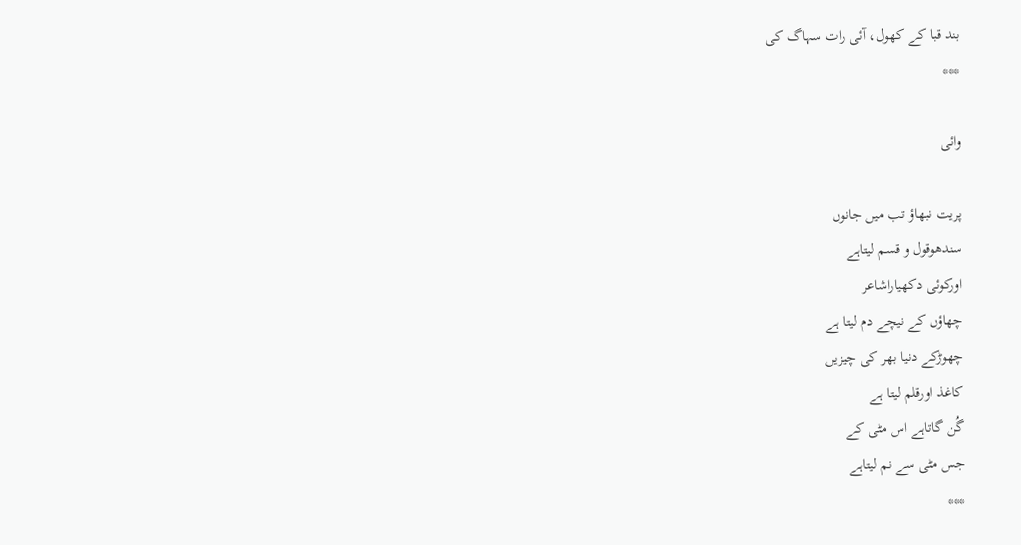بند قبا کے کھول، آئی رات سہاگ کی
***

وائی

پریت نبھاؤ تب میں جانوں
سندھوقول و قسم لیتاہے
اورکوئی دکھیاراشاعر
چھاؤں کے نیچے دم لیتا ہے
چھوڑکے دنیا بھر کی چیزیں
کاغذ اورقلم لیتا ہے
گُن گاتاہے اس مٹی کے
جس مٹی سے نم لیتاہے
***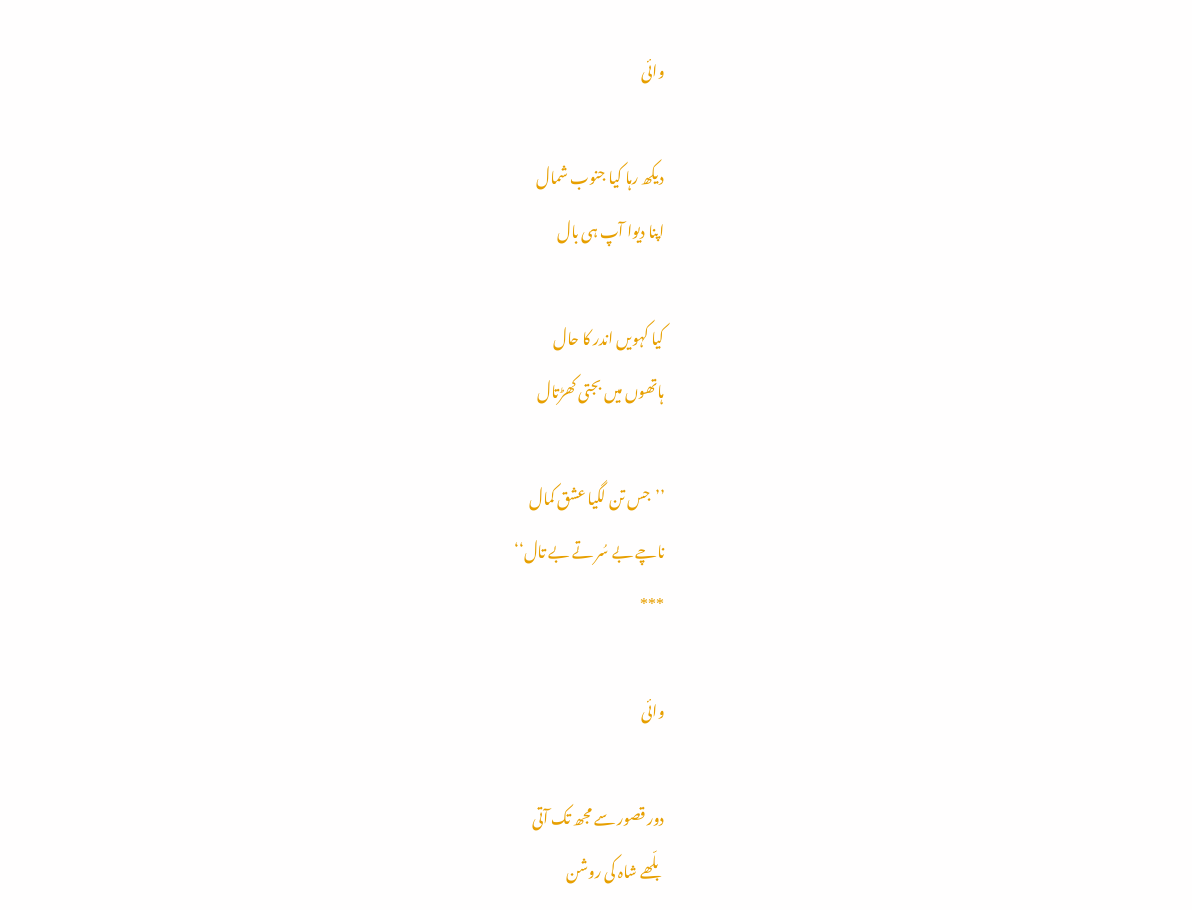وائی

دیکھ رہا کیا جنوب شمال
اپنا دیوا آپ ہی بال

کیا کہویں اندر کا حال
ہاتھوں میں بجتی کھڑتال

’’جس تن لگیا عشق کمال
ناچے بے سُر تے بے تال‘‘
***

وائی

دور قصور سے مجھ تک آتی
بلّھے شاہ کی روشن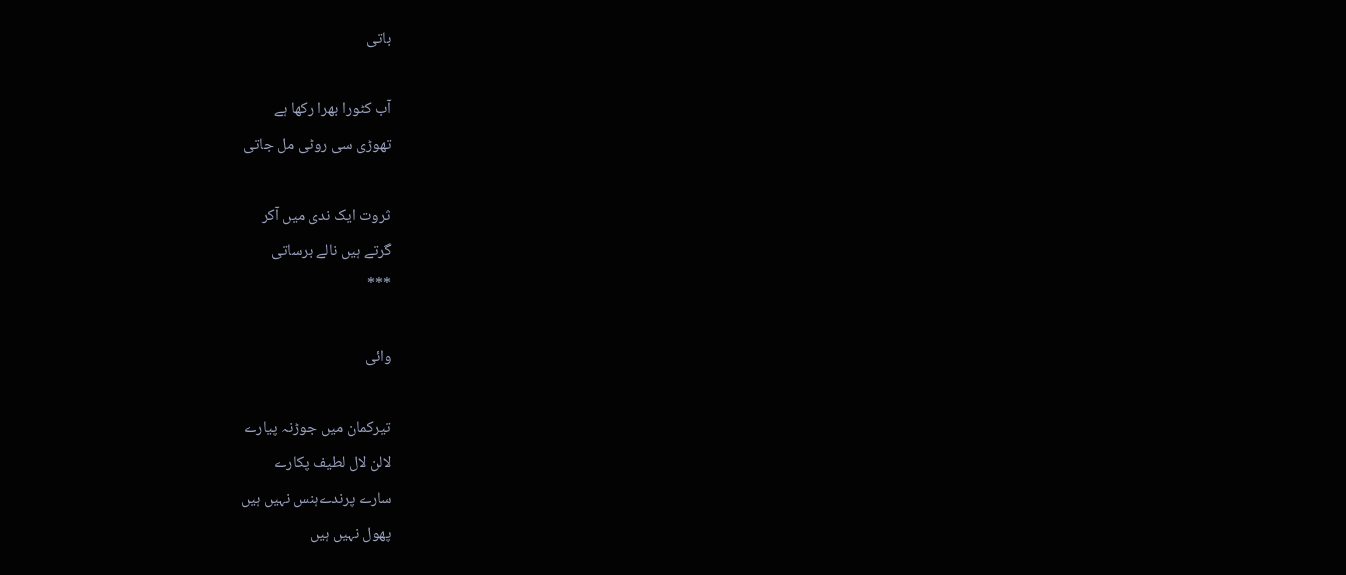باتی

آب کٹورا بھرا رکھا ہے
تھوڑی سی روٹی مل جاتی

ثروت ایک ندی میں آکر
گرتے ہیں نالے برساتی
***

وائی

تیرکمان میں جوڑنہ پیارے
لالن لال لطیف پکارے
سارے پرندےہنس نہیں ہیں
پھول نہیں ہیں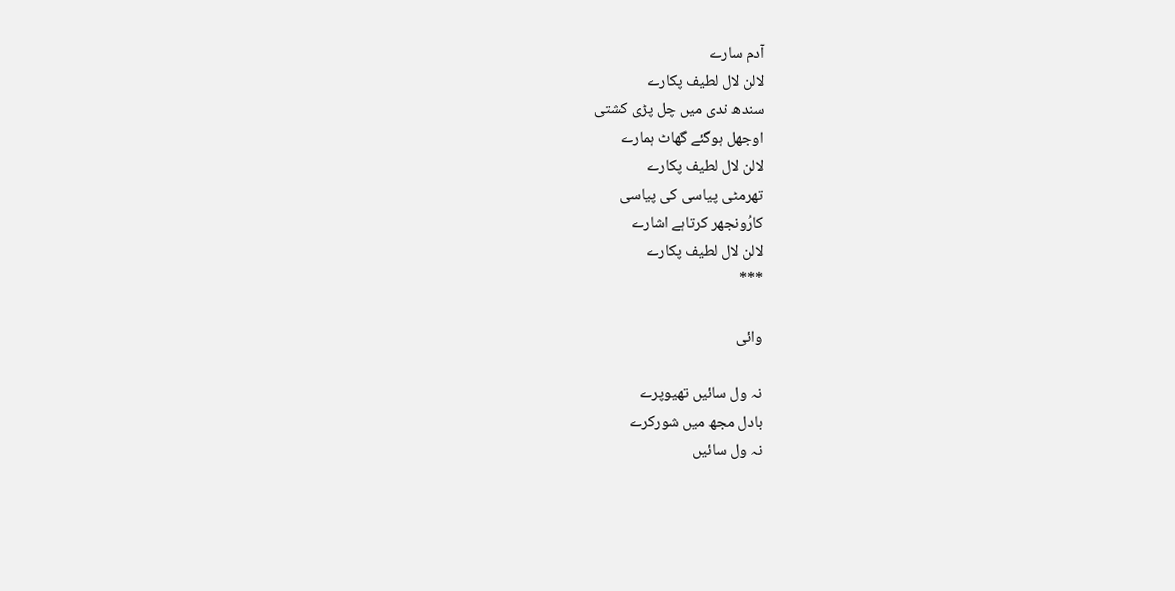آدم سارے
لالن لال لطیف پکارے
سندھ ندی میں چل پڑی کشتی
اوجھل ہوگئے گھاٹ ہمارے
لالن لال لطیف پکارے
تھرمٹی پیاسی کی پیاسی
کارُونجھر کرتاہے اشارے
لالن لال لطیف پکارے
***

وائی

نہ ول سائیں تھیوپرے
بادل مجھ میں شورکرے
نہ ول سائیں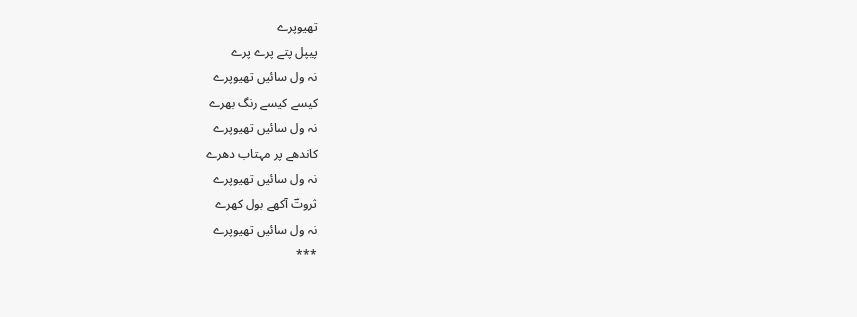تھیوپرے
پیپل پتے پرے پرے
نہ ول سائیں تھیوپرے
کیسے کیسے رنگ بھرے
نہ ول سائیں تھیوپرے
کاندھے پر مہتاب دھرے
نہ ول سائیں تھیوپرے
ثروتؔ آکھے بول کھرے
نہ ول سائیں تھیوپرے
***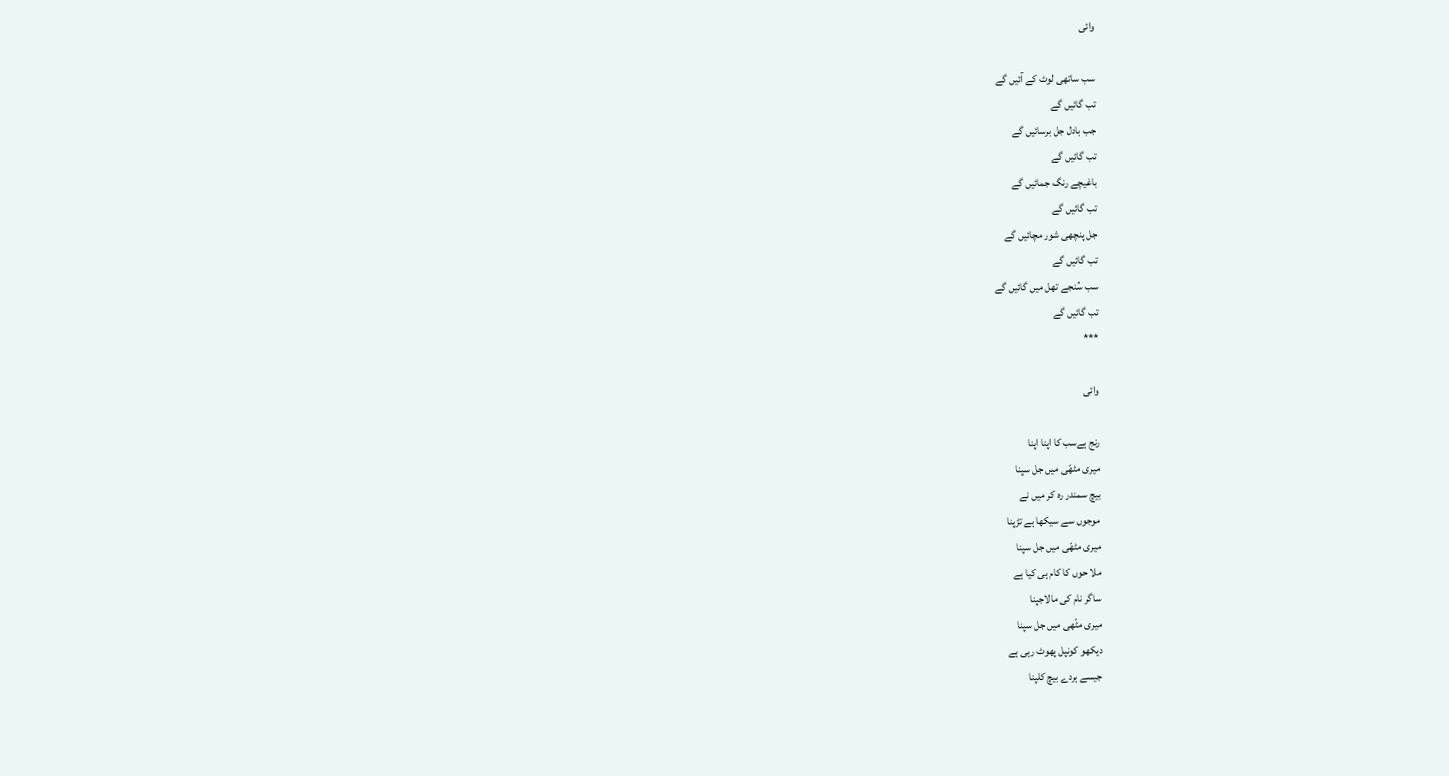وائی

سب ساتھی لوٹ کے آئیں گے
تب گائیں گے
جب بادل جل برسائیں گے
تب گائیں گے
باغیچے رنگ جمائیں گے
تب گائیں گے
جل پنچھی شور مچائیں گے
تب گائیں گے
سب سُنجے تھل میں گائیں گے
تب گائیں گے
***

وائی

رنج ہےسب کا اپنا اپنا
میری مٹھّی میں جل سپنا
بیچ سمندر رہ کر میں نے
موجوں سے سیکھا ہے تڑپنا
میری مٹھّی میں جل سپنا
ملا حوں کا کام ہی کیا ہے
ساگر نام کی مالاجپنا
میری مٹّھی میں جل سپنا
دیکھو کونپل پھوٹ رہی ہے
جیسے ہردے بیچ کلپنا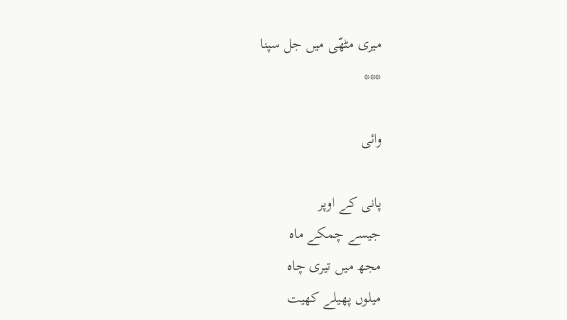میری مٹھّی میں جل سپنا
***

وائی

پانی کے اوپر
جیسے چمکے ماہ
مجھ میں تیری چاہ
میلوں پھیلے کھیت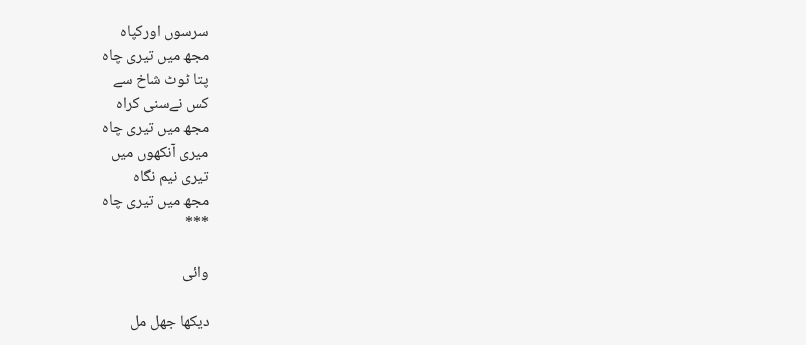سرسوں اورکپاہ
مجھ میں تیری چاہ
پتا ٹوٹ شاخ سے
کس نےسنی کراہ
مجھ میں تیری چاہ
میری آنکھوں میں
تیری نیم نگاہ
مجھ میں تیری چاہ
***

وائی

دیکھا جھل مل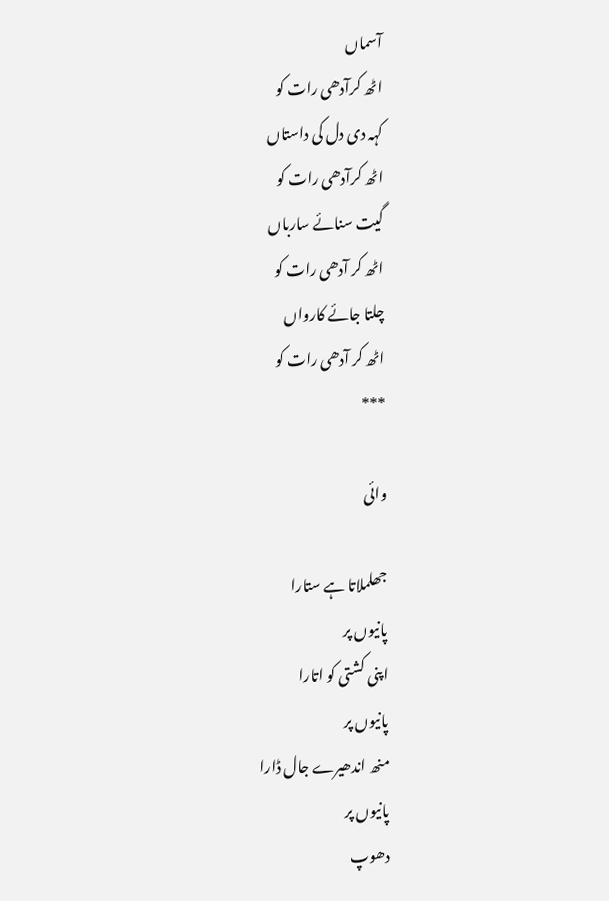آسماں
اٹھ کرآدھی رات کو
کہہ دی دل کی داستاں
اٹھ کرآدھی رات کو
گیت سنائے سارباں
اٹھ کر آدھی رات کو
چلتا جائے کارواں
اٹھ کر آدھی رات کو
***

وائی

جھلملاتا ہے ستارا
پانیوں پر
اپنی کشتی کو اتارا
پانیوں پر
منھ اندھیرے جال ڈارا
پانیوں پر
دھوپ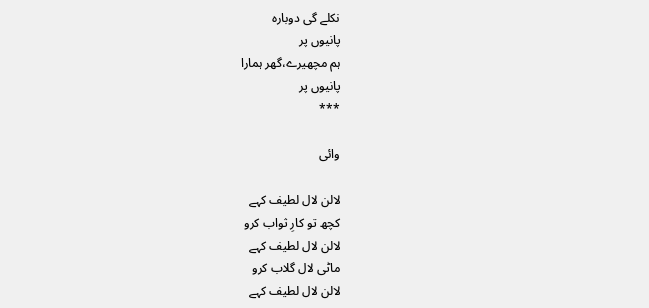نکلے گی دوبارہ
پانیوں پر
ہم مچھیرے،گھر ہمارا
پانیوں پر
***

وائی

لالن لال لطیف کہے
کچھ تو کارِ ثواب کرو
لالن لال لطیف کہے
ماٹی لال گلاب کرو
لالن لال لطیف کہے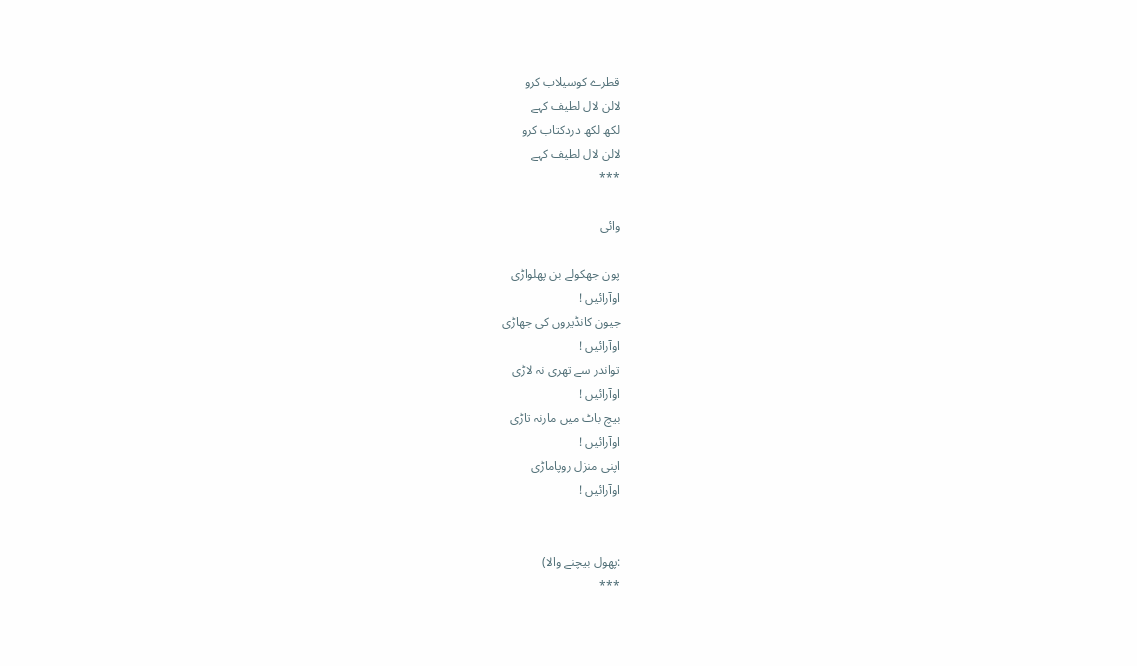قطرے کوسیلاب کرو
لالن لال لطیف کہے
لکھ لکھ دردکتاب کرو
لالن لال لطیف کہے
***

وائی

پون جھکولے بن پھلواڑی
اوآرائیں !
جیون کانڈیروں کی جھاڑی
اوآرائیں !
تواندر سے تھری نہ لاڑی
اوآرائیں !
بیچ باٹ میں مارنہ تاڑی
اوآرائیں !
اپنی منزل روپاماڑی
اوآرائیں !


:پھول بیچنے والا)
***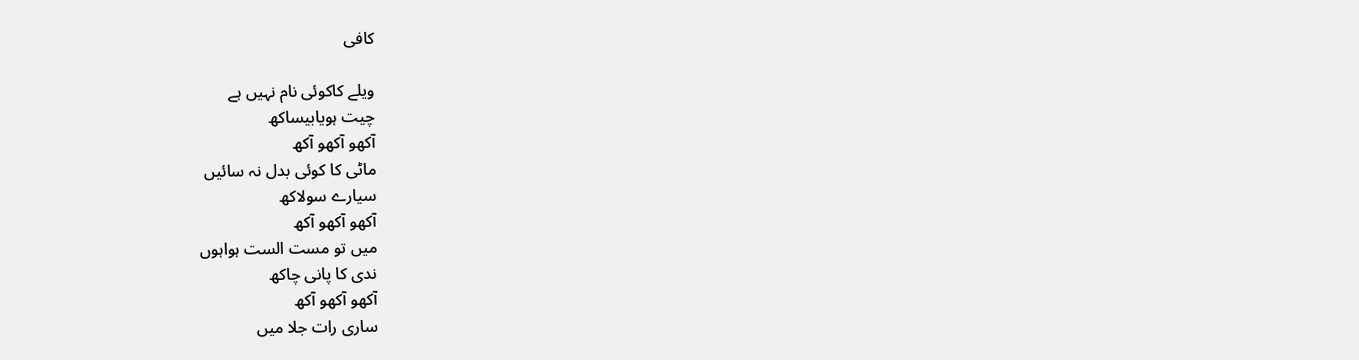کافی

ویلے کاکوئی نام نہیں ہے
چیت ہویابیساکھ
آکھو آکھو آکھ
ماٹی کا کوئی بدل نہ سائیں
سیارے سولاکھ
آکھو آکھو آکھ
میں تو مست الست ہواہوں
ندی کا پانی چاکھ
آکھو آکھو آکھ
ساری رات جلا میں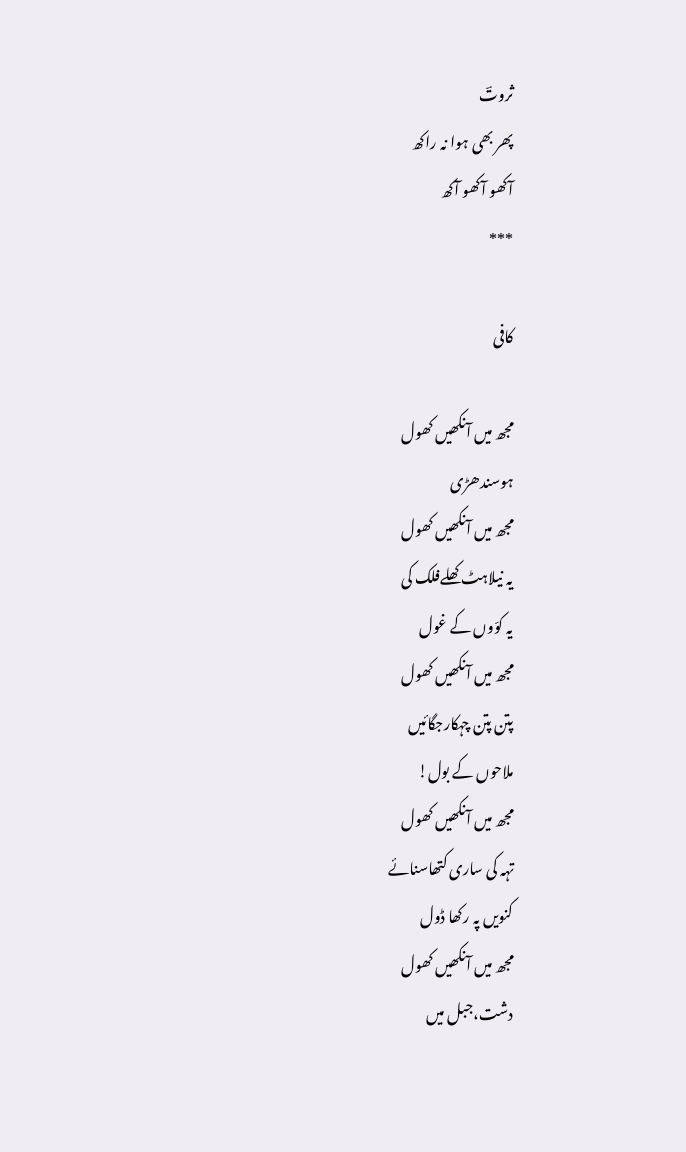ثروتؔ
پھر بھی ہوا نہ راکھ
آکھو آکھو آکھ
***

کافی

مجھ میں آنکھیں کھول
ہوسندھڑی
مجھ میں آنکھیں کھول
یہ نیلاہٹ کھلےفلک کی
یہ کوّوں کے غول
مجھ میں آنکھیں کھول
پتن پتن چہکارجگائیں
ملاحوں کے بول!
مجھ میں آنکھیں کھول
تہہ کی ساری کتھاسنائے
کنویں پہ رکھا ڈول
مجھ میں آنکھیں کھول
دشت،جبل میں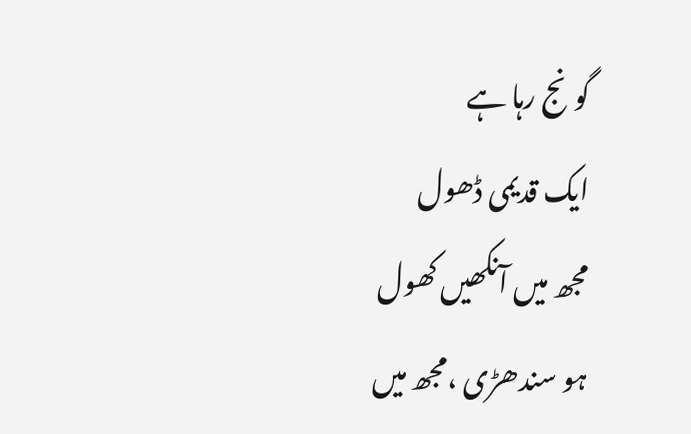گونج رہا ہے
ایک قدیمی ڈھول
مجھ میں آنکھیں کھول
ہو سندھڑی ،مجھ میں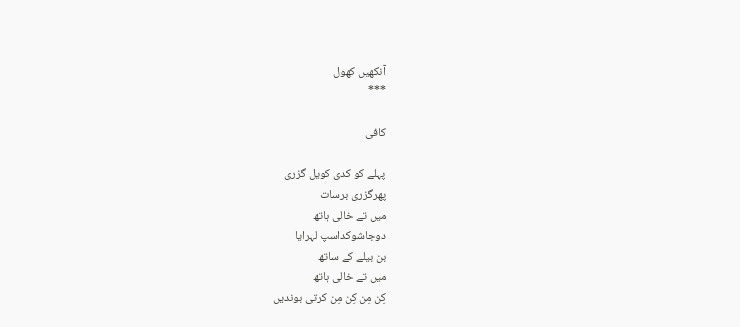آنکھیں کھول
***

کافی

پہلے کو کدی کویل گزری
پھرگزری برسات
میں تے خالی ہاتھ
دوجاشوکداسپ لہرایا
بن بیلے کے ساتھ
میں تے خالی ہاتھ
کِن مِن کِن مِن کرتی بوندیں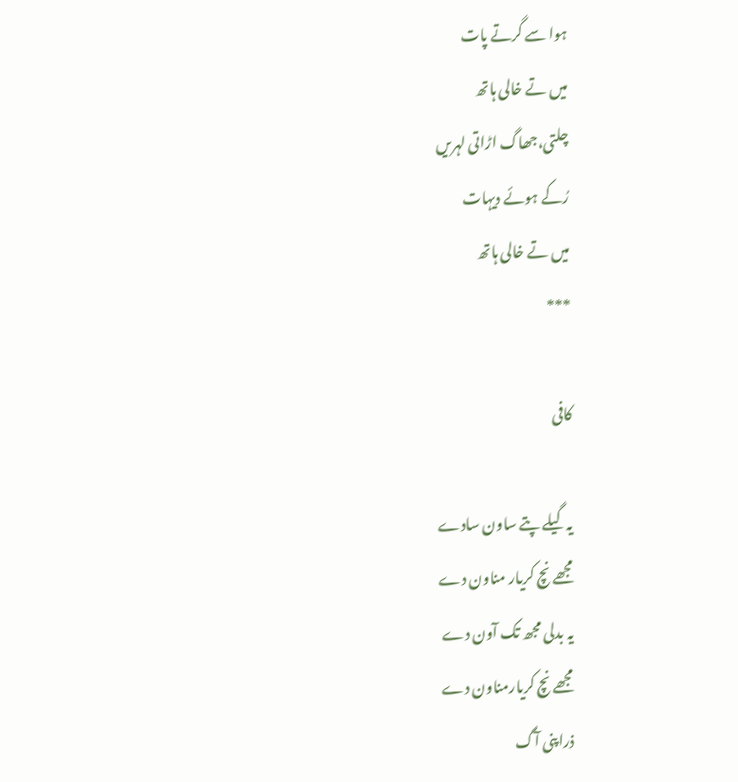ہوا سے گرتے پات
میں تے خالی ہاتھ
چلتی،جھاگ اڑاتی لہریں
رُکے ہوئے دیہات
میں تے خالی ہاتھ
***

کافی

یہ گیلے پتے ساون سادے
مجھے نچ کریار مناون دے
یہ بدلی مجھ تک آون دے
مجھے نچ کریارمناون دے
ذراپنی آگ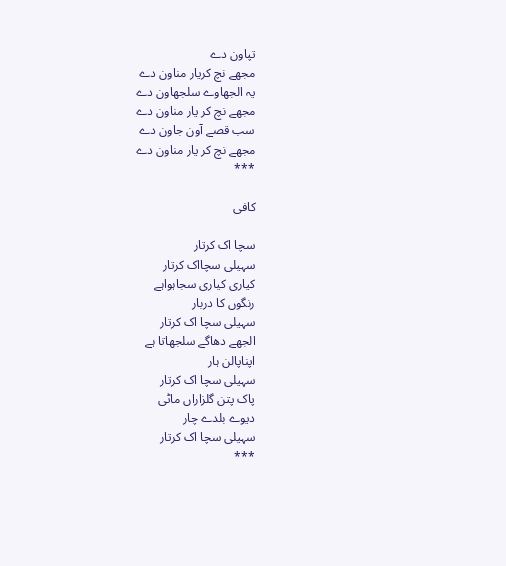تپاون دے
مجھے نچ کریار مناون دے
یہ الجھاوے سلجھاون دے
مجھے نچ کر یار مناون دے
سب قصے آون جاون دے
مجھے نچ کر یار مناون دے
***

کافی

سچا اک کرتار
سہیلی سچااک کرتار
کیاری کیاری سجاہواہے
رنگوں کا دربار
سہیلی سچا اک کرتار
الجھے دھاگے سلجھاتا ہے
اپناپالن ہار
سہیلی سچا اک کرتار
پاک پتن گلزاراں ماٹی
دیوے بلدے چار
سہیلی سچا اک کرتار
***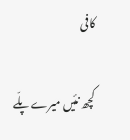کافی

کچھ نئیں میرے پلّے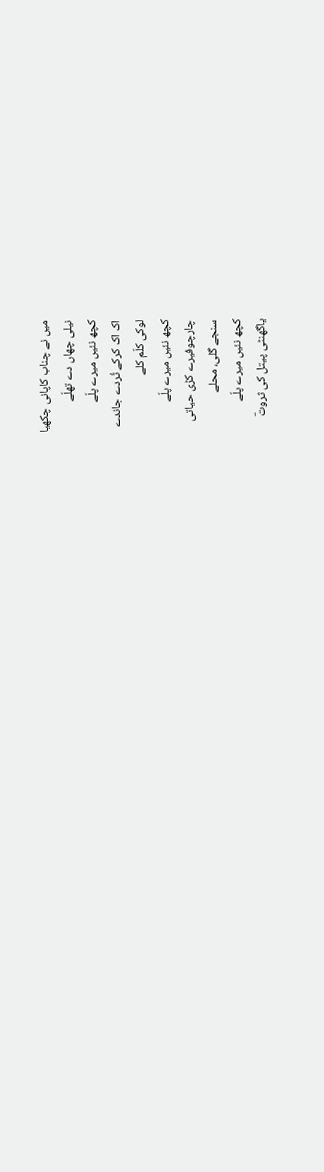میں نے چناب کاپانی چکھیا
نیلی چھاں دے تھلّے
کچھ نئیں میرے پلّے
اک اک کرکے ٹُردے جاندے
لوکی کلّم کلے
کچھ نئیں میرے پلّے
چارچوفیرے کڑی حیاتی
سنجے گلی، محلے
کچھ نئیں میرے پلّے
یاگھنٹی پیتل کی ثروتؔ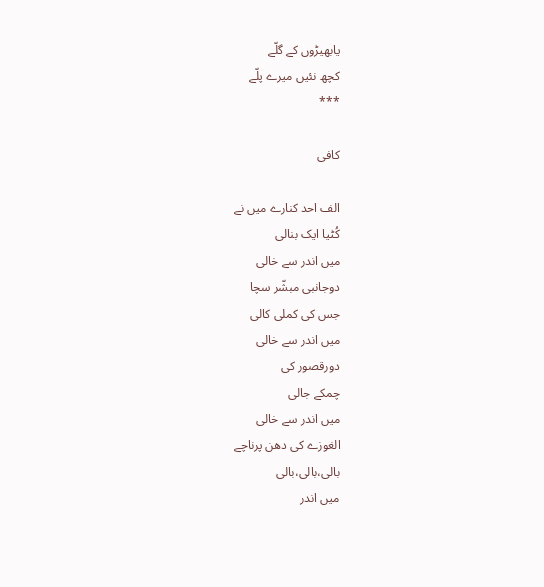یابھیڑوں کے گلّے
کچھ نئیں میرے پلّے
***

کافی

الف احد کنارے میں نے
کُٹیا ایک بنالی
میں اندر سے خالی
دوجانبی مبشّر سچا
جس کی کملی کالی
میں اندر سے خالی
دورقصور کی
چمکے جالی
میں اندر سے خالی
الغوزے کی دھن پرناچے
بالی،بالی،بالی
میں اندر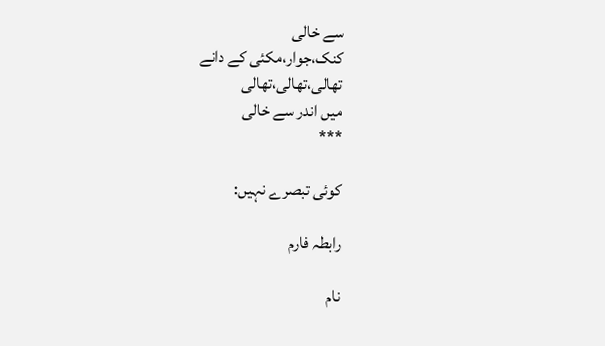سے خالی
کنک،جوار،مکئی کے دانے
تھالی،تھالی،تھالی
میں اندر سے خالی
***

کوئی تبصرے نہیں:

رابطہ فارم

نام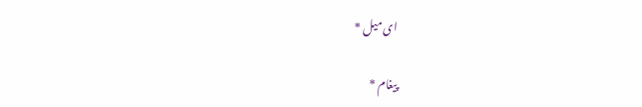ای میل *

پیغام *